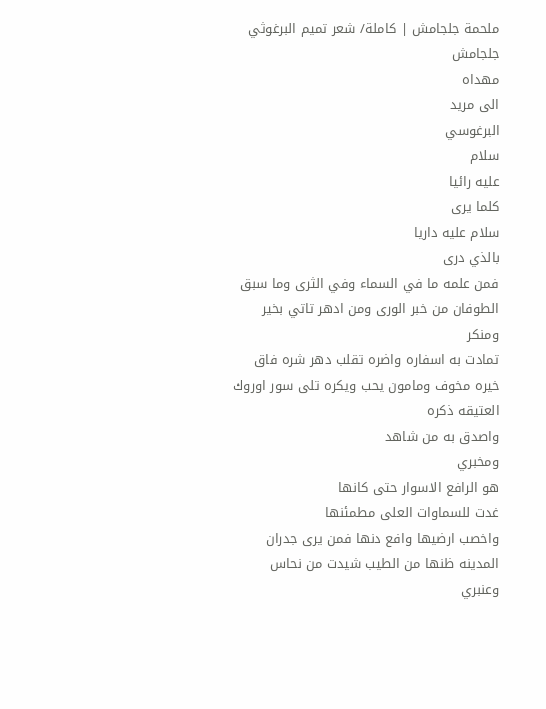ملحمة جلجامش | كاملة/ شعر تميم البرغوثي
جلجامش
مهداه
الى مريد
البرغوسي
سلام
عليه رائيا
كلما يرى
سلام عليه داريا
بالذي درى
فمن علمه ما في السماء وفي الثرى وما سبق
الطوفان من خبر الورى ومن ادهر تاتي بخير
ومنكر
تمادت به اسفاره واضره تقلب دهر شره فاق
خيره مخوف ومامون يحب ويكره تلى سور اوروك
العتيقه ذكره
واصدق به من شاهد
ومخبري
هو الرافع الاسوار حتى كانها
غدت للسماوات العلى مطمئنها
واخصب ارضيها وافع دنها فمن يرى جدران
المدينه ظنها من الطيب شيدت من نحاس
وعنبري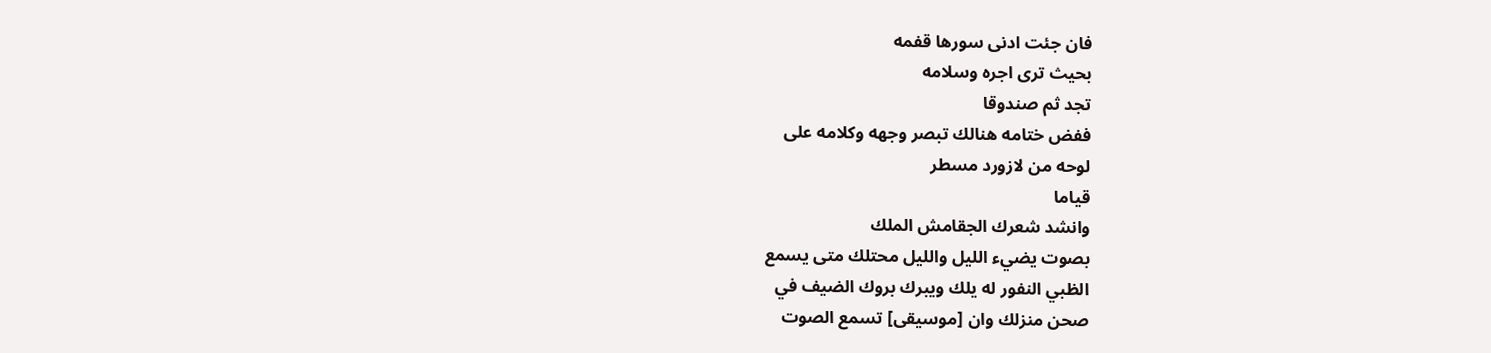فان جئت ادنى سورها قفمه
بحيث ترى اجره وسلامه
تجد ثم صندوقا
ففض ختامه هنالك تبصر وجهه وكلامه على
لوحه من لازورد مسطر
قياما
وانشد شعرك الجقامش الملك
بصوت يضيء الليل والليل محتلك متى يسمع
الظبي النفور له يلك ويبرك بروك الضيف في
صحن منزلك وان [موسيقى] تسمع الصوت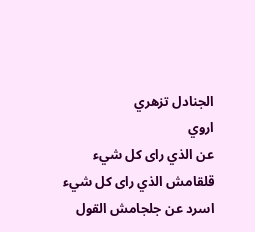الجنادل تزهري
اروي
عن الذي راى كل شيء
قلقامش الذي راى كل شيء
اسرد عن جلجامش القول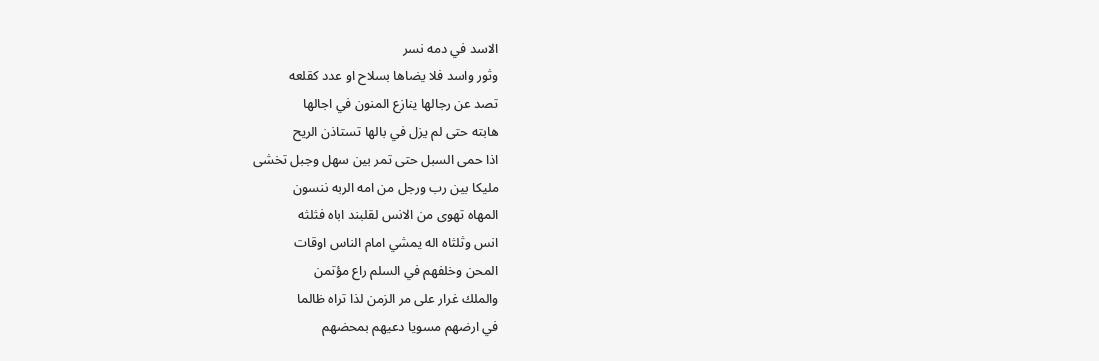الاسد في دمه نسر
وثور واسد فلا يضاها بسلاح او عدد كقلعه
تصد عن رجالها ينازع المنون في اجالها
هابته حتى لم يزل في بالها تستاذن الريح
اذا حمى السبل حتى تمر بين سهل وجبل تخشى
مليكا بين رب ورجل من امه الربه ننسون
المهاه تهوى من الانس لقلبند اباه فثلثه
انس وثلثاه اله يمشي امام الناس اوقات
المحن وخلفهم في السلم راع مؤتمن
والملك غرار على مر الزمن لذا تراه ظالما
في ارضهم مسويا دعيهم بمحضهم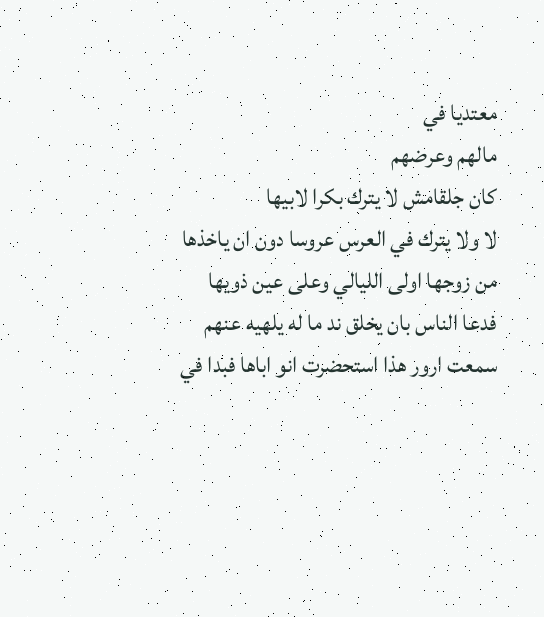معتديا في
مالهم وعرضهم
كان جلقامش لا يترك بكرا لابيها
لا ولا يترك في العرس عروسا دون ان ياخذها
من زوجها اولى الليالي وعلى عين ذويها
فدعا الناس بان يخلق ند ما له يلهيه عنهم
سمعت ارور هذا استحضرت انو اباها فبدا في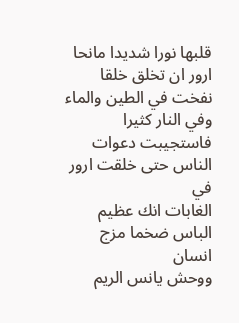قلبها نورا شديدا مانحا ارور ان تخلق خلقا
نفخت في الطين والماء وفي النار كثيرا
فاستجيبت دعوات الناس حتى خلقت ارور في
الغابات انك عظيم الباس ضخما مزج انسان
ووحش يانس الريم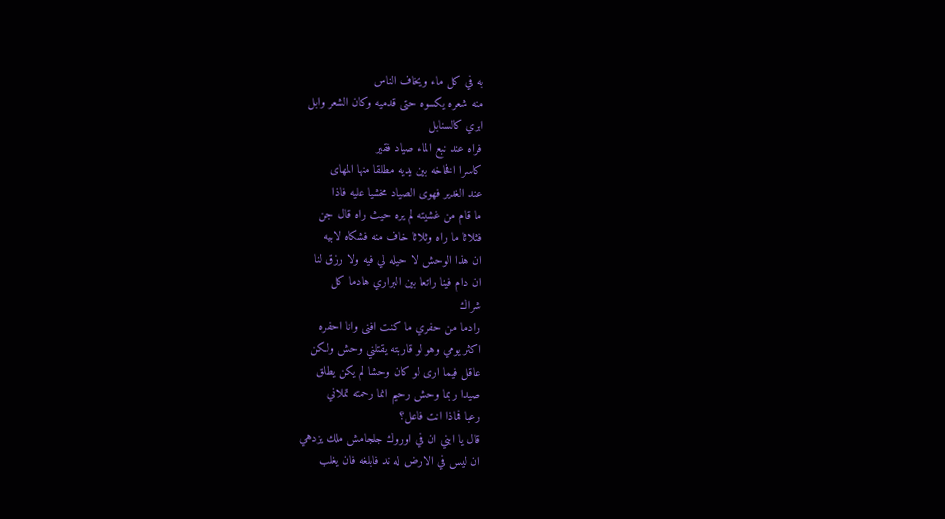به في كل ماء ويخاف الناس
منه شعره يكسوه حتى قدميه وكان الشعر وابل
ابري كالسنابل
فراه عند نبع الماء صياد فقير
كاسرا افخاخه بين يديه مطلقا منها المهاى
عند الغدير فهوى الصياد مخشيا عليه فاذا
ما قام من غشيته لم يره حيث راه قال جن
فثلاثا ما راه وثلاثا خاف منه فشكاه لابيه
ان هذا الوحش لا حيله لي فيه ولا رزق لنا
ان دام فينا راتعا بين البراري هادما كل
شراك
رادما من حفري ما كنت افنى وانا احفره
اكثر يومي وهو لو قاربته يقتلني وحش ولكن
عاقل فيما ارى لو كان وحشا لم يكن يطلق
صيدا ربما وحش رحيم انما رحمته تملاني
رعبا فماذا انت فاعل؟
قال يا ابني ان في اوروك جلجامش ملك يزدهي
ان ليس في الارض له ند فابلغه فان يغلب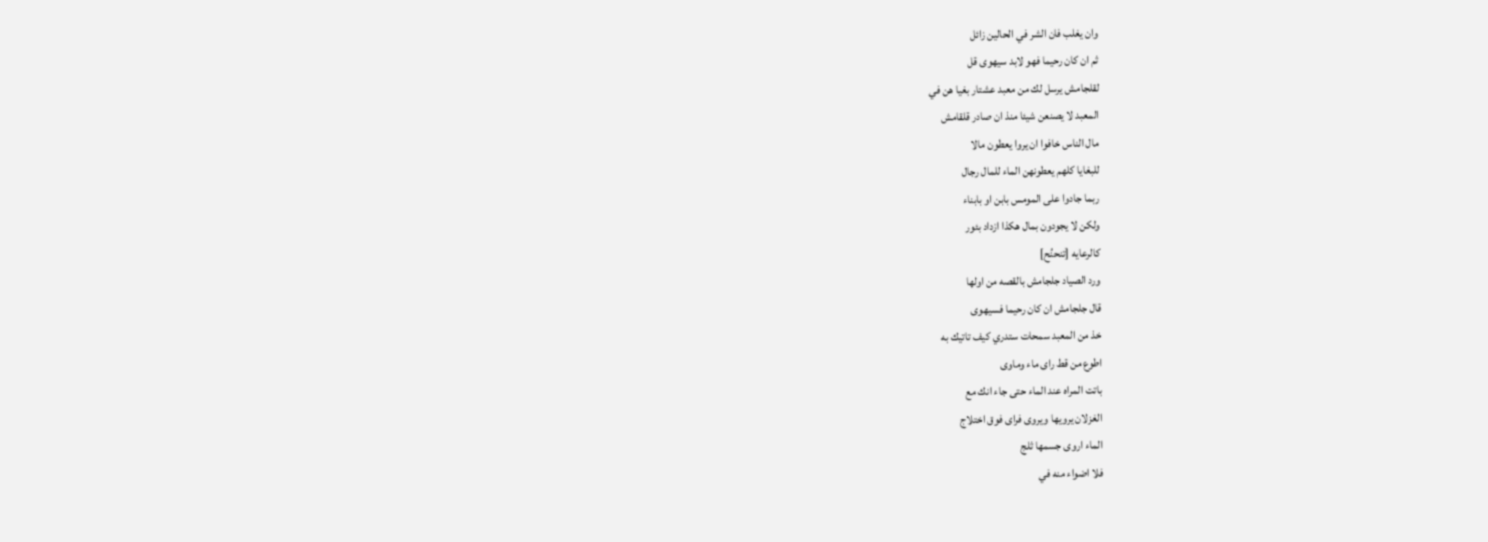وان يغلب فان الشر في الحالين زائل
ثم ان كان رحيما فهو لابد سيهوى قل
لقلجامش يرسل لك من معبد عشتار بغيا هن في
المعبد لا يصنعن شيئا منذ ان صادر قلقامش
مال الناس خافوا ان يروا يعطون مالا
للبغايا كلهم يعطونهن الماء للمال رجال
ربما جادوا على المومس بابن او بابناء
ولكن لا يجودون بمال هكذا ازداد بئور
كالرعايه [تنحنُح]
ورد الصياد جلجامش بالقصه من اولها
قال جلجامش ان كان رحيما فسيهوى
خذ من المعبد سمحات ستدري كيف تاتيك به
اطوع من قط راى ماء وماوى
باتت المراه عند الماء حتى جاء انك مع
الغزلان يرويها ويروى فراى فوق اختلاج
الماء اروى جسمها ثلج
فلا اضواء منه في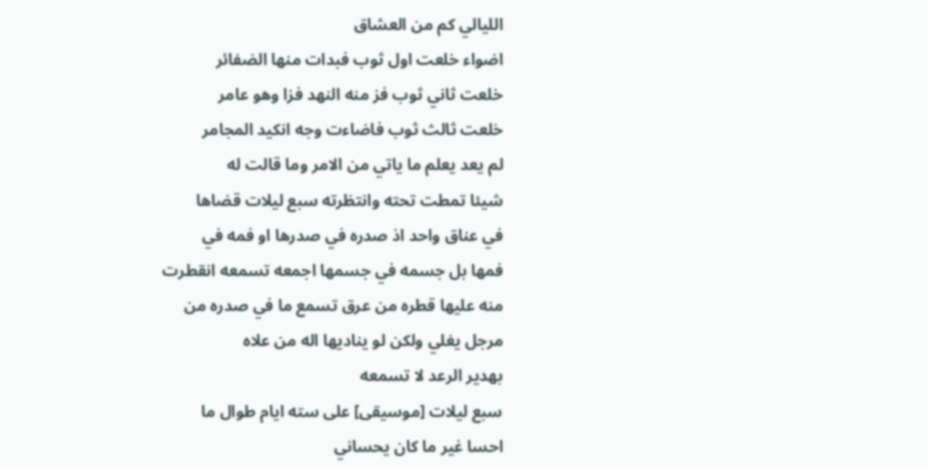الليالي كم من العشاق
اضواء خلعت اول ثوب فبدات منها الضفائر
خلعت ثاني ثوب فز منه النهد فزا وهو عامر
خلعت ثالث ثوب فاضاءت وجه انكيد المجامر
لم يعد يعلم ما ياتي من الامر وما قالت له
شيئا تمطت تحته وانتظرته سبع ليلات قضاها
في عناق واحد اذ صدره في صدرها او فمه في
فمها بل جسمه في جسمها اجمعه تسمعه انقطرت
منه عليها قطره من عرق تسمع ما في صدره من
مرجل يغلي ولكن لو يناديها اله من علاه
بهدير الرعد لا تسمعه
سبع ليلات [موسيقى] على سته ايام طوال ما
احسا غير ما كان يحساني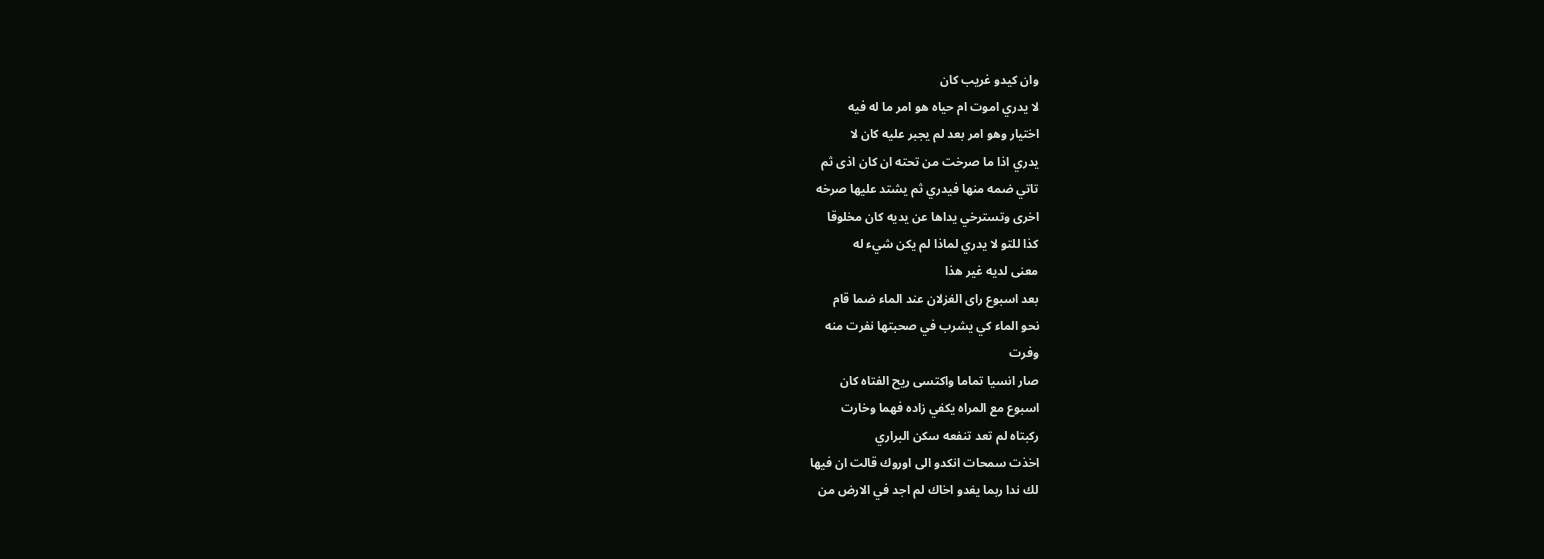وان كيدو غريب كان
لا يدري اموت ام حياه هو امر ما له فيه
اختيار وهو امر بعد لم يجبر عليه كان لا
يدري اذا ما صرخت من تحته ان كان اذى ثم
تاتي ضمه منها فيدري ثم يشتد عليها صرخه
اخرى وتسترخي يداها عن يديه كان مخلوقا
كذا للتو لا يدري لماذا لم يكن شيء له
معنى لديه غير هذا
بعد اسبوع راى الغزلان عند الماء ضما قام
نحو الماء كي يشرب في صحبتها نفرت منه
وفرت
صار انسيا تماما واكتسى ريح الفتاه كان
اسبوع مع المراه يكفي زاده فهما وخارت
ركبتاه لم تعد تنفعه سكن البراري
اخذت سمحات انكدو الى اوروك قالت ان فيها
لك ندا ربما يغدو اخاك لم اجد في الارض من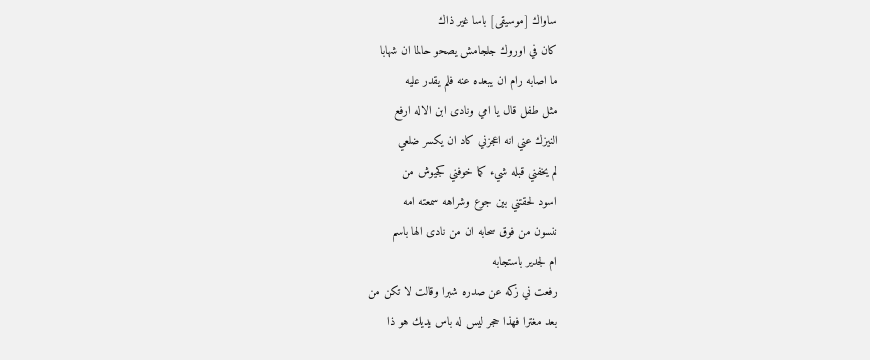ساواك [موسيقى] باسا غير ذاك
كان في اوروك جلجامش يصحو حالما ان شهابا
ما اصابه رام ان يبعده عنه فلم يقدر عليه
مثل طفل قال يا امي ونادى ابن الاله ارفع
النيزك عني انه اعجزني كاد ان يكسر ضلعي
لم يخفني قبله شيء كما خوفني كجيوش من
اسود لحقتني بين جوع وشراهه سمعته امه
ننسون من فوق سحابه ان من نادى الها باسم
ام لجدير باستجابه
رفعت ني زكه عن صدره شبرا وقالت لا تكن من
بعد مغترا فهذا حجر ليس له باس يديك هو ذا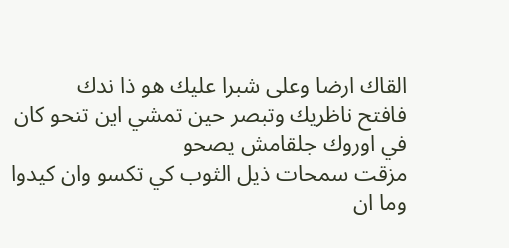القاك ارضا وعلى شبرا عليك هو ذا ندك
فافتح ناظريك وتبصر حين تمشي اين تنحو كان
في اوروك جلقامش يصحو
مزقت سمحات ذيل الثوب كي تكسو وان كيدوا
وما ان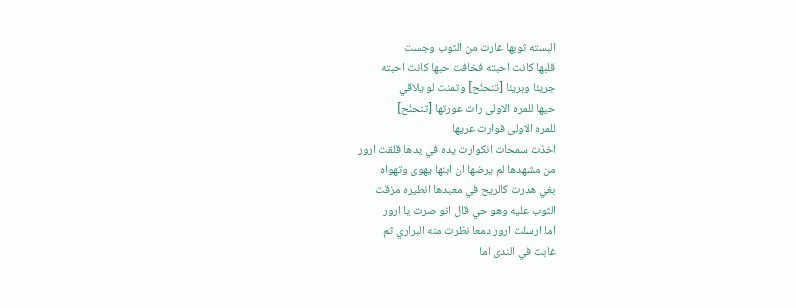البسته ثوبها غارت من الثوب وجست
قلبها كانت احبته فخافت حبها كانت احبته
جريئا وبريئا [تنحنُح] وتمنت لو يلاقي
حيها للمره الاولى رات عورتها [تنحنُح]
للمره الاولى فوارت عريها
اخذت سمحات انكوارت يده في يدها قلقت ارور
من مشهدها لم يرضها ان ابنها يهوى وتهواه
بغي هدرت كالريح في معبدها انطيره مزقت
الثوب عليه وهو حي قال انو صرت يا ارور
اما ارسلت ارور دمعا نظرت منه البراري ثم
غابت في الندى اما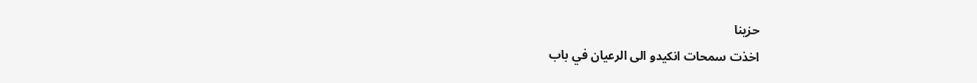حزينا
اخذت سمحات انكيدو الى الرعيان في باب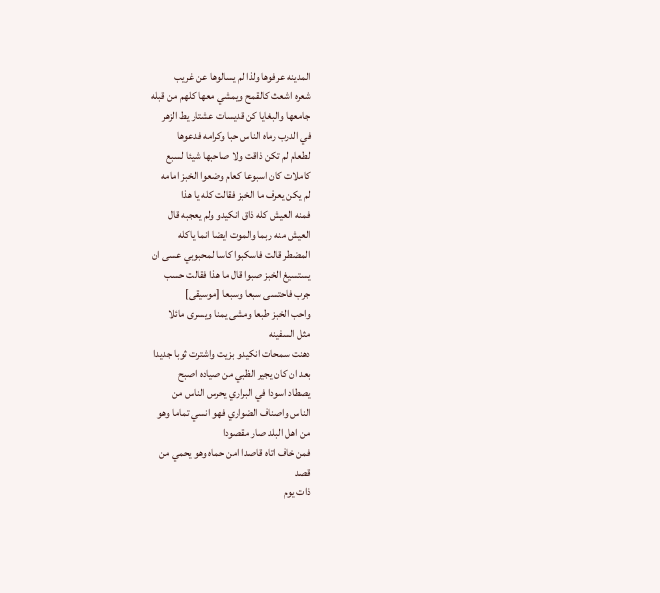المدينه عرفوها ولذا لم يسالوها عن غريب
شعره اشعث كالقمح ويمشي معها كلهم من قبله
جامعها والبغايا كن قديسات عشتار يط الزهر
في الدرب رماه الناس حبا وكرامه فدعوها
لطعام لم تكن ذاقت ولا صاحبها شيئا لسبع
كاملات كان اسبوعا كعام وضعوا الخبز امامه
لم يكن يعرف ما الخبز فقالت كله يا هذا
فمنه العيش كله ذاق انكيدو ولم يعجبه قال
العيش منه ربما والموت ايضا انما ياكله
المضطر قالت فاسكبوا كاسا لمحبوبي عسى ان
يستسيغ الخبز صبوا قال ما هذا فقالت حسب
جرب فاحتسى سبعا وسبعا [موسيقى]
واحب الخبز طبعا ومشى يمنا ويسرى مائلا
مثل السفينه
دهنت سمحات انكيدو بزيت واشترت ثوبا جديدا
بعد ان كان يجير الظبي من صياده اصبح
يصطاد اسودا في البراري يحرس الناس من
الناس واصناف الضواري فهو انسي تماما وهو
من اهل البلد صار مقصودا
فمن خاف اتاه قاصدا امن حماه وهو يحمي من
قصد
ذات يوم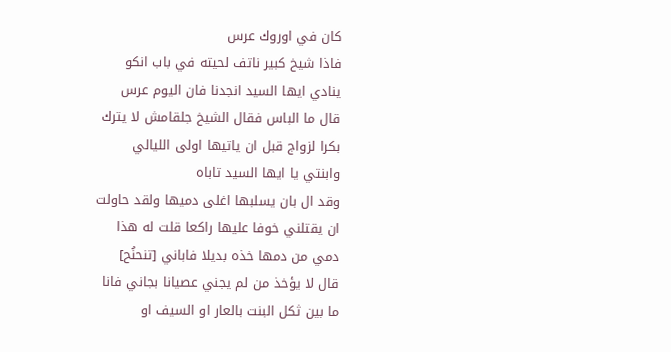كان في اوروك عرس
فاذا شيخ كبير ناتف لحيته في باب انكو
ينادي ايها السيد انجدنا فان اليوم عرس
قال ما الباس فقال الشيخ جلقامش لا يترك
بكرا لزواج قبل ان ياتيها اولى الليالي
وابنتي يا ايها السيد تاباه
وقد ال بان يسلبها اغلى دميها ولقد حاولت
ان يقتلني خوفا عليها راكعا قلت له هذا
دمي من دمها خذه بديلا فاباني [تنحنُح]
قال لا يؤخذ من لم يجني عصيانا بجاني فانا
ما بين ثكل البنت بالعار او السيف او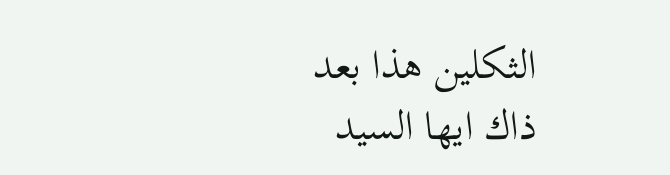الثكلين هذا بعد ذاك ايها السيد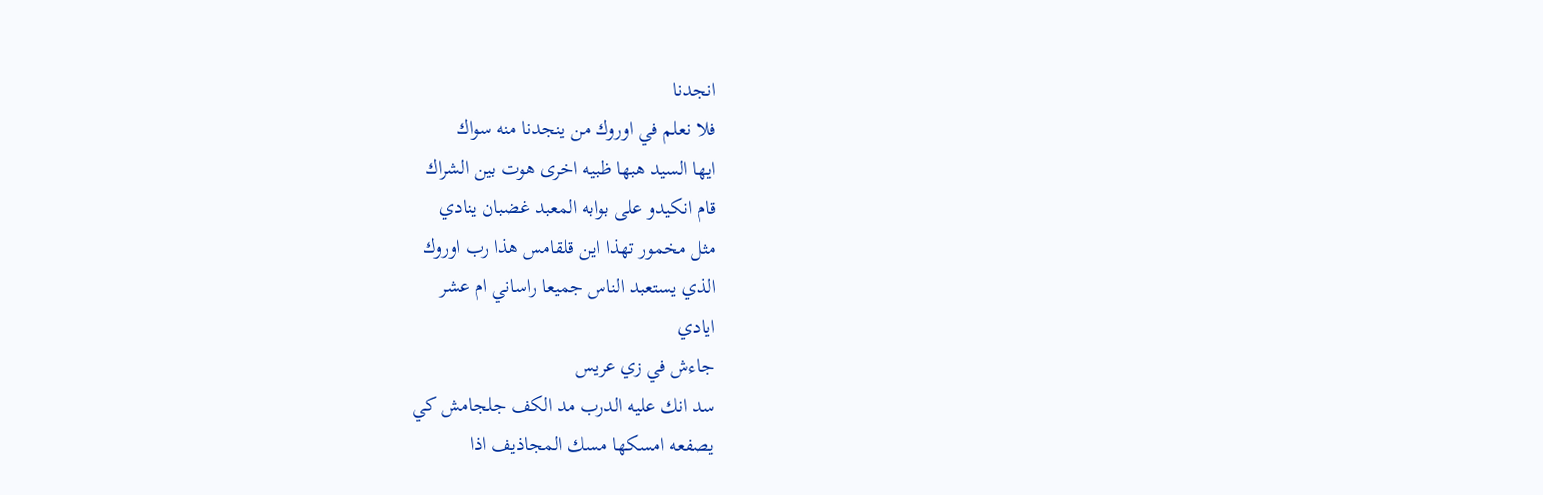انجدنا
فلا نعلم في اوروك من ينجدنا منه سواك
ايها السيد هبها ظبيه اخرى هوت بين الشراك
قام انكيدو على بوابه المعبد غضبان ينادي
مثل مخمور تهذا اين قلقامس هذا رب اوروك
الذي يستعبد الناس جميعا راساني ام عشر
ايادي
جاءش في زي عريس
سد انك عليه الدرب مد الكف جلجامش كي
يصفعه امسكها مسك المجاذيف اذا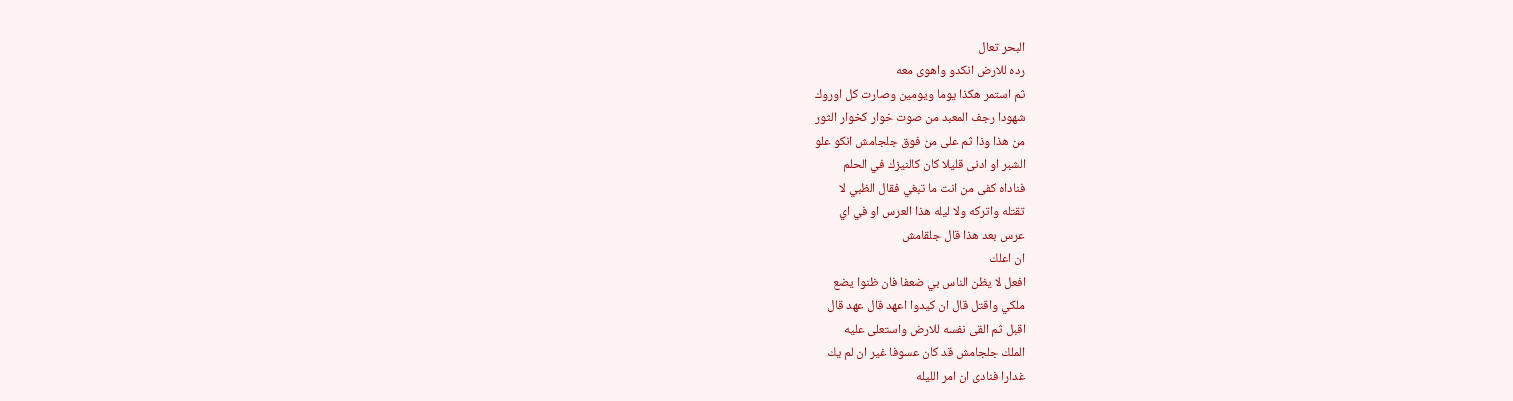البحر تعال
رده للارض انكدو واهوى معه
ثم استمر هكذا يوما ويومين وصارت كل اوروك
شهودا رجف المعبد من صوت خوار كخوار الثور
من هذا وذا ثم على من فوق جلجامش انكو علو
الشبر او ادنى قليلا كان كالنيزك في الحلم
فناداه كفى من انت ما تبغي فقال الظبي لا
تقتله واتركه ولا ليله هذا العرس او في اي
عرس بعد هذا قال جلقامش
ان اعلك
افعل لا يظن الناس بي ضعفا فان ظنوا يضع
ملكي واقتل قال ان كيدوا اعهد قال عهد قال
اقبل ثم القى نفسه للارض واستعلى عليه
الملك جلجامش قد كان عسوفا غير ان لم يك
غدارا فنادى ان امر الليله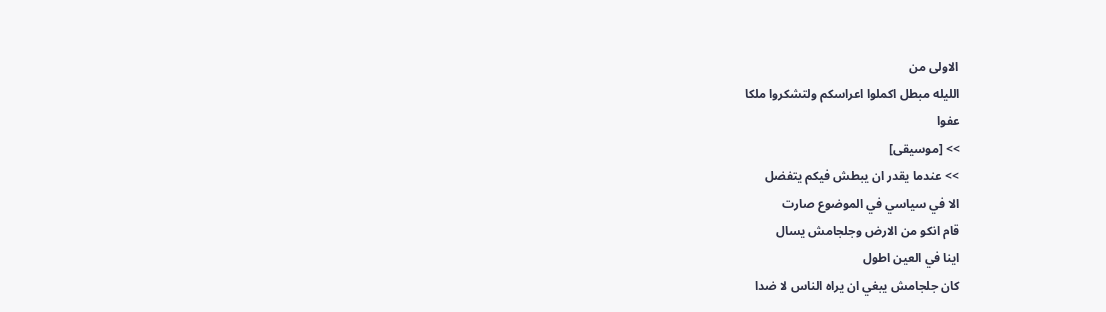الاولى من
الليله مبطل اكملوا اعراسكم ولتشكروا ملكا
عفوا
>> [موسيقى]
>> عندما يقدر ان يبطش فيكم يتفضل
الا في سياسي في الموضوع صارت
قام انكو من الارض وجلجامش يسال
اينا في العين اطول
كان جلجامش يبغي ان يراه الناس لا ضدا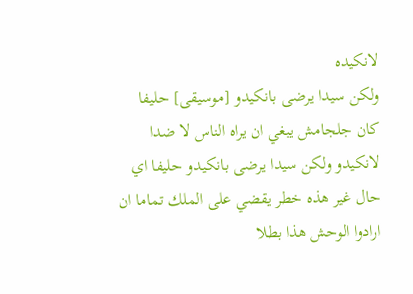لانكيده
ولكن سيدا يرضى بانكيدو [موسيقى] حليفا
كان جلجامش يبغي ان يراه الناس لا ضدا
لانكيدو ولكن سيدا يرضى بانكيدو حليفا اي
حال غير هذه خطر يقضي على الملك تماما ان
ارادوا الوحش هذا بطلا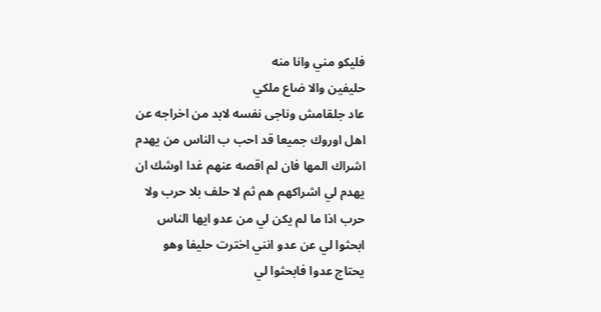فليكو مني وانا منه
حليفين والا ضاع ملكي
عاد جلقامش وناجى نفسه لابد من اخراجه عن
اهل اوروك جميعا قد احب ب الناس من يهدم
اشراك المها فان لم اقصه عنهم غدا اوشك ان
يهدم لي اشراكهم هم ثم لا حلف بلا حرب ولا
حرب اذا ما لم يكن لي من عدو ايها الناس
ابحثوا لي عن عدو انني اخترت حليفا وهو
يحتاج عدوا فابحثوا لي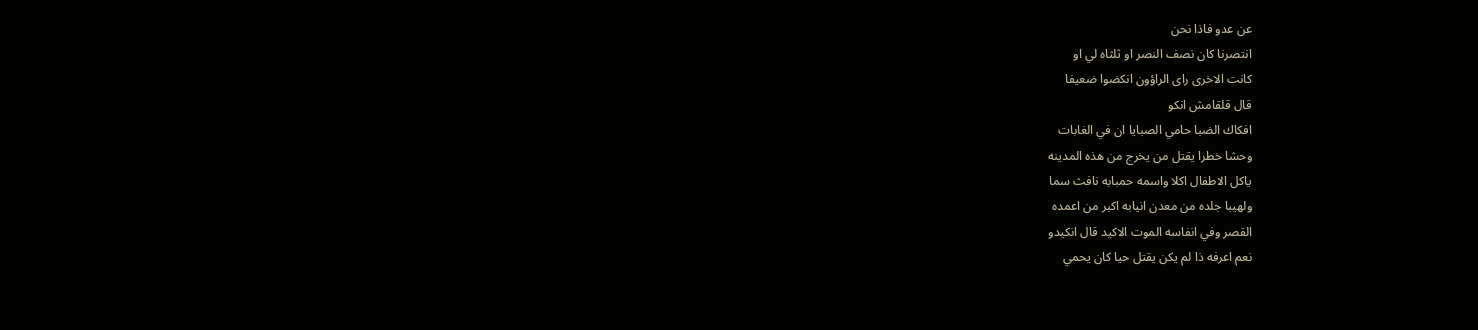عن عدو فاذا نحن
انتصرنا كان نصف النصر او ثلثاه لي او
كانت الاخرى راى الراؤون انكضوا ضعيفا
قال قلقامش انكو
افكاك الضبا حامي الصبايا ان في الغابات
وحشا خطرا يقتل من يخرج من هذه المدينه
ياكل الاطفال اكلا واسمه حمبابه نافث سما
ولهيبا جلده من معدن انيابه اكبر من اعمده
القصر وفي انفاسه الموت الاكيد قال انكيدو
نعم اعرفه ذا لم يكن يقتل حيا كان يحمي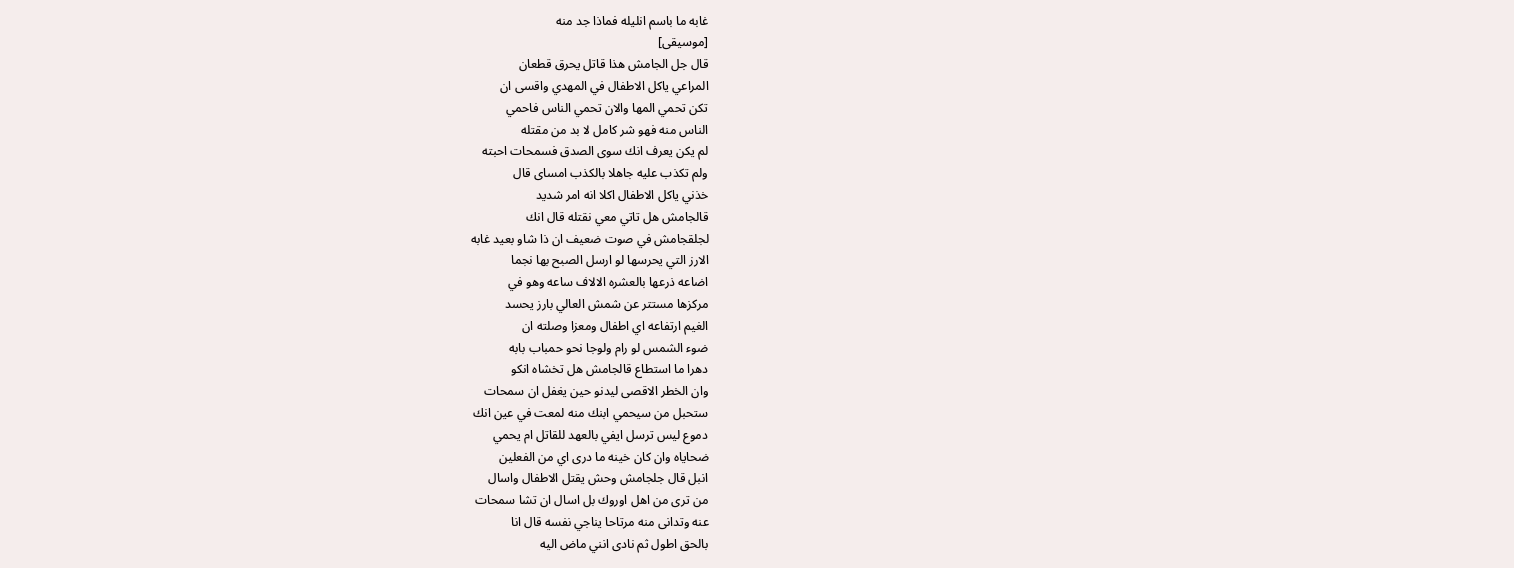غابه ما باسم انليله فماذا جد منه
[موسيقى]
قال جل الجامش هذا قاتل يحرق قطعان
المراعي ياكل الاطفال في المهدي واقسى ان
تكن تحمي المها والان تحمي الناس فاحمي
الناس منه فهو شر كامل لا بد من مقتله
لم يكن يعرف انك سوى الصدق فسمحات احبته
ولم تكذب عليه جاهلا بالكذب امساى قال
خذني ياكل الاطفال اكلا انه امر شديد
قالجامش هل تاتي معي نقتله قال انك
لجلقجامش في صوت ضعيف ان ذا شاو بعيد غابه
الارز التي يحرسها لو ارسل الصبح بها نجما
اضاعه ذرعها بالعشره الالاف ساعه وهو في
مركزها مستتر عن شمش العالي بارز يحسد
الغيم ارتفاعه اي اطفال ومعزا وصلته ان
ضوء الشمس لو رام ولوجا نحو حمباب بابه
دهرا ما استطاع قالجامش هل تخشاه انكو
وان الخطر الاقصى ليدنو حين يغفل ان سمحات
ستحبل من سيحمي ابنك منه لمعت في عين انك
دموع ليس ترسل ايفي بالعهد للقاتل ام يحمي
ضحاياه وان كان خينه ما درى اي من الفعلين
انبل قال جلجامش وحش يقتل الاطفال واسال
من ترى من اهل اوروك بل اسال ان تشا سمحات
عنه وتدانى منه مرتاحا يناجي نفسه قال انا
بالحق اطول ثم نادى انني ماض اليه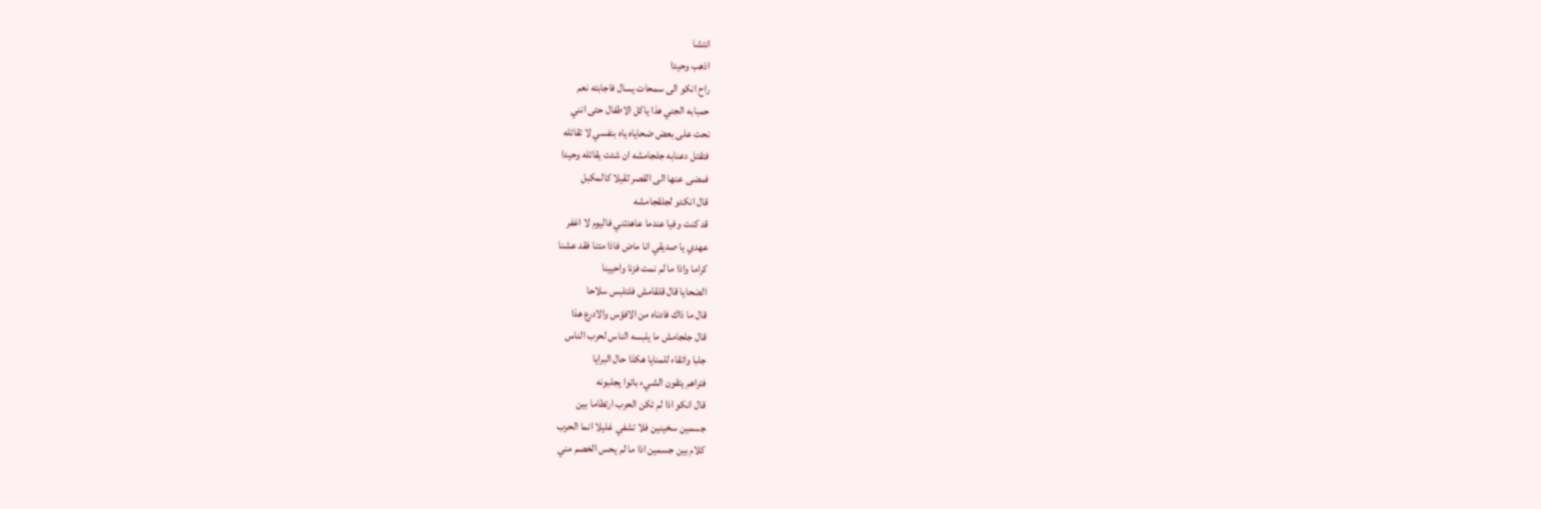انتشا
اذهب وحيدا
راح انكو الى سمحات يسال فاجابته نعم
حمبابه الجني هذا ياكل الاطفال حتى انني
نحت على بعض ضحاياه ياه بنفسي لا تقاتله
فتقتل دعنابه جلجامشه ان شئت يقاتله وحيدا
فمضى عنها الى القصر ثقيلا كالمكبل
قال انكدو لجلقجامشه
قد كنت وفيا عندما عاهدتني فاليوم لا اغفر
عهدي يا صديقي انا ماض فاذا متنا فقد عشنا
كراما واذا ما لم نمت فزنا واحيينا
الضحايا قال قلقامش فلتلبس سلاحا
قال ما ذاك فادناه من الافؤس والادرع هذا
قال جلجامش ما يلبسه الناس لحرب الناس
جلبا واتقاء للمنايا هكذا حال البرايا
فتراهم يتقون الشيء باتوا يجلبونه
قال انكو اذا لم تكن الحرب ارتطاما بين
جسمين سخينين فلا تشفي غليلا انما الحرب
كلام بين جسمين اذا ما لم يحس الخصم مني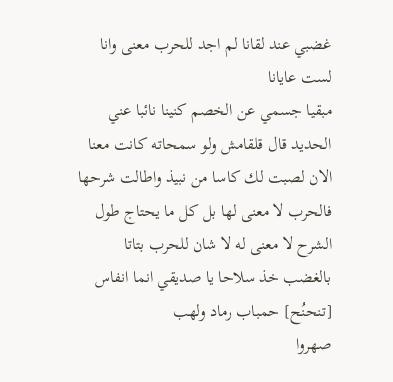غضبي عند لقانا لم اجد للحرب معنى وانا
لست عايانا
مبقيا جسمي عن الخصم كنينا نائبا عني
الحديد قال قلقامش ولو سمحاته كانت معنا
الان لصبت لك كاسا من نبيذ واطالت شرحها
فالحرب لا معنى لها بل كل ما يحتاج طول
الشرح لا معنى له لا شان للحرب بتاتا
بالغضب خذ سلاحا يا صديقي انما انفاس
[تنحنُح] حمباب رماد ولهب
صهروا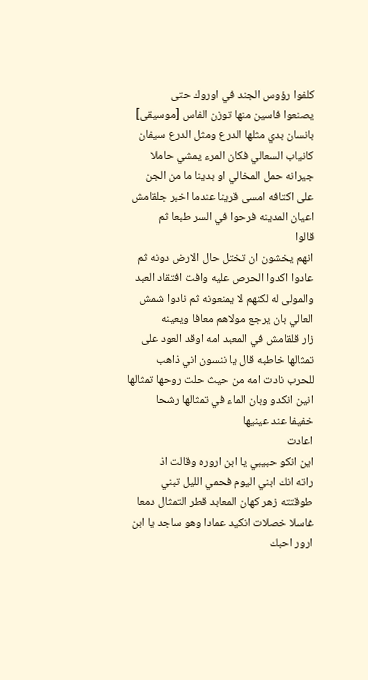كلفوا رؤوس الجند في اوروك حتى
يصنعوا فاسين منها توزن الفاس [موسيقى]
بانسان بدي مثلها الدرع ومثل الدرع سيفان
كانياب السعالي فكان المرء يمشي حاملا
جيرانه حمل المخالي او بدينا ما من الجن
على اكتافه امسى قرينا عندما اخبر جلقامش
اعيان المدينه فرحوا في السر طبعا ثم
قالوا
انهم يخشون ان تختل حال الارض دونه ثم
عادوا اكدوا الحرص عليه وافت افتقاد العبد
والمولى له لكنهم لا يمنعونه ثم نادوا شمش
العالي بان يرجع مولاهم معافا ويعينه
زار قلقامش في المعبد امه اوقد العود على
تمثالها خاطبه قال يا ننسون اني ذاهب
للحرب نادت امه من حيث حلت روحها تمثالها
انين انكدو وبان الماء في تمثالها رشحا
خفيفا عند عينيها
اعادت
اين انكو حبيبي يا ابن اروره وقالت اذ
راته انك ابني اليوم فحمي الليل تبني
طوقتته زهر كهان المعابد قطر التمثال دمعا
غاسلا خصلات انكيد عمادا وهو ساجد يا ابن
ارور احبك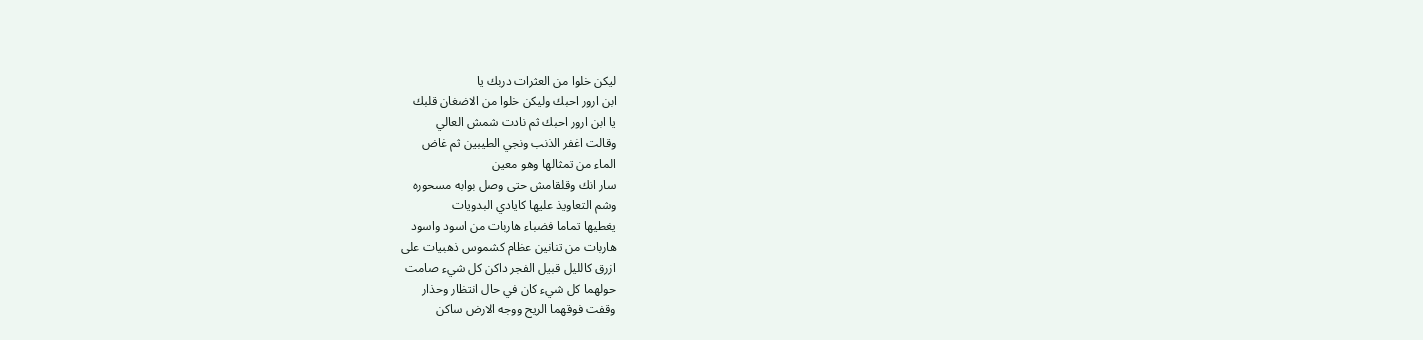ليكن خلوا من العثرات دربك يا
ابن ارور احبك وليكن خلوا من الاضغان قلبك
يا ابن ارور احبك ثم نادت شمش العالي
وقالت اغفر الذنب ونجي الطيبين ثم غاض
الماء من تمثالها وهو معين
سار انك وقلقامش حتى وصل بوابه مسحوره
وشم التعاويذ عليها كايادي البدويات
يغطيها تماما فضباء هاربات من اسود واسود
هاربات من تنانين عظام كشموس ذهبيات على
ازرق كالليل قبيل الفجر داكن كل شيء صامت
حولهما كل شيء كان في حال انتظار وحذار
وقفت فوقهما الريح ووجه الارض ساكن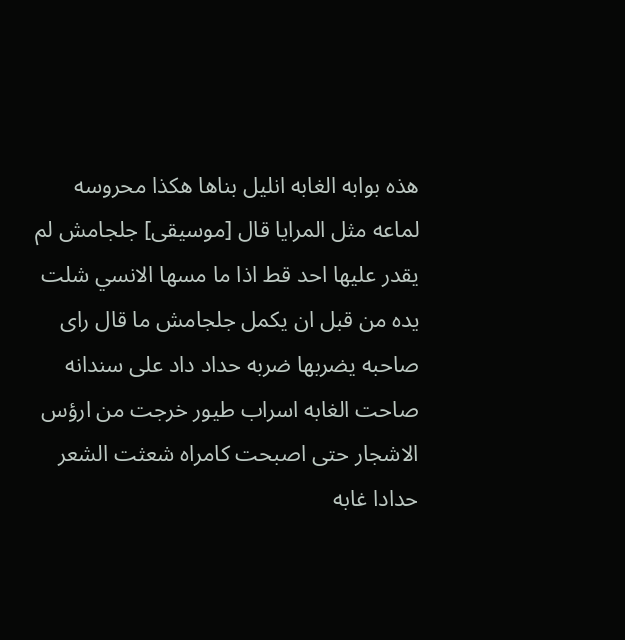هذه بوابه الغابه انليل بناها هكذا محروسه
لماعه مثل المرايا قال [موسيقى] جلجامش لم
يقدر عليها احد قط اذا ما مسها الانسي شلت
يده من قبل ان يكمل جلجامش ما قال راى
صاحبه يضربها ضربه حداد داد على سندانه
صاحت الغابه اسراب طيور خرجت من ارؤس
الاشجار حتى اصبحت كامراه شعثت الشعر
حدادا غابه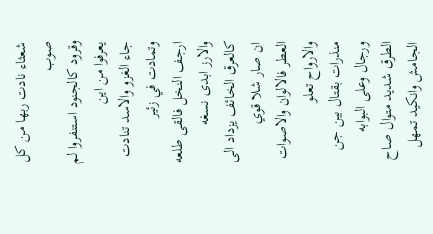شعثاء نادت ربها من كل صوب
وقرود كالجنود استنفروا لم يعرفوا من اين
جاء الغزو والاسد تنادت وتمادت في زئير
ارجف النخل فالقى طلعه والارز ابدى نسغه
كالعرق الخائف يزداد الى ان صار شلا قوي
العطر فالالوان والاصوات والارواح تعلو
منذرات بقتال بين جن ورجال وعلى البوابه
الطرق شديد متوال صاح الجامش وانكيد تمهل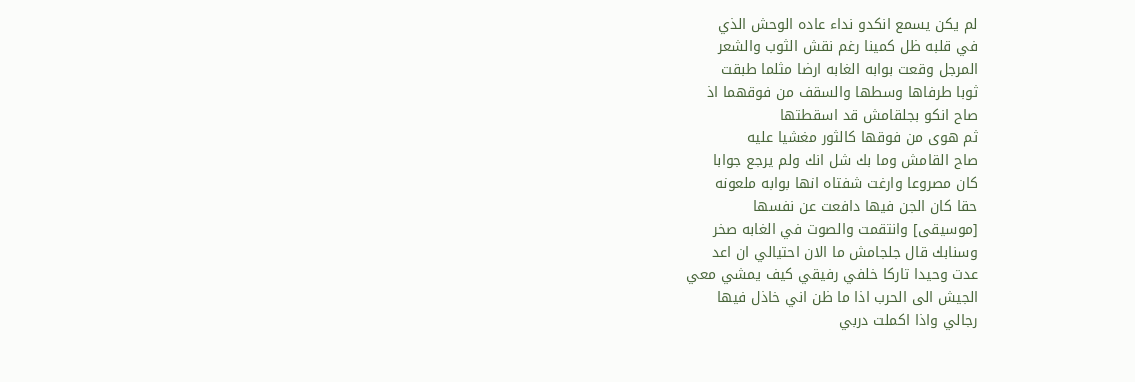لم يكن يسمع انكدو نداء عاده الوحش الذي
في قلبه ظل كمينا رغم نقش الثوب والشعر
المرجل وقعت بوابه الغابه ارضا مثلما طبقت
ثوبا طرفاها وسطها والسقف من فوقهما اذ
صاح انكو بجلقامش قد اسقطتها
ثم هوى من فوقها كالثور مغشيا عليه
صاح القامش وما بك شل انك ولم يرجع جوابا
كان مصروعا وارغت شفتاه انها بوابه ملعونه
حقا كان الجن فيها دافعت عن نفسها
[موسيقى] وانتقمت والصوت في الغابه صخر
وسنابك قال جلجامش ما الان احتيالي ان اعد
عدت وحيدا تاركا خلفي رفيقي كيف يمشي معي
الجيش الى الحرب اذا ما ظن اني خاذل فيها
رجالي واذا اكملت دربي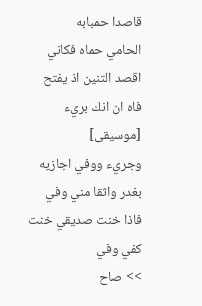قاصدا حمبابه
الحامي حماه فكاني اقصد التنين اذ يفتح
فاه ان انك بريء [موسيقى]
وجريء ووفي اجازيه بغدر واثقا مني وفي
فاذا خنت صديقي خنت كفي وفي
>> صاح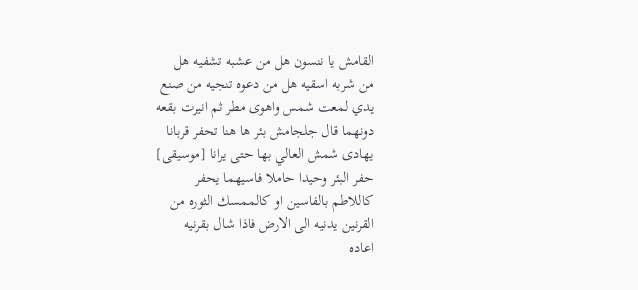القامش يا ننسون هل من عشبه تشفيه هل
من شربه اسقيه هل من دعوه تنجيه من صنع
يدي لمعت شمس واهوى مطر ثم انيرت بقعه
دونهما قال جلجامش بئر ها هنا تحفر قربانا
يهادى شمش العالي بها حتى يرانا [موسيقى]
حفر البئر وحيدا حاملا فاسيهما يحفر
كاللاطم بالفاسين او كالممسك الثوره من
القرنين يدنيه الى الارض فاذا شال بقرنيه
اعاده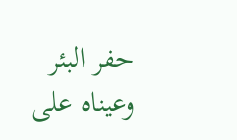حفر البئر وعيناه على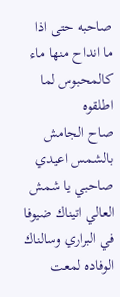صاحبه حتى اذا
ما انداح منها ماء كالمحبوس لما اطلقوه
صاح الجامش بالشمس اعيدي صاحبي يا شمش
العالي اتيناك ضيوفا في البراري وسالناك
الوفاده لمعت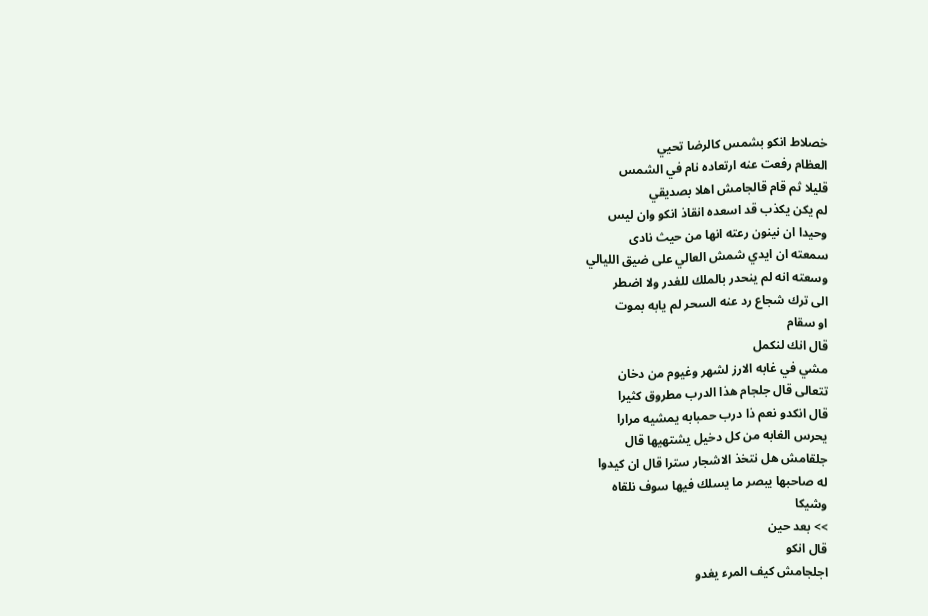خصلاط انكو بشمس كالرضا تحيي
العظام رفعت عنه ارتعاده نام في الشمس
قليلا ثم قام قالجامش اهلا بصديقي
لم يكن يكذب قد اسعده انقاذ انكو وان ليس
وحيدا ان نينون رعته انها من حيث نادى
سمعته ان ايدي شمش العالي على ضيق الليالي
وسعته انه لم ينحدر بالملك للغدر ولا اضطر
الى ترك شجاع رد عنه السحر لم يابه بموت
او سقام
قال انك لنكمل
مشي في غابه الارز لشهر وغيوم من دخان
تتعالى قال جلجام هذا الدرب مطروق كثيرا
قال انكدو نعم ذا درب حمبابه يمشيه مرارا
يحرس الغابه من كل دخيل يشتهيها قال
جلقامش هل نتخذ الاشجار سترا قال ان كيدوا
له صاحبها يبصر ما يسلك فيها سوف نلقاه
وشيكا
>> بعد حين
قال انكو
اجلجامش كيف المرء يغدو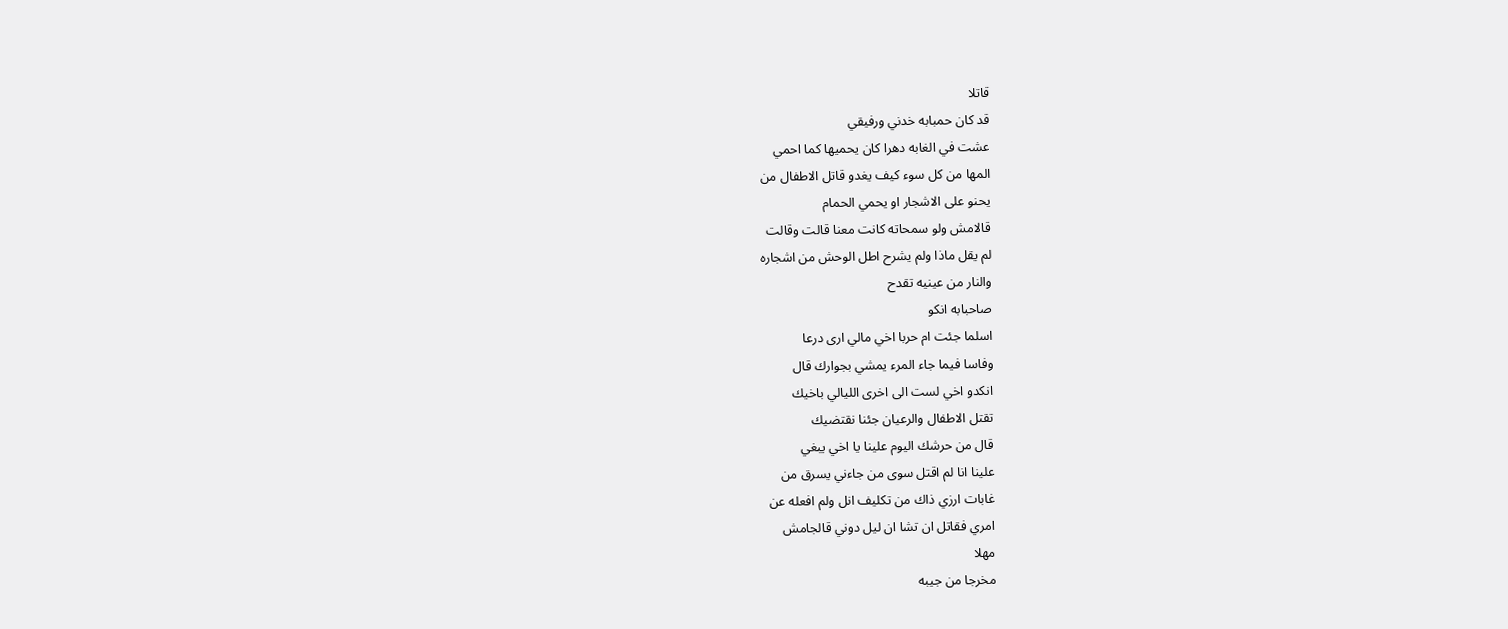قاتلا
قد كان حمبابه خدني ورفيقي
عشت في الغابه دهرا كان يحميها كما احمي
المها من كل سوء كيف يغدو قاتل الاطفال من
يحنو على الاشجار او يحمي الحمام
قالامش ولو سمحاته كانت معنا قالت وقالت
لم يقل ماذا ولم يشرح اطل الوحش من اشجاره
والنار من عينيه تقدح
صاحبابه انكو
اسلما جئت ام حربا اخي مالي ارى درعا
وفاسا فيما جاء المرء يمشي بجوارك قال
انكدو اخي لست الى اخرى الليالي باخيك
تقتل الاطفال والرعيان جئنا نقتضيك
قال من حرشك اليوم علينا يا اخي يبغي
علينا انا لم اقتل سوى من جاءني يسرق من
غابات ارزي ذاك من تكليف انل ولم افعله عن
امري فقاتل ان تشا ان ليل دوني قالجامش
مهلا
مخرجا من جيبه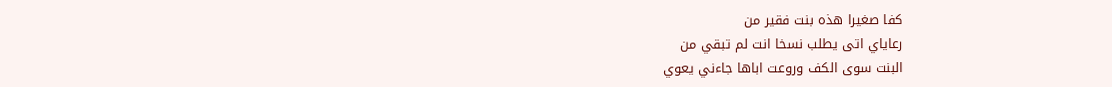كفا صغيرا هذه بنت فقير من
رعاياي اتى يطلب نسخا انت لم تبقي من
البنت سوى الكف وروعت اباها جاءني يعوي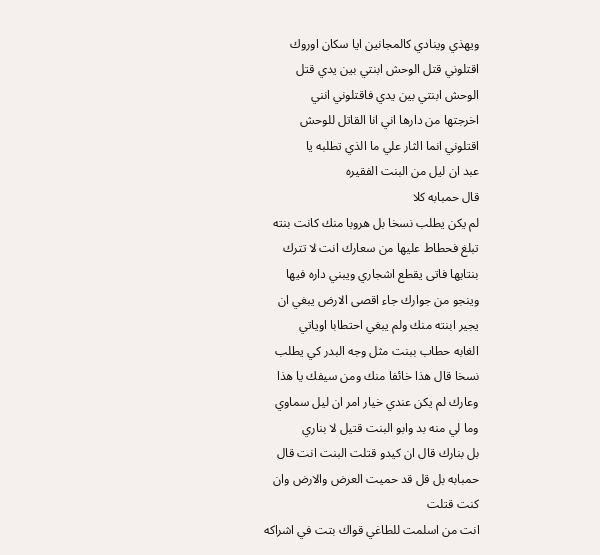ويهذي وينادي كالمجانين ايا سكان اوروك
اقتلوني قتل الوحش ابنتي بين يدي قتل
الوحش ابنتي بين يدي فاقتلوني انني
اخرجتها من دارها اني انا القاتل للوحش
اقتلوني انما الثار علي ما الذي تطلبه يا
عبد ان ليل من البنت الفقيره
قال حمبابه كلا
لم يكن يطلب نسخا بل هروبا منك كانت بنته
تبلغ فحطاط عليها من سعارك انت لا تترك
بنتايها فاتى يقطع اشجاري ويبني داره فيها
وينجو من جوارك جاء اقصى الارض يبغي ان
يجير ابنته منك ولم يبغي احتطابا اوياتي
الغابه حطاب ببنت مثل وجه البدر كي يطلب
نسخا قال هذا خائفا منك ومن سيفك يا هذا
وعارك لم يكن عندي خيار امر ان ليل سماوي
وما لي منه بد وابو البنت قتيل لا بناري
بل بنارك قال ان كيدو قتلت البنت انت قال
حمبابه بل قل قد حميت العرض والارض وان
كنت قتلت
انت من اسلمت للطاغي قواك بتت في اشراكه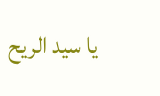يا سيد الريح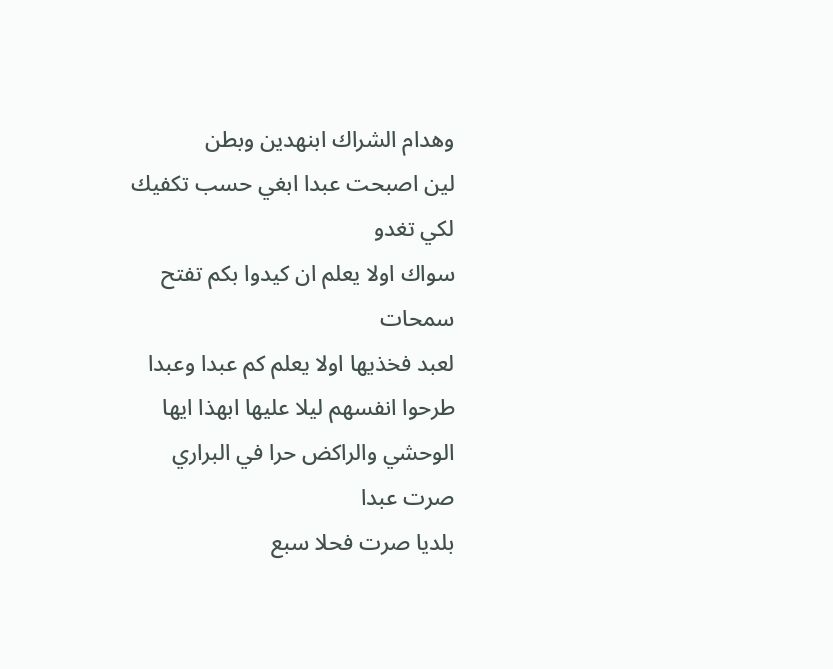وهدام الشراك ابنهدين وبطن
لين اصبحت عبدا ابغي حسب تكفيك لكي تغدو
سواك اولا يعلم ان كيدوا بكم تفتح سمحات
لعبد فخذيها اولا يعلم كم عبدا وعبدا
طرحوا انفسهم ليلا عليها ابهذا ايها
الوحشي والراكض حرا في البراري صرت عبدا
بلديا صرت فحلا سبع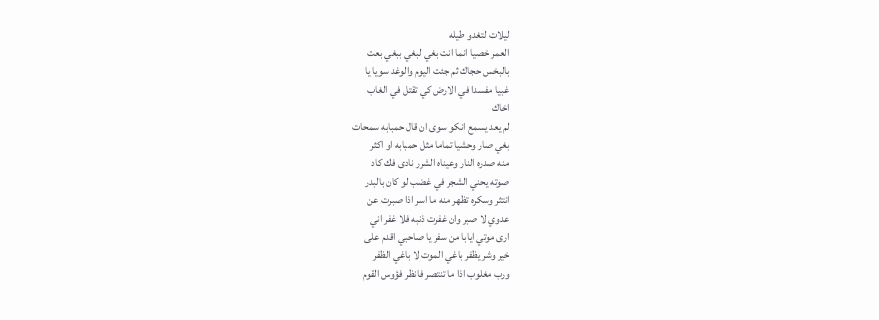ليلات لتغدو طيله
العمر خصيا انما انت بغي لبغي ببغي بعت
بالبخس حجاك ثم جئت اليوم والوغد سويا يا
غبيا مفسدا في الارض كي تقتل في الغاب
اخاك
لم يعد يسمع انكو سوى ان قال حمبابه سمحات
بغي صار وحشيا تماما مثل حمبابه او اكثر
منه صدره النار وعيناه الشرر نادى فك كاد
صوته يحني الشجر في غضب لو كان بالبدر
انتثر وسكره تظهر منه ما اسر اذا صبرت عن
عدوي لا صبر وان غفرت ذنبه فلا غفر اني
ارى موتي ايابا من سفر يا صاحبي اقدم على
خير وشر يظفر باغي الموت لا باغي الظفر
ورب مغلوب اذا ما تنتصر فانظر فؤوس القوم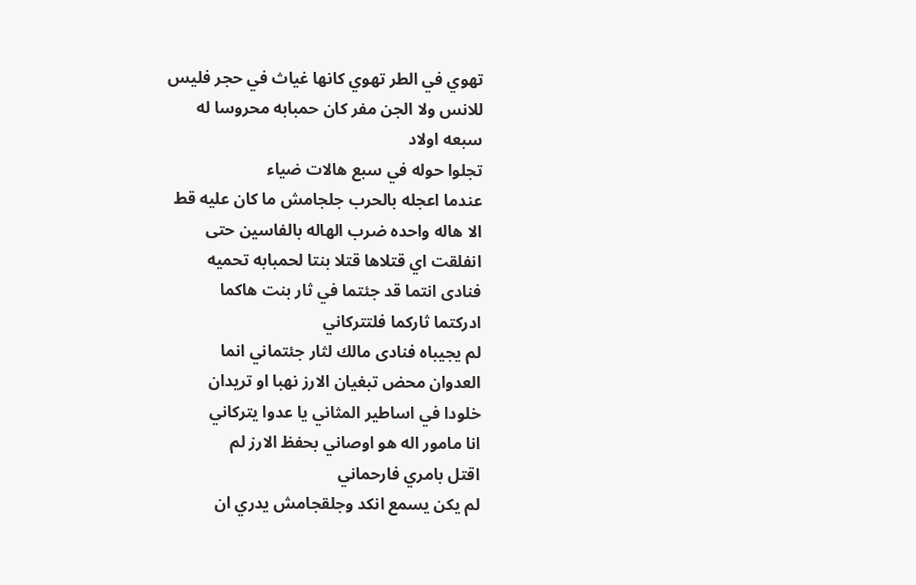تهوي في الطر تهوي كانها غياث في حجر فليس
للانس ولا الجن مفر كان حمبابه محروسا له
سبعه اولاد
تجلوا حوله في سبع هالات ضياء
عندما اعجله بالحرب جلجامش ما كان عليه قط
الا هاله واحده ضرب الهاله بالفاسين حتى
انفلقت اي قتلاها قتلا بنتا لحمبابه تحميه
فنادى انتما قد جئتما في ثار بنت هاكما
ادركتما ثاركما فلتتركاني
لم يجيباه فنادى مالك لثار جئتماني انما
العدوان محض تبغيان الارز نهبا او تريدان
خلودا في اساطير المثاني يا عدوا يتركاني
انا مامور اله هو اوصاني بحفظ الارز لم
اقتل بامري فارحماني
لم يكن يسمع انكد وجلقجامش يدري ان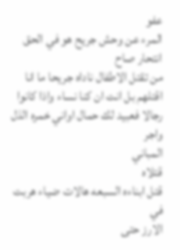عفو
المرء عن وحش جريح هو في الحق انتحار صاح
من تقتل الاطفال ناداه جريحا ما انا
اقتلهم بل انت ان كنا نساء واذا كانوا
رجالا فعبيد لك حمال اواني خمره الذل واجر
المباني
قتلاه
قتل ابناءه السبعه هالات ضياء هربت في
الارز حتى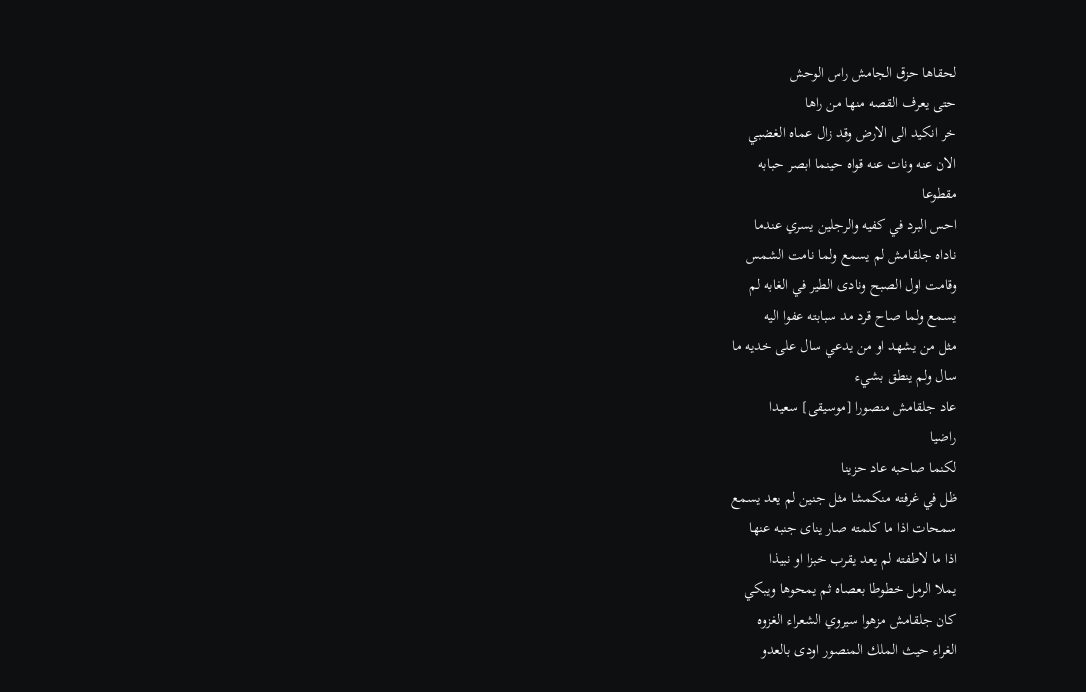لحقاها حزق الجامش راس الوحش
حتى يعرف القصه منها من راها
خر انكيد الى الارض وقد زال عماه الغضبي
الان عنه ونات عنه قواه حينما ابصر حبابه
مقطوعا
احس البرد في كفيه والرجلين يسري عندما
ناداه جلقامش لم يسمع ولما نامت الشمس
وقامت اول الصبح ونادى الطير في الغابه لم
يسمع ولما صاح قرد مد سبابته عفوا اليه
مثل من يشهد او من يدعي سال على خديه ما
سال ولم ينطق بشيء
عاد جلقامش منصورا [موسيقى] سعيدا
راضيا
لكنما صاحبه عاد حزينا
ظل في غرفته منكمشا مثل جنين لم يعد يسمع
سمحات اذا ما كلمته صار يناى جنبه عنها
اذا ما لاطفته لم يعد يقرب خبزا او نبيذا
يملا الرمل خطوطا بعصاه ثم يمحوها ويبكي
كان جلقامش مزهوا سيروي الشعراء الغزوه
الغراء حيث الملك المنصور اودى بالعدو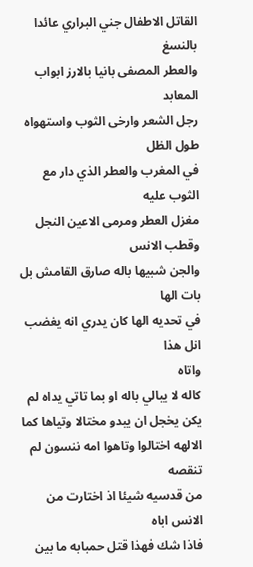القاتل الاطفال جني البراري عائدا بالنسغ
والعطر المصفى بانيا بالارز ابواب المعابد
رجل الشعر وارخى الثوب واستهواه طول الظل
في المغرب والعطر الذي دار مع الثوب عليه
مغزل العطر ومرمى الاعين النجل وقطب الانس
والجن شبيها باله صارق القامش بل بات الها
في تحديه الها كان يدري انه يغضب انل هذا
واتاه
كاله لا يبالي باله او بما تاتي يداه لم
يكن يخجل ان يبدو مختالا وتياها كما
الالهه اختالوا وتاهوا امه ننسون لم تنقصه
من قدسيه شيئا اذ اختارت من الانس اباه
فاذا شك فهذا قتل حمبابه ما بين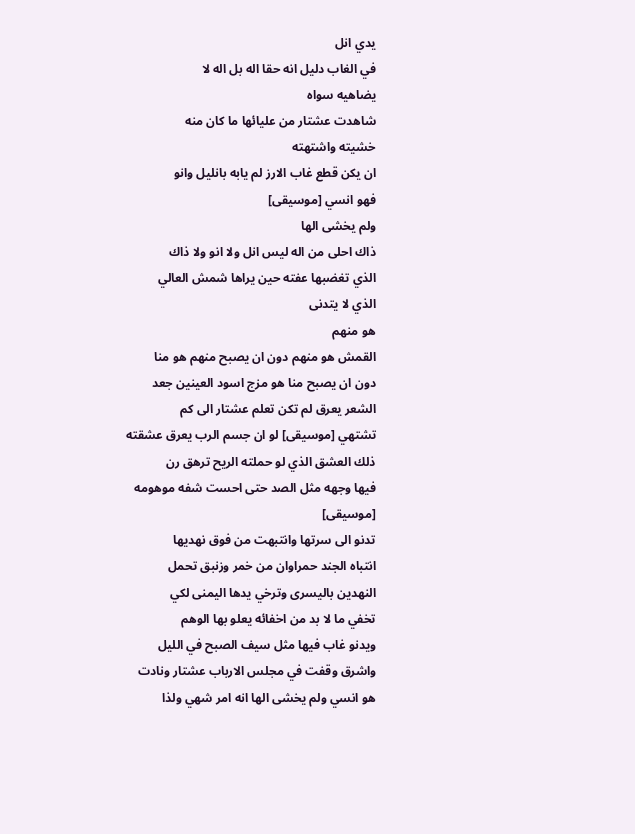يدي انل
في الغاب دليل انه حقا اله بل اله لا
يضاهيه سواه
شاهدت عشتار من عليائها ما كان منه
خشيته واشتهته
ان يكن قطع غاب الارز لم يابه بانليل وانو
فهو انسي [موسيقى]
ولم يخشى الها
ذاك احلى من اله ليس انل ولا انو ولا ذاك
الذي تغضبها عفته حين يراها شمش العالي
الذي لا يتدنى
هو منهم
القمش هو منهم دون ان يصبح منهم هو منا
دون ان يصبح منا هو مزج اسود العينين جعد
الشعر يعرق لم تكن تعلم عشتار الى كم
تشتهي [موسيقى] لو ان جسم الرب يعرق عشقته
ذلك العشق الذي لو حملته الريح ترهق رن
فيها وجهه مثل الصد حتى احست شفه موهومه
[موسيقى]
تدنو الى سرتها وانتبهت من فوق نهديها
انتباه الجند حمراوان من خمر وزنبق تحمل
النهدين باليسرى وترخي يدها اليمنى لكي
تخفي ما لا بد من اخفائه يعلو بها الوهم
ويدنو غاب فيها مثل سيف الصبح في الليل
واشرق وقفت في مجلس الارباب عشتار ونادت
هو انسي ولم يخشى الها انه امر شهي ولذا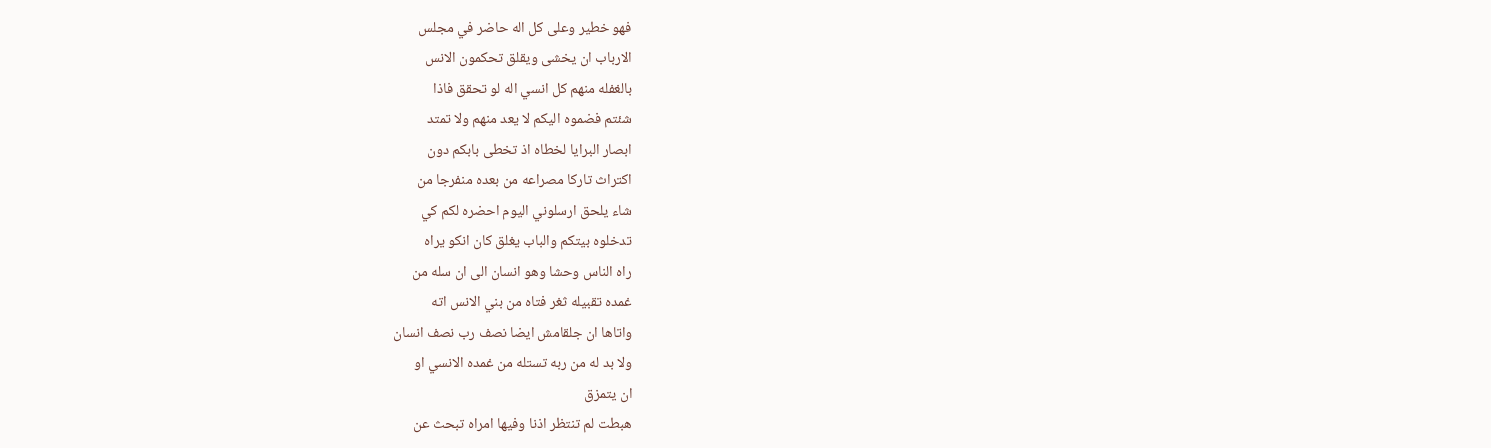فهو خطير وعلى كل اله حاضر في مجلس
الارباب ان يخشى ويقلق تحكمون الانس
بالغفله منهم كل انسي اله لو تحقق فاذا
شئتم فضموه اليكم لا يعد منهم ولا تمتد
ابصار البرايا لخطاه اذ تخطى بابكم دون
اكتراث تاركا مصراعه من بعده منفرجا من
شاء يلحق ارسلوني اليوم احضره لكم كي
تدخلوه بيتكم والباب يغلق كان انكو يراه
راه الناس وحشا وهو انسان الى ان سله من
غمده تقبيله ثغر فتاه من بني الانس اته
واتاها ان جلقامش ايضا نصف رب نصف انسان
ولا بد له من ربه تستله من غمده الانسي او
ان يتمزق
هبطت لم تنتظر اذنا وفيها امراه تبحث عن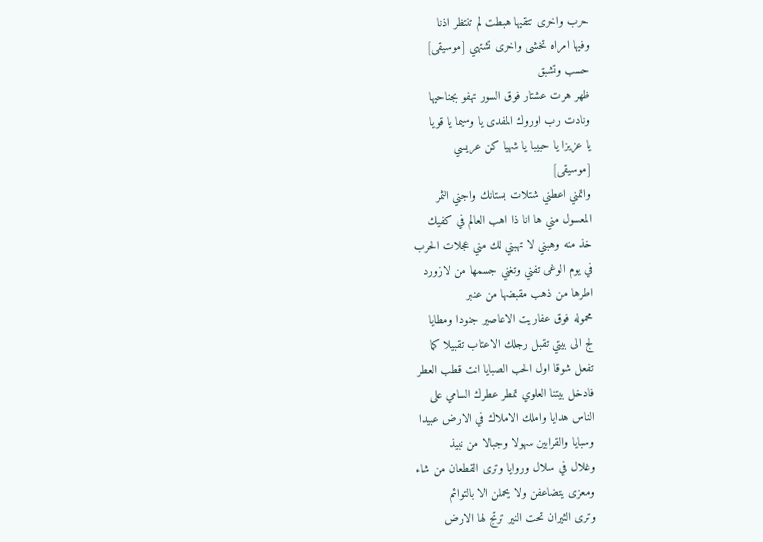حرب واخرى تتقيها هبطت لم تنتظر اذنا
وفيها امراه تخشى واخرى تشتهي [موسيقى]
حسب وتشبق
ظهر هرت عشتار فوق السور تهفو بجناحيها
ونادت رب اوروك المفدى يا وسيما يا قويا
يا عزيزا يا حبيبا يا شهيا كن عريسي
[موسيقى]
واتمني اعطني شتلات بستانك واجني الثمر
المعسول مني ها انا ذا اهب العالم في كفيك
خذ منه وهبني لا تهبني لك مني عجلات الحرب
في يوم الوغى تفني وتغني جسمها من لازورد
اطرها من ذهب مقبضها من عنبر
محموله فوق عفاريت الاعاصير جنودا ومطايا
لج الى بيتي تقبل رجلك الاعتاب تقبيلا كما
تفعل شوقا اول الحب الصبايا انت قطب العطر
فادخل بيتنا العلوي تمطر عطرك السامي على
الناس هدايا واملك الاملاك في الارض عبيدا
وسبايا والقرابين سهولا وجبالا من نبيذ
وغلال في سلال وروايا وترى القطعان من شاء
ومعزى يتضاعفن ولا يحملن الا بالتوائم
وترى الثيران تحت النير ترتج لها الارض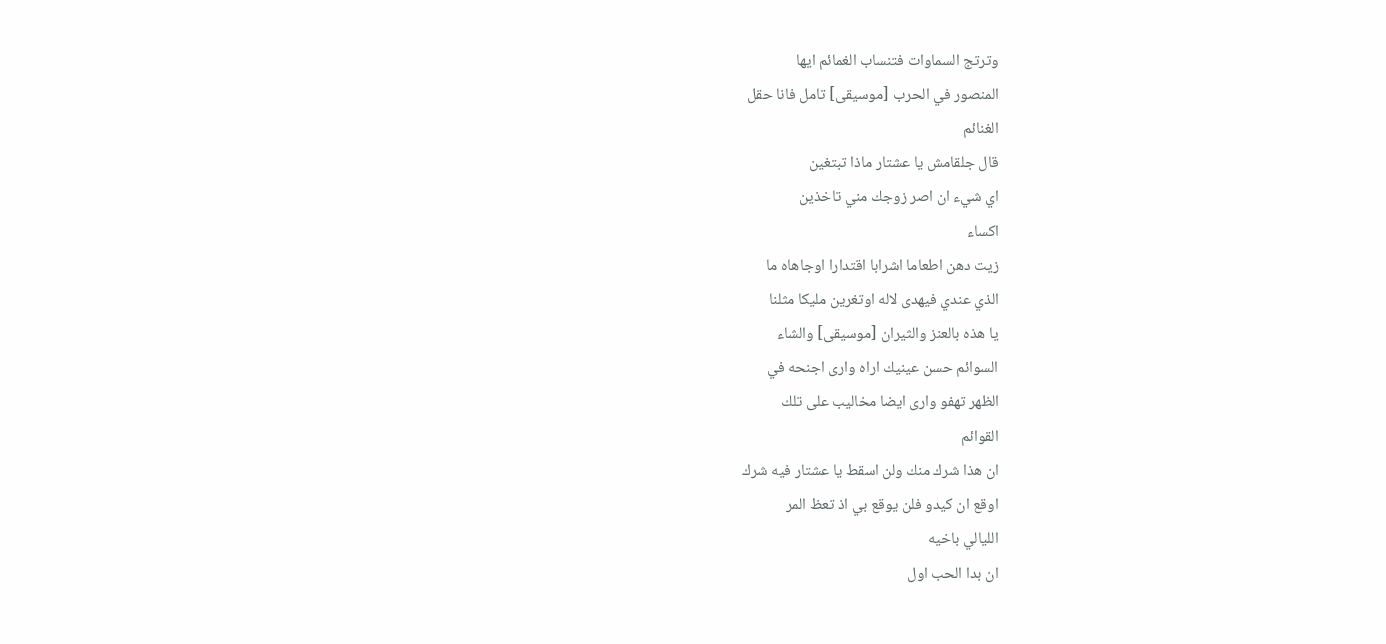وترتج السماوات فتنساب الغمائم ايها
المنصور في الحرب [موسيقى] تامل فانا حقل
الغنائم
قال جلقامش يا عشتار ماذا تبتغين
اي شيء ان اصر زوجك مني تاخذين
اكساء
زيت دهن اطعاما اشرابا اقتدارا اوجاهاه ما
الذي عندي فيهدى لاله اوتغرين مليكا مثلنا
يا هذه بالعنز والثيران [موسيقى] والشاء
السوائم حسن عينيك اراه وارى اجنحه في
الظهر تهفو وارى ايضا مخاليب على تلك
القوائم
ان هذا شرك منك ولن اسقط يا عشتار فيه شرك
اوقع ان كيدو فلن يوقع بي اذ تعظ المر
الليالي باخيه
ان بدا الحب اول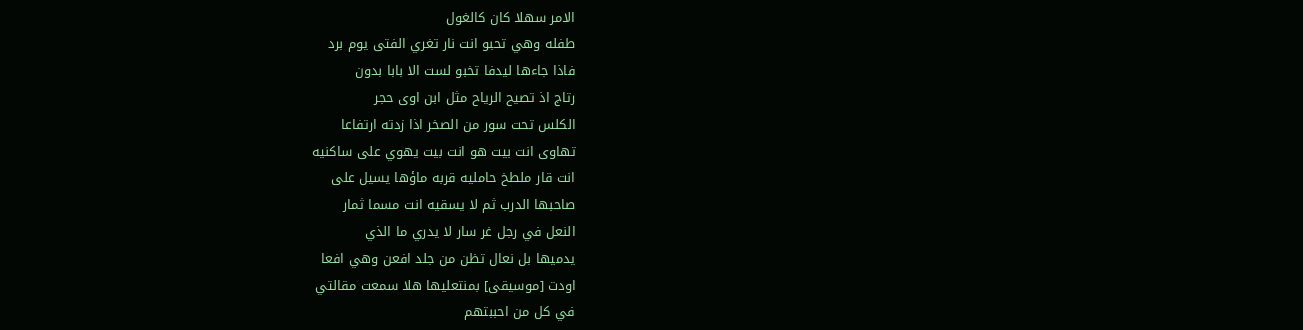الامر سهلا كان كالغول
طفله وهي تحبو انت نار تغري الفتى يوم برد
فاذا جاءها ليدفا تخبو لست الا بابا بدون
رتاج اذ تصيح الرياح مثل ابن اوى حجر
الكلس تحت سور من الصخر اذا زدته ارتفاعا
تهاوى انت بيت هو انت بيت يهوي على ساكنيه
انت قار ملطخ حامليه قربه ماؤها يسيل على
صاحبها الدرب ثم لا يسقيه انت مسما ثمار
النعل في رجل غر سار لا يدري ما الذي
يدميها بل نعال تظن من جلد افعن وهي افعا
اودت [موسيقى] بمنتعليها هلا سمعت مقالتي
في كل من احببتهم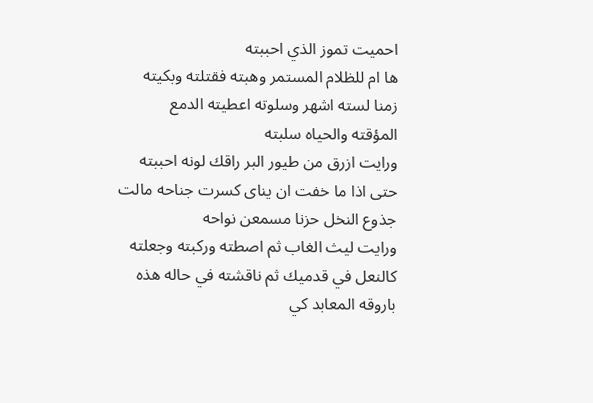احميت تموز الذي احببته
ها ام للظلام المستمر وهبته فقتلته وبكيته
زمنا لسته اشهر وسلوته اعطيته الدمع
المؤقته والحياه سلبته
ورايت ازرق من طيور البر راقك لونه احببته
حتى اذا ما خفت ان يناى كسرت جناحه مالت
جذوع النخل حزنا مسمعن نواحه
ورايت ليث الغاب ثم اصطته وركبته وجعلته
كالنعل في قدميك ثم ناقشته في حاله هذه
باروقه المعابد كي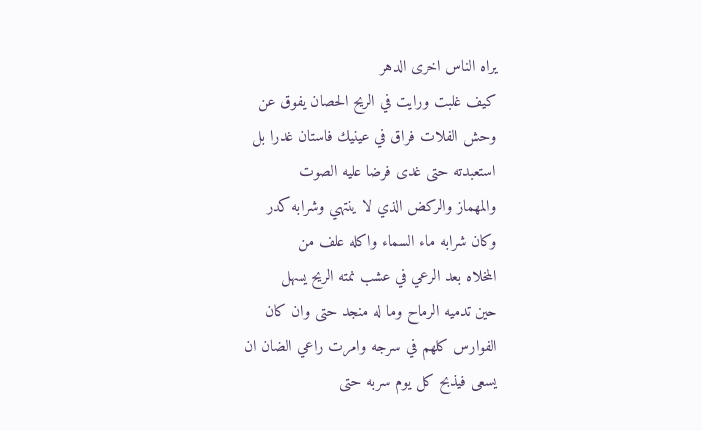يراه الناس اخرى الدهر
كيف غلبت ورايت في الريح الحصان يفوق عن
وحش الفلات فراق في عينيك فاستان غدرا بل
استعبدته حتى غدى فرضا عليه الصوت
والمهماز والركض الذي لا ينتهي وشرابه كدر
وكان شرابه ماء السماء واكله علف من
المخلاه بعد الرعي في عشب نمته الريح يسهل
حين تدميه الرماح وما له منجد حتى وان كان
الفوارس كلهم في سرجه وامرت راعي الضان ان
يسعى فيذبح كل يوم سربه حتى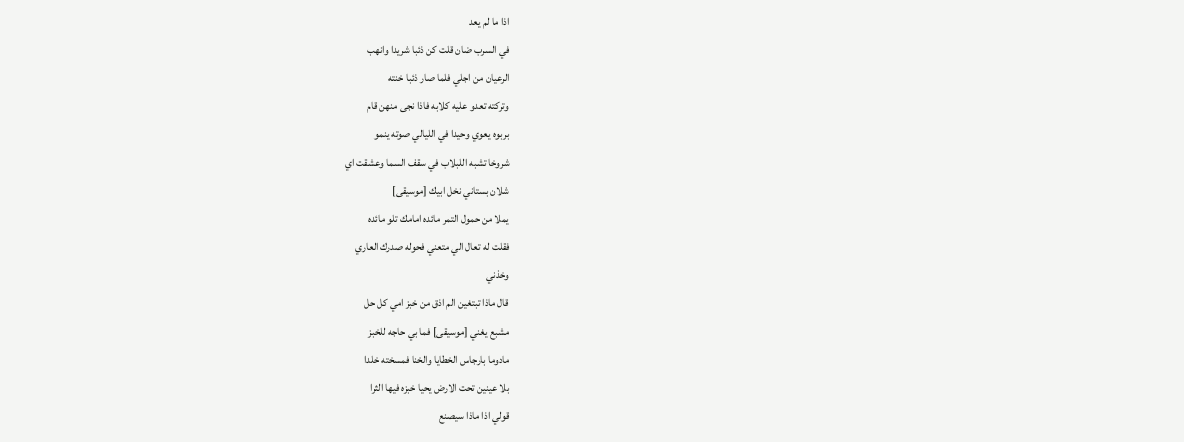اذا ما لم يعد
في السرب ضان قلت كن ذئبا شريدا وانهب
الرعيان من اجلي فلما صار ذئبا خنته
وتركته تعدو عليه كلابه فاذا نجى منهن قام
بربوه يعوي وحيدا في الليالي صوته ينمو
شروخا تشبه اللبلاب في سقف السما وعشقت اي
شلان بستاني نخل ابيك [موسيقى]
يملا من حمول التمر مائده امامك تلو مائده
فقلت له تعال الي متعني فحوله صدرك العاري
وخذني
قال ماذا تبتغين الم اذق من خبز امي كل حل
مشبع يغني [موسيقى] فما بي حاجه للخبز
مادوما بارجاس الخطايا والخنا فمسخته خلدا
بلا عينين تحت الارض يحيا خبزه فيها الثرا
قولي اذا ماذا سيصنع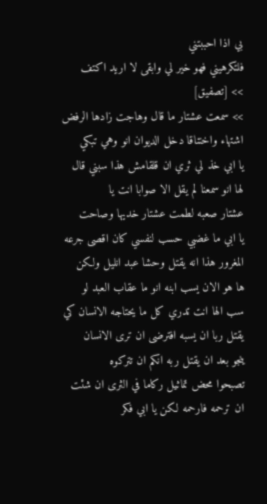بي اذا احببتني
فلتكرهيني فهو خير لي وابقى لا اريد اكتف
>> [تصفيق]
>> سمعت عشتار ما قال وهاجت زادها الرفض
اشتهاء واختناقا دخل الديوان انو وهي تبكي
يا ابي خذ لي ثري ان قلقامش هذا سبني قال
لها انو سمعنا لم يقل الا صوابا انت يا
عشتار صعبه لطمت عشتار خديها وصاحت
يا ابي ما غضبي حسب لنفسي كان اقصى جرعه
المغرور هذا انه يقتل وحشا عبد انليل ولكن
ها هو الان يسب ابنه انو ما عقاب العبد لو
سب الها انت تدري كل ما يحتاجه الانسان كي
يقتل ربا ان يسبه افترضى ان ترى الانسان
ينجو بعد ان يقتل ربه انكم ان تتركوه
تصبحوا محض تماثيل ركاما في الثرى ان شئت
ان ترحمه فارحمه لكن يا ابي فكر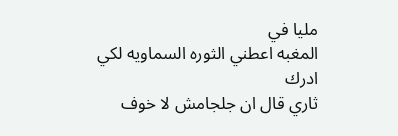مليا في
المغبه اعطني الثوره السماويه لكي ادرك
ثاري قال ان جلجامش لا خوف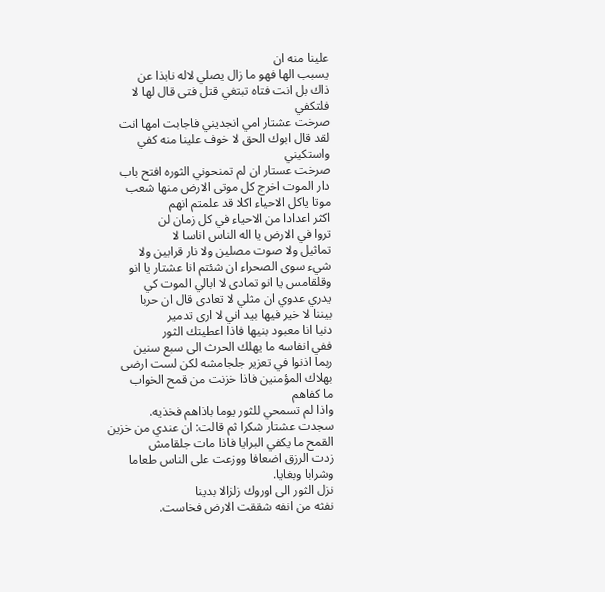علينا منه ان
يسبب الها فهو ما زال يصلي لاله نابذا عن
ذاك بل انت فتاه تبتغي قتل فتى قال لها لا
فلتكفي
صرخت عشتار امي انجديني فاجابت امها انت
لقد قال ابوك الحق لا خوف علينا منه كفي
واستكيني
صرخت عستار ان لم تمنحوني الثوره افتح باب
دار الموت اخرج كل موتى الارض منها شعب
موتا ياكل الاحياء اكلا قد علمتم انهم
اكثر اعدادا من الاحياء في كل زمان لن
تروا في الارض يا اله الناس اناسا لا
تماثيل ولا صوت مصلين ولا نار قرابين ولا
شيء سوى الصحراء ان شئتم انا عشتار يا انو
وقلقامس يا انو تمادى لا ابالي الموت كي
يدري عدوي ان مثلي لا تعادى قال ان حربا
بيننا لا خير فيها بيد اني لا ارى تدمير
دنيا انا معبود بنيها فاذا اعطيتك الثور
ففي انفاسه ما يهلك الحرث الى سبع سنين
ربما اذنوا في تعزير جلجامشه لكن لست ارضى
بهلاك المؤمنين فاذا خزنت من قمح الخواب
ما كفاهم
واذا لم تسمحي للثور يوما باذاهم فخذيه.
سجدت عشتار شكرا ثم قالت: ان عندي من خزين
القمح ما يكفي البرايا فاذا مات جلقامش
زدت الرزق اضعافا ووزعت على الناس طعاما
وشرابا وبغايا.
نزل الثور الى اوروك زلزالا بدينا
نفثه من انفه شققت الارض فخاست.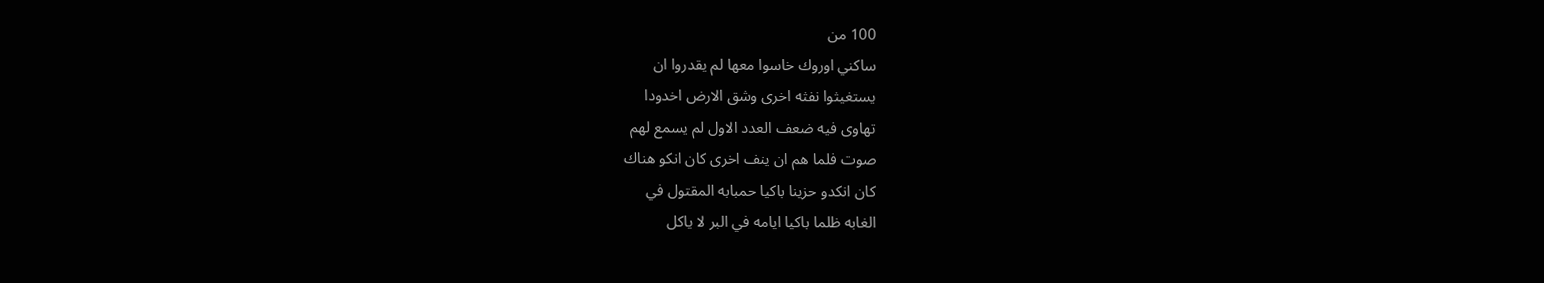100 من
ساكني اوروك خاسوا معها لم يقدروا ان
يستغيثوا نفثه اخرى وشق الارض اخدودا
تهاوى فيه ضعف العدد الاول لم يسمع لهم
صوت فلما هم ان ينف اخرى كان انكو هناك
كان انكدو حزينا باكيا حمبابه المقتول في
الغابه ظلما باكيا ايامه في البر لا ياكل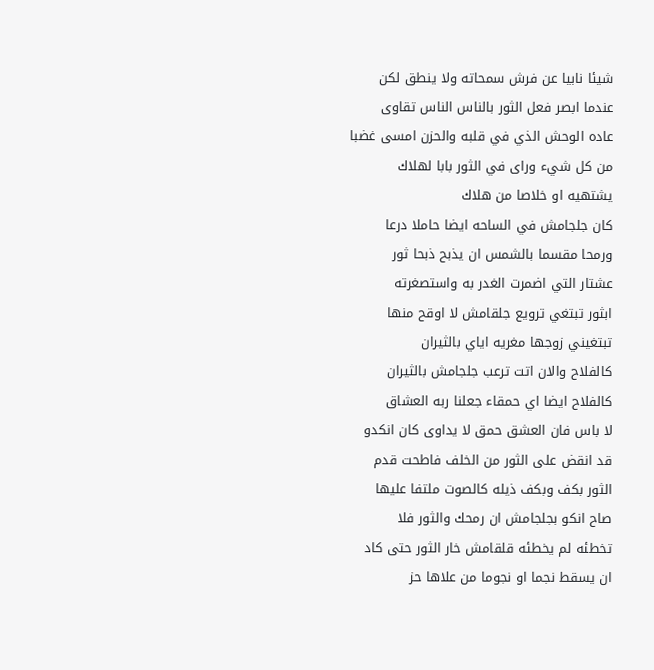شيئا نابيا عن فرش سمحاته ولا ينطق لكن
عندما ابصر فعل الثور بالناس الناس تقاوى
عاده الوحش الذي في قلبه والحزن امسى غضبا
من كل شيء وراى في الثور بابا لهلاك
يشتهيه او خلاصا من هلاك
كان جلجامش في الساحه ايضا حاملا درعا
ورمحا مقسما بالشمس ان يذبح ذبحا ثور
عشتار التي اضمرت الغدر به واستصغرته
ابثور تبتغي ترويع جلقامش لا اوقح منها
تبتغيني زوجها مغريه اياي بالثيران
كالفلاح والان اتت ترعب جلجامش بالثيران
كالفلاح ايضا اي حمقاء جعلنا ربه العشاق
لا باس فان العشق حمق لا يداوى كان انكدو
قد انقض على الثور من الخلف فاطحت قدم
الثور بكف وبكف ذيله كالصوت ملتفا عليها
صاح انكو بجلجامش ان رمحك والثور فلا
تخطئه لم يخطئه قلقامش خار الثور حتى كاد
ان يسقط نجما او نجوما من علاها حز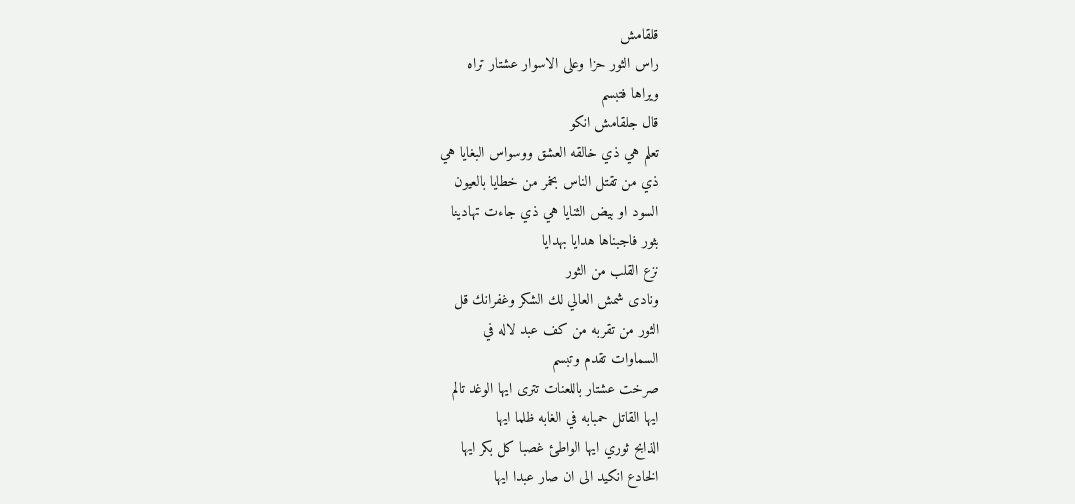قلقامش
راس الثور حزا وعلى الاسوار عشتار تراه
ويراها فتبسم
قال جلقامش انكو
تعلم هي ذي خالقه العشق ووسواس البغايا هي
ذي من تقتل الناس بخمر من خطايا بالعيون
السود او بيض الثنايا هي ذي جاءت تهادينا
بثور فاجبناها هدايا بهدايا
نزع القلب من الثور
ونادى شمش العالي لك الشكر وغفرانك قل
الثور من تقربه من كف عبد لاله في
السماوات تقدم وتبسم
صرخت عشتار باللعنات تترى ايها الوغد تالم
ايها القاتل حمبابه في الغابه ظلما ايها
الذابح ثوري ايها الواطئ غصبا كل بكر ايها
الخادع انكيد الى ان صار عبدا ايها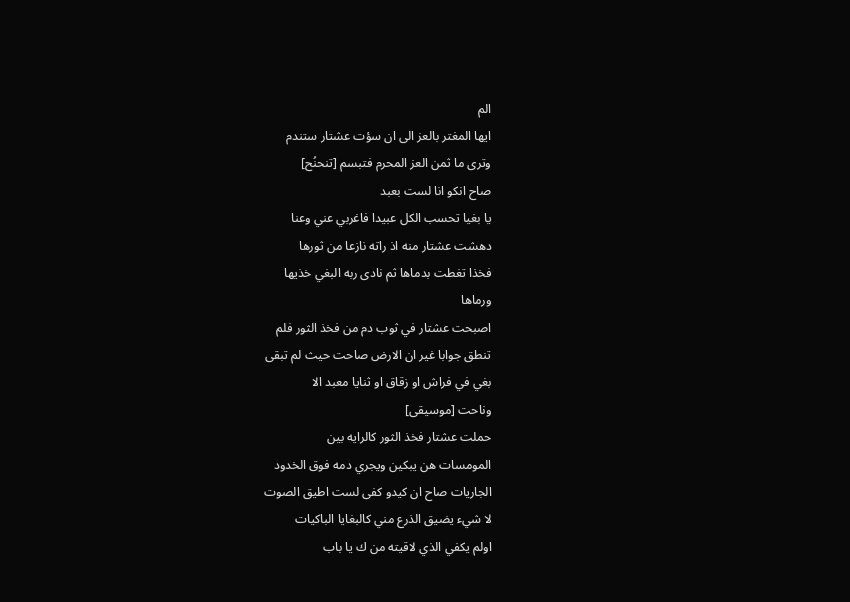الم
ايها المغتر بالعز الى ان سؤت عشتار ستندم
وترى ما ثمن العز المحرم فتبسم [تنحنُح]
صاح انكو انا لست بعبد
يا بغيا تحسب الكل عبيدا فاغربي عني وعنا
دهشت عشتار منه اذ راته نازعا من ثورها
فخذا تغطت بدماها ثم نادى ربه البغي خذيها
ورماها
اصبحت عشتار في ثوب دم من فخذ الثور فلم
تنطق جوابا غير ان الارض صاحت حيث لم تبقى
بغي في فراش او زقاق او ثنايا معبد الا
وناحت [موسيقى]
حملت عشتار فخذ الثور كالرايه بين
المومسات هن يبكين ويجري دمه فوق الخدود
الجاريات صاح ان كيدو كفى لست اطيق الصوت
لا شيء يضيق الذرع مني كالبغايا الباكيات
اولم يكفي الذي لاقيته من ك يا باب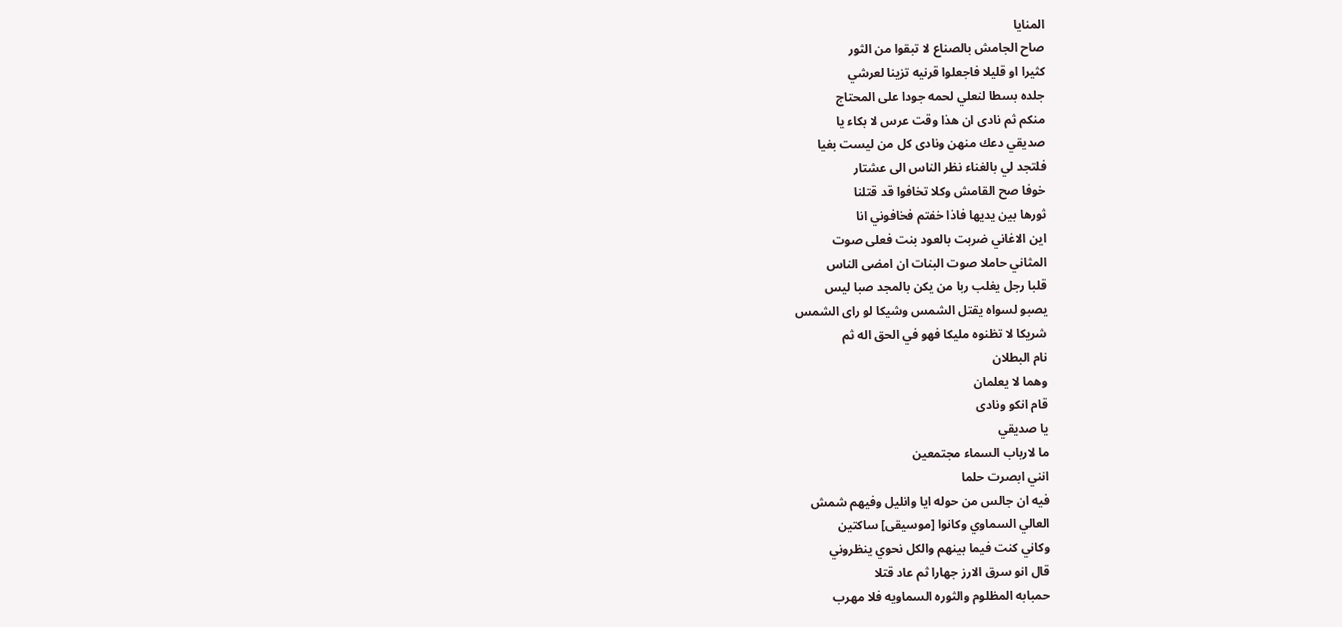المنايا
صاح الجامش بالصناع لا تبقوا من الثور
كثيرا او قليلا فاجعلوا قرنيه تزينا لعرشي
جلده بسطا لنعلي لحمه جودا على المحتاج
منكم ثم نادى ان هذا وقت عرس لا بكاء يا
صديقي دعك منهن ونادى كل من ليست بغيا
فلتجد لي بالغناء نظر الناس الى عشتار
خوفا صح القامش وكلا تخافوا قد قتلنا
ثورها بين يديها فاذا خفتم فخافوني انا
اين الاغاني ضربت بالعود بنت فعلى صوت
المثاني حاملا صوت البنات ان امضى الناس
قلبا رجل يغلب ربا من يكن بالمجد صبا ليس
يصبو لسواه يقتل الشمس وشيكا لو راى الشمس
شريكا لا تظنوه مليكا فهو في الحق اله ثم
نام البطلان
وهما لا يعلمان
قام انكو ونادى
يا صديقي
ما لارباب السماء مجتمعين
انني ابصرت حلما
فيه ان جالس من حوله ايا وانليل وفيهم شمش
العالي السماوي وكانوا [موسيقى] ساكتين
وكاني كنت فيما بينهم والكل نحوي ينظروني
قال انو سرق الارز جهارا ثم عاد قتلا
حمبابه المظلوم والثوره السماويه فلا مهرب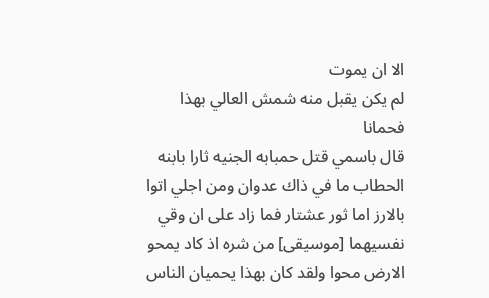الا ان يموت
لم يكن يقبل منه شمش العالي بهذا فحمانا
قال باسمي قتل حمبابه الجنيه ثارا بابنه
الحطاب ما في ذاك عدوان ومن اجلي اتوا
بالارز اما ثور عشتار فما زاد على ان وقي
نفسيهما [موسيقى] من شره اذ كاد يمحو
الارض محوا ولقد كان بهذا يحميان الناس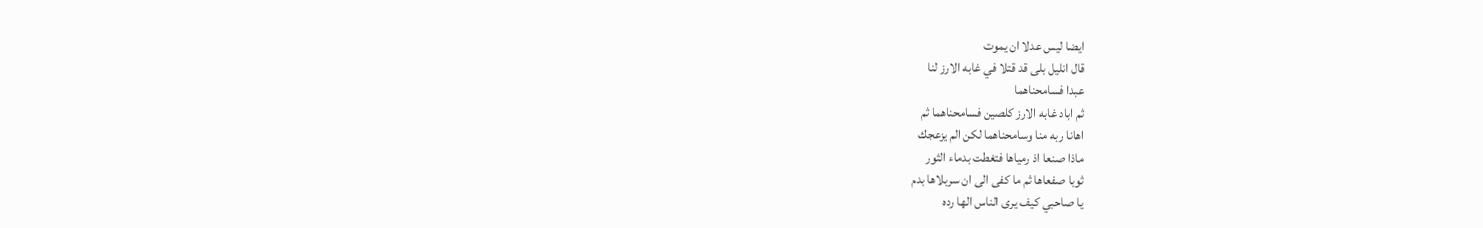ايضا ليس عدلا ان يموت
قال انليل بلى قد قتلا في غابه الارز لنا
عبدا فسامحناهما
ثم اباد غابه الارز كلصين فسامحناهما ثم
اهانا ربه منا وسامحناهما لكن الم يزعجك
ماذا صنعا اذ رمياها فتغطت بدماء الثور
ثوبا صفعاها ثم ما كفى الى ان سربلاها بدم
يا صاحبي كيف يرى الناس الها رده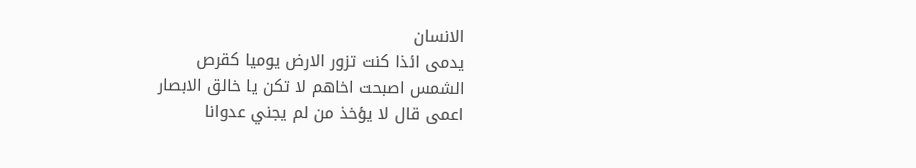الانسان
يدمى ائذا كنت تزور الارض يوميا كقرص
الشمس اصبحت اخاهم لا تكن يا خالق الابصار
اعمى قال لا يؤخذ من لم يجني عدوانا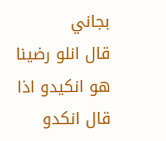بجاني
قال انلو رضينا هو انكيدو اذا قال انكدو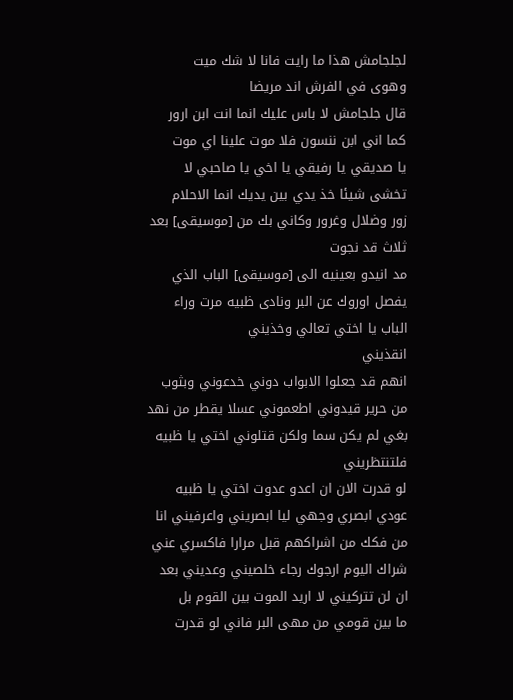لجلجامش هذا ما رايت فانا لا شك ميت
وهوى في الفرش اند مريضا
قال جلجامش لا باس عليك انما انت ابن ارور
كما اني ابن ننسون فلا موت علينا اي موت
يا صديقي يا رفيقي يا اخي يا صاحبي لا
تخشى شيئا خذ يدي بين يديك انما الاحلام
زور وضلال وغرور وكاني بك من [موسيقى] بعد
ثلاث قد نجوت
مد انيدو بعينيه الى [موسيقى] الباب الذي
يفصل اوروك عن البر ونادى ظبيه مرت وراء
الباب يا اختي تعالي وخذيني
انقذيني
انهم قد جعلوا الابواب دوني خدعوني وبثوب
من حرير قيدوني اطعموني عسلا يقطر من نهد
بغي لم يكن سما ولكن قتلوني اختي يا ظبيه
فلتنتظريني
لو قدرت الان ان اعدو عدوت اختي يا ظبيه
عودي ابصري وجهي ليا ابصريني واعرفيني انا
من فكك من اشراكهم قبل مرارا فاكسري عني
شراك اليوم ارجوك رجاء خلصيني وعديني بعد
ان لن تتركيني لا اريد الموت بين القوم بل
ما بين قومي من مهى البر فاني لو قدرت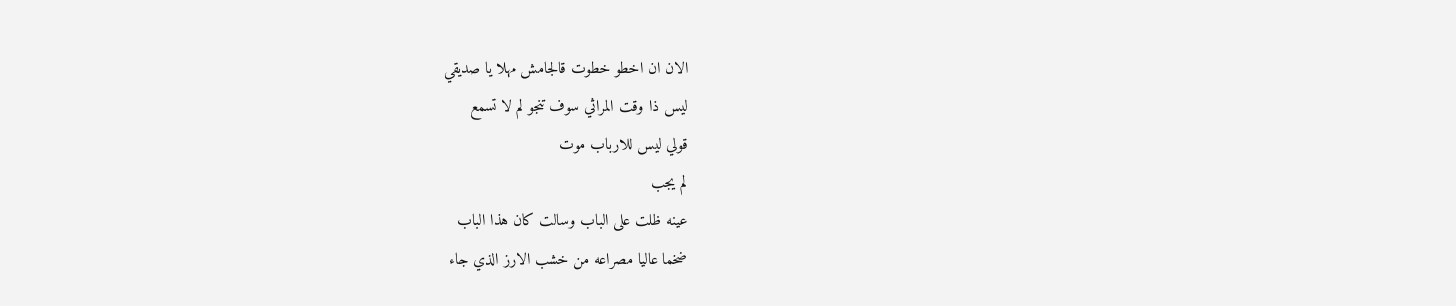الان ان اخطو خطوت قالجامش مهلا يا صديقي
ليس ذا وقت المراثي سوف تنجو لم لا تسمع
قولي ليس للارباب موت
لم يجب
عينه ظلت على الباب وسالت كان هذا الباب
ضخما عاليا مصراعه من خشب الارز الذي جاء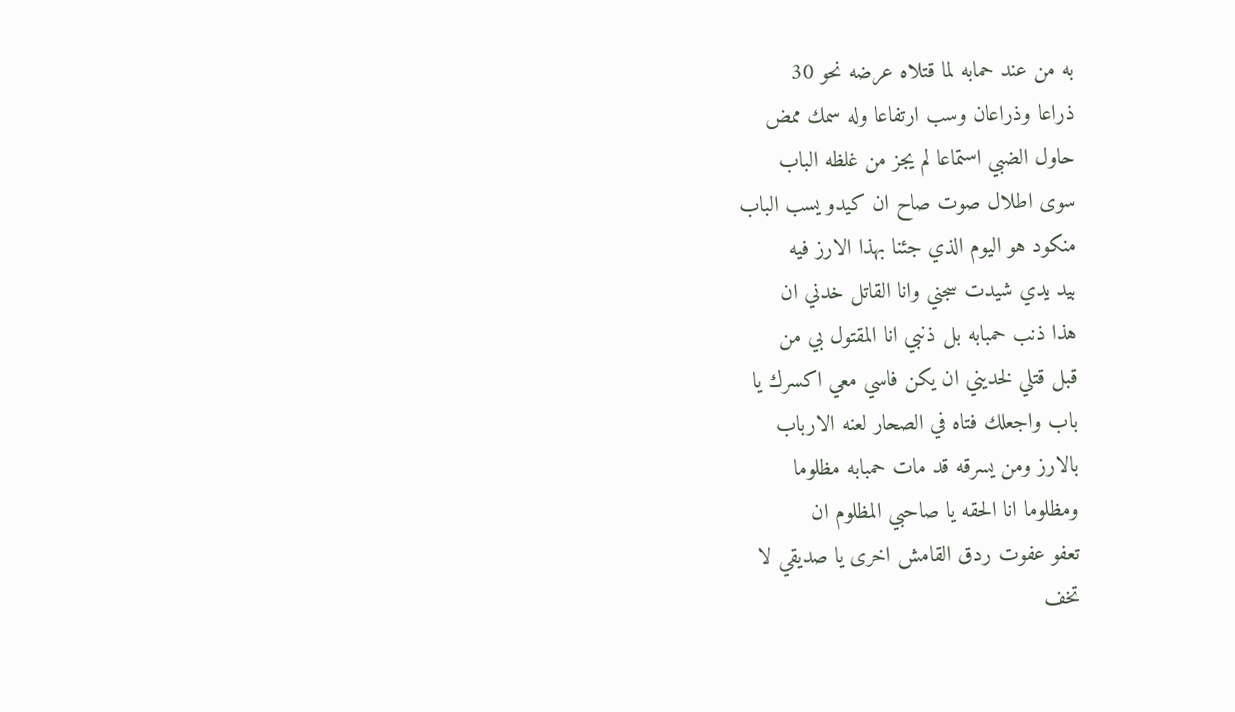به من عند حمابه لما قتلاه عرضه نحو 30
ذراعا وذراعان وسب ارتفاعا وله سمك ممض
حاول الضبي استماعا لم يجز من غلظه الباب
سوى اطلال صوت صاح ان كيدو يسب الباب
منكود هو اليوم الذي جئنا بهذا الارز فيه
بيد يدي شيدت سجني وانا القاتل خدني ان
هذا ذنب حمبابه بل ذنبي انا المقتول بي من
قبل قتلي لخديني ان يكن فاسي معي اكسرك يا
باب واجعلك فتاه في الصحار لعنه الارباب
بالارز ومن يسرقه قد مات حمبابه مظلوما
ومظلوما انا الحقه يا صاحبي المظلوم ان
تعفو عفوت ردق القامش اخرى يا صديقي لا
تخف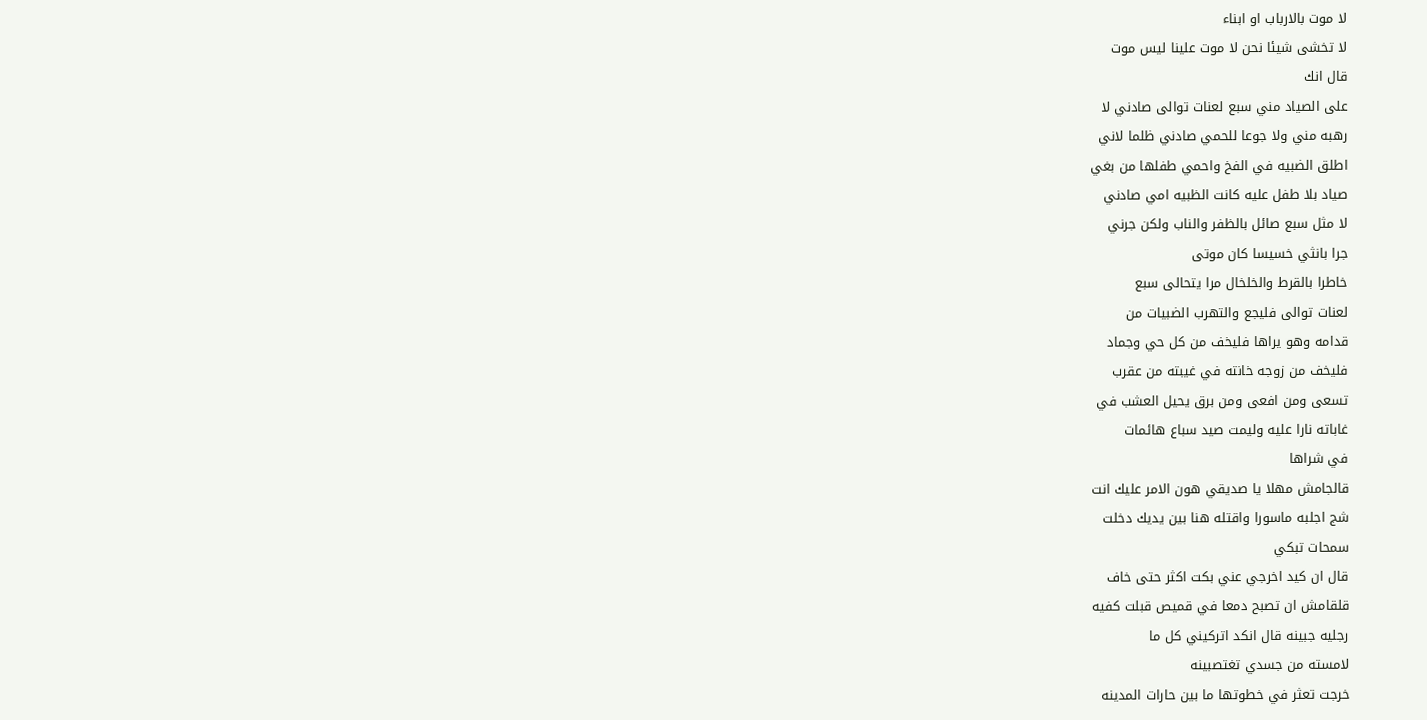لا موت بالارباب او ابناء
لا تخشى شيئا نحن لا موت علينا ليس موت
قال انك
على الصياد مني سبع لعنات توالى صادني لا
رهبه مني ولا جوعا للحمي صادني ظلما لاني
اطلق الضبيه في الفخ واحمي طفلها من بغي
صياد بلا طفل عليه كانت الظبيه امي صادني
لا مثل سبع صائل بالظفر والناب ولكن جرني
جرا بانثي خسيسا كان موتى
خاطرا بالقرط والخلخال مرا يتحالى سبع
لعنات توالى فليجع والتهرب الضبيات من
قدامه وهو يراها فليخف من كل حي وجماد
فليخف من زوجه خانته في غيبته من عقرب
تسعى ومن افعى ومن برق يحيل العشب في
غاباته نارا عليه وليمت صيد سباع هائمات
في شراها
قالجامش مهلا يا صديقي هون الامر عليك انت
شج اجلبه ماسورا واقتله هنا بين يديك دخلت
سمحات تبكي
قال ان كيد اخرجي عني بكت اكثر حتى خاف
قلقامش ان تصبح دمعا في قميص قبلت كفيه
رجليه جبينه قال انكد اتركيني كل ما
لامسته من جسدي تغتصبينه
خرجت تعثر في خطوتها ما بين حارات المدينه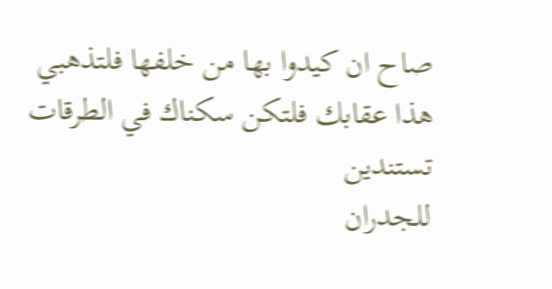صاح ان كيدوا بها من خلفها فلتذهبي
هذا عقابك فلتكن سكناك في الطرقات تستندين
للجدران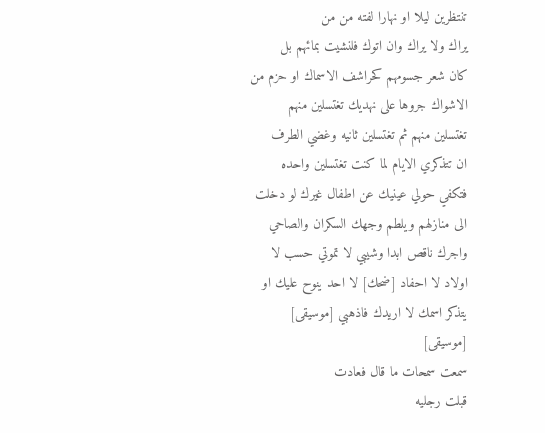تنتظرين ليلا او نهارا لفته من من
يراك ولا يراك وان اتوك فلنشيت بمائهم بل
كان شعر جسومهم كحراشف الاسماك او حزم من
الاشواك جروها على نهديك تغتسلين منهم
تغتسلين منهم ثم تغتسلين ثانيه وغضي الطرف
ان تتذكري الايام لما كنت تغتسلين واحده
فتكفي حولي عينيك عن اطفال غيرك لو دخلت
الى منازلهم ويلطم وجهك السكران والصاحي
واجرك ناقص ابدا وشيبي لا تموتي حسب لا
اولاد لا احفاد [ضحك] لا احد ينوح عليك او
يتذكر اسمك لا اريدك فاذهبي [موسيقى]
[موسيقى]
سمعت سمحات ما قال فعادت
قبلت رجليه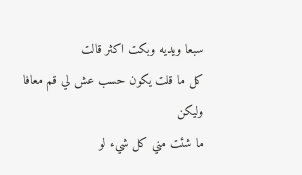سبعا ويديه وبكت اكثر قالت
كل ما قلت يكون حسب عش لي قم معافا وليكن
ما شئت مني كل شيء لو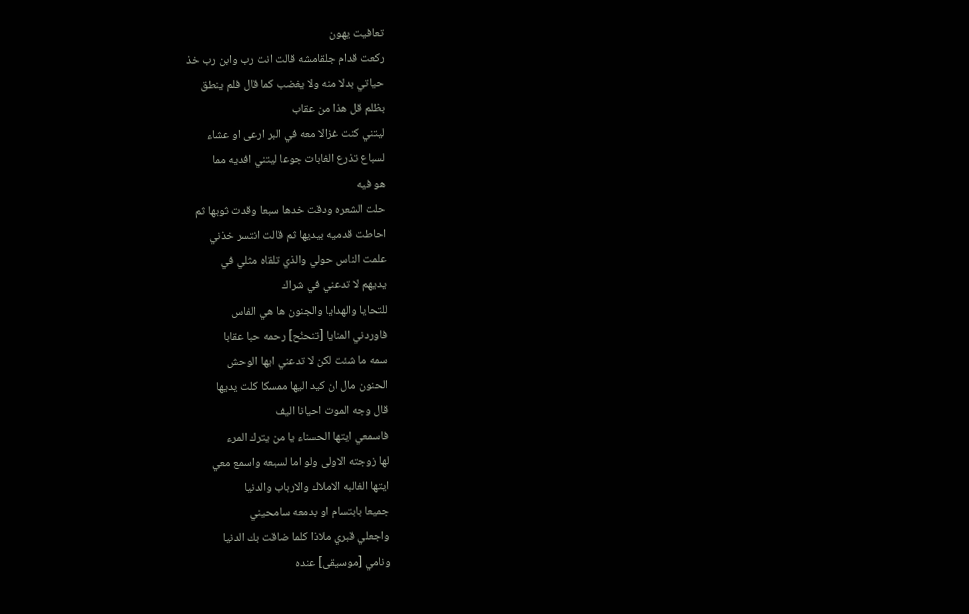تعافيت يهون
ركعت قدام جلقامشه قالت انت رب وابن رب خذ
حياتي بدلا منه ولا يغضب كما قال فلم ينطق
بظلم قل هذا من عقاب
ليتني كنت غزالا معه في البر ارعى او عشاء
لسباع تذرع الغابات جوعا ليتني افديه مما
هو فيه
حلت الشعره ودقت خدها سبعا وقدت ثوبها ثم
احاطت قدميه بيديها ثم قالت انتسر خذني
علمت الناس حولي والذي تلقاه مثلي في
يديهم لا تدعني في شراك
للتحايا والهدايا والجنون ها هي الفاس
فاوردني المنايا [تنحنُح] رحمه حبا عقابا
سمه ما شئت لكن لا تدعني ايها الوحش
الحنون مال ان كيد اليها ممسكا كلت يديها
قال وجه الموت احيانا اليف
فاسمعي ايتها الحسناء يا من يترك المرء
لها زوجته الاولى ولو اما لسبعه واسمع معي
ايتها الغالبه الاملاك والارباب والدنيا
جميعا بابتسام او بدمعه سامحيني
واجعلي قبري ملاذا كلما ضاقت بك الدنيا
ونامي [موسيقى] عنده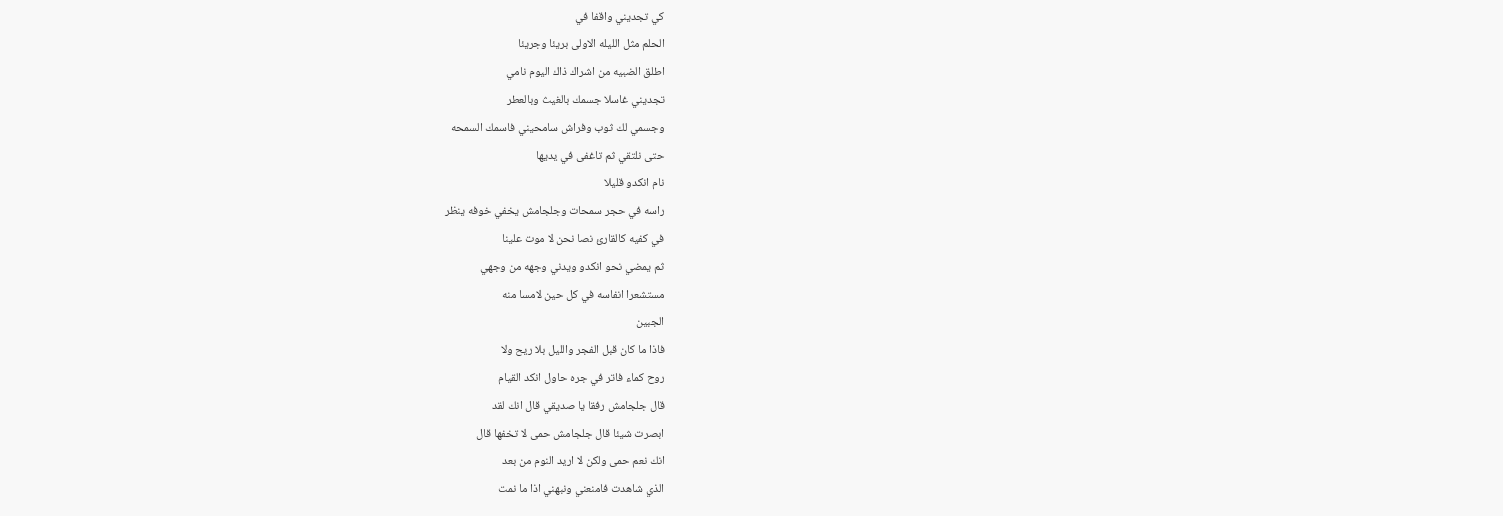كي تجديني واقفا في
الحلم مثل الليله الاولى بريئا وجريئا
اطلق الضبيه من اشراك ذاك اليوم نامي
تجديني غاسلا جسمك بالغيث وبالعطر
وجسمي لك ثوب وفراش سامحيني فاسمك السمحه
حتى نلتقي ثم تاغفى في يديها
نام انكدو قليلا
راسه في حجر سمحات وجلجامش يخفي خوفه ينظر
في كفيه كالقارئ نصا نحن لا موت علينا
ثم يمضي نحو انكدو ويدني وجهه من وجهي
مستشعرا انفاسه في كل حين لامسا منه
الجبين
فاذا ما كان قبل الفجر والليل بلا ريح ولا
روح كماء فاتر في جره حاول انكد القيام
قال جلجامش رفقا يا صديقي قال انك لقد
ابصرت شيئا قال جلجامش حمى لا تخفها قال
انك نعم حمى ولكن لا اريد النوم من بعد
الذي شاهدت فامنعني ونبهني اذا ما نمت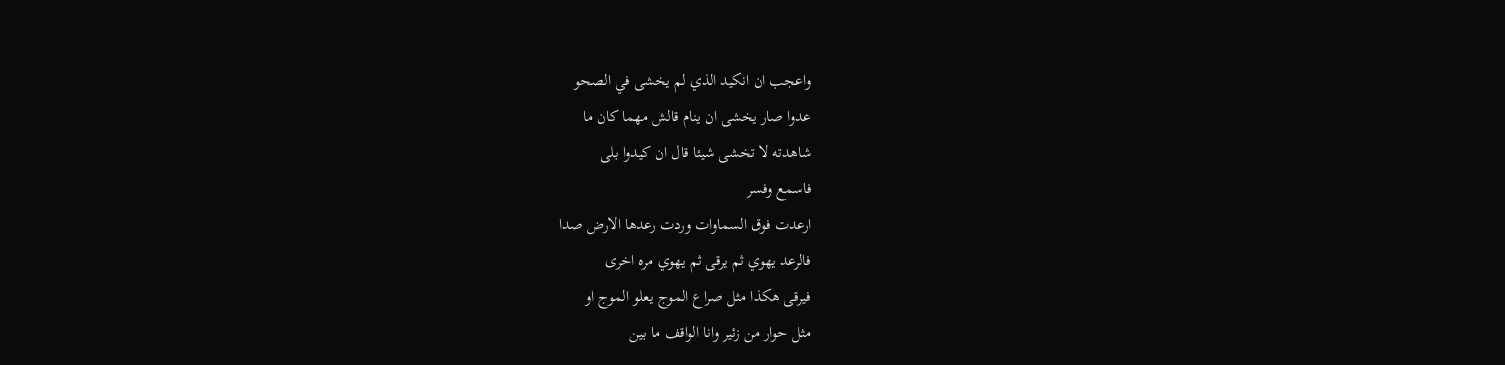واعجب ان انكيد الذي لم يخشى في الصحو
عدوا صار يخشى ان ينام قالش مهما كان ما
شاهدته لا تخشى شيئا قال ان كيدوا بلى
فاسمع وفسر
ارعدت فوق السماوات وردت رعدها الارض صدا
فالرعد يهوي ثم يرقى ثم يهوي مره اخرى
فيرقى هكذا مثل صراع الموج يعلو الموج او
مثل حوار من زئير وانا الواقف ما بين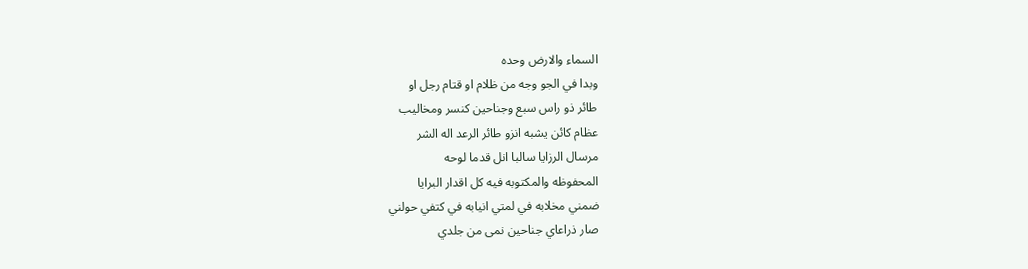السماء والارض وحده
وبدا في الجو وجه من ظلام او قتام رجل او
طائر ذو راس سبع وجناحين كنسر ومخاليب
عظام كائن يشبه انزو طائر الرعد اله الشر
مرسال الرزايا سالبا انل قدما لوحه
المحفوظه والمكتوبه فيه كل اقدار البرايا
ضمني مخلابه في لمتي انيابه في كتفي حولني
صار ذراعاي جناحين نمى من جلدي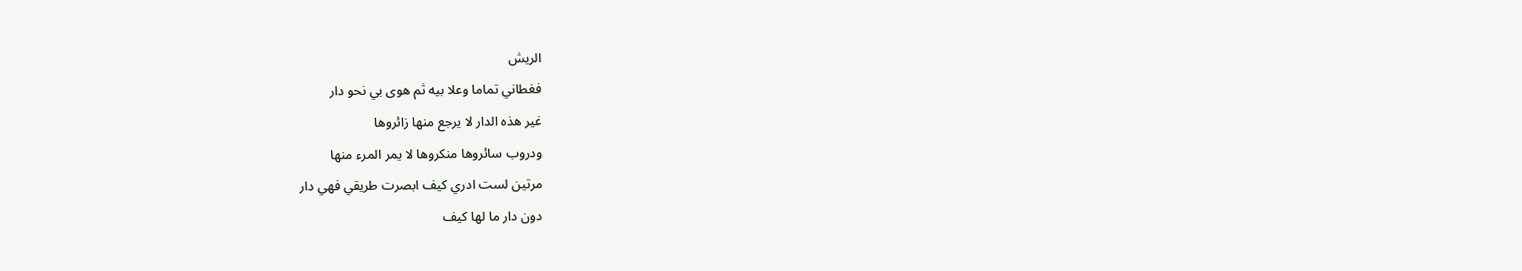الريش
فغطاني تماما وعلا بيه ثم هوى بي نحو دار
غير هذه الدار لا يرجع منها زائروها
ودروب سائروها منكروها لا يمر المرء منها
مرتين لست ادري كيف ابصرت طريقي فهي دار
دون دار ما لها كيف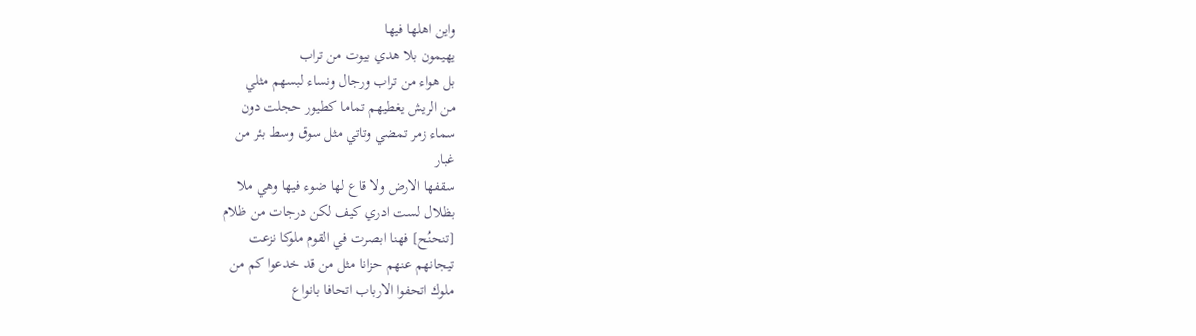واين اهلها فيها
يهيمون بلا هدي بيوت من تراب
بل هواء من تراب ورجال ونساء لبسهم مثلي
من الريش يغطيهم تماما كطيور حجلت دون
سماء زمر تمضي وتاتي مثل سوق وسط بئر من
غبار
سقفها الارض ولا قاع لها ضوء فيها وهي ملا
بظلال لست ادري كيف لكن درجات من ظلام
[تنحنُح] فهنا ابصرت في القوم ملوكا نزعت
تيجانهم عنهم حزانا مثل من قد خدعوا كم من
ملوك اتحفوا الارباب اتحافا بانواع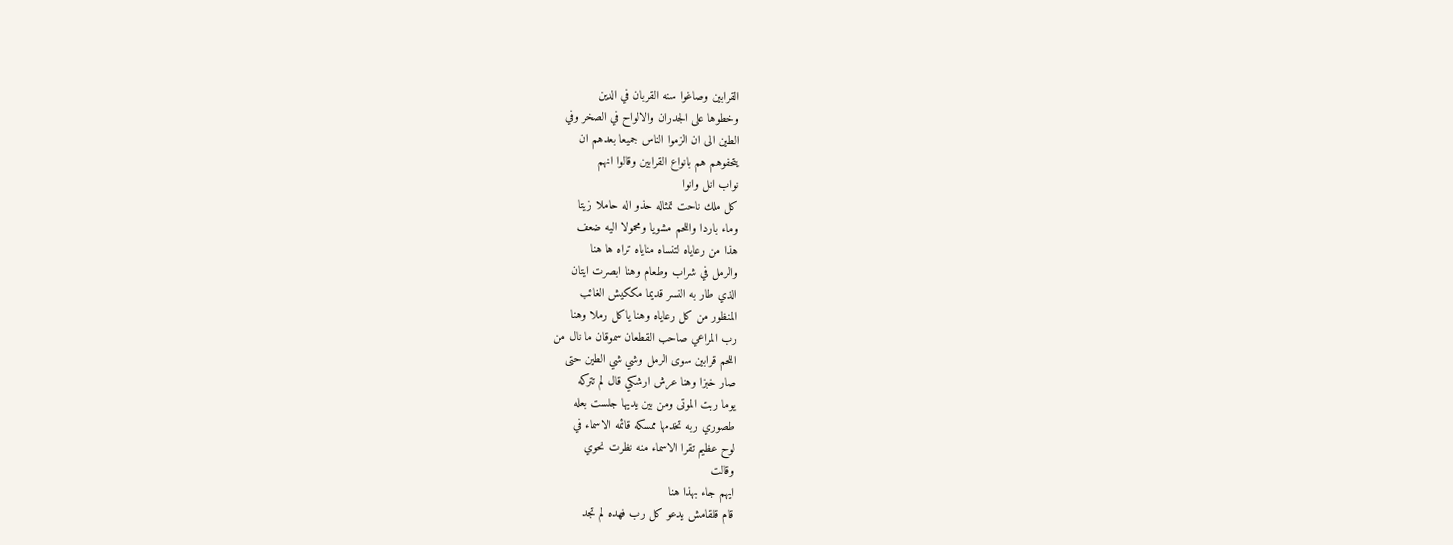القرابين وصاغوا سنه القربان في الدين
وخطوها على الجدران والالواح في الصخر وفي
الطين الى ان الزموا الناس جميعا بعدهم ان
يتحفوهم هم بانواع القرابين وقالوا انهم
نواب انل وانوا
كل ملك ناحت تمثاله حذو اله حاملا زيتا
وماء باردا واللحم مشويا ومحمولا اليه ضعف
هذا من رعاياه لتنساه مناياه تراه ها هنا
والرمل في شراب وطعام وهنا ابصرت ايتان
الذي طار به النسر قديما مككيش الغائب
المنظور من كل رعاياه وهنا ياكل رملا وهنا
رب المراعي صاحب القطعان سموقان ما نال من
اللحم قرابين سوى الرمل وشي شي الطين حتى
صار خبزا وهنا عرش ارشكي قال لم تتركه
يوما ربت الموتى ومن بين يديها جلست بعله
طصوري ربه تخدمها ممسكه قائمه الاسماء في
لوح عظيم تقرا الاسماء منه نظرت نحوي
وقالت
ايهم جاء بهذا هنا
قام قلقامش يدعو كل رب فهده لم تجد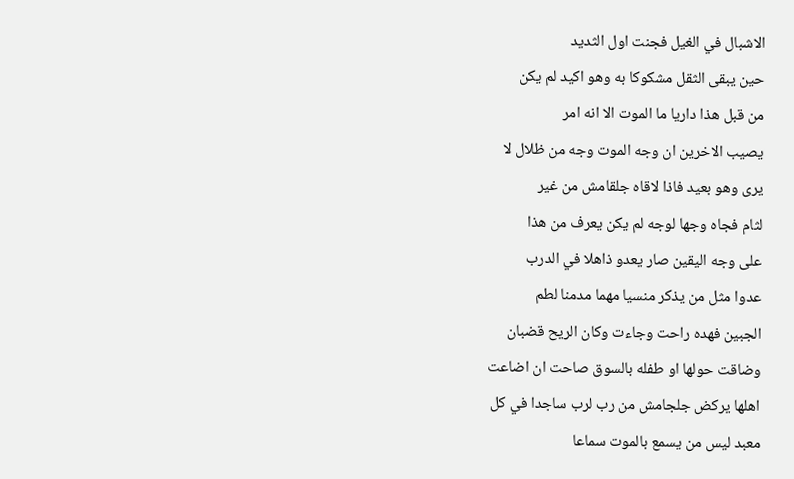الاشبال في الغيل فجنت اول الثديد
حين يبقى الثقل مشكوكا به وهو اكيد لم يكن
من قبل هذا داريا ما الموت الا انه امر
يصيب الاخرين ان وجه الموت وجه من ظلال لا
يرى وهو بعيد فاذا لاقاه جلقامش من غير
لثام فجاه وجها لوجه لم يكن يعرف من هذا
على وجه اليقين صار يعدو ذاهلا في الدرب
عدوا مثل من يذكر منسيا مهما مدمنا لطم
الجبين فهده راحت وجاءت وكان الريح قضبان
وضاقت حولها او طفله بالسوق صاحت ان اضاعت
اهلها يركض جلجامش من رب لرب ساجدا في كل
معبد ليس من يسمع بالموت سماعا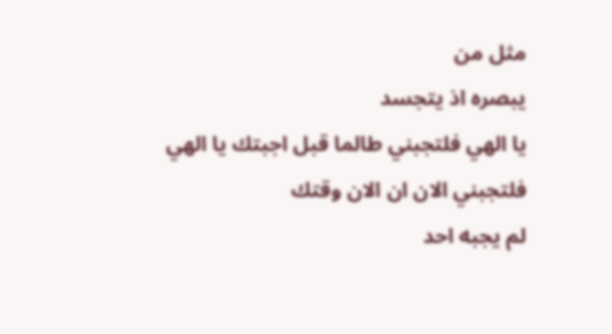مثل من
يبصره اذ يتجسد
يا الهي فلتجبني طالما قبل اجبتك يا الهي
فلتجبني الان ان الان وقتك
لم يجبه احد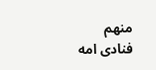منهم
فنادى امه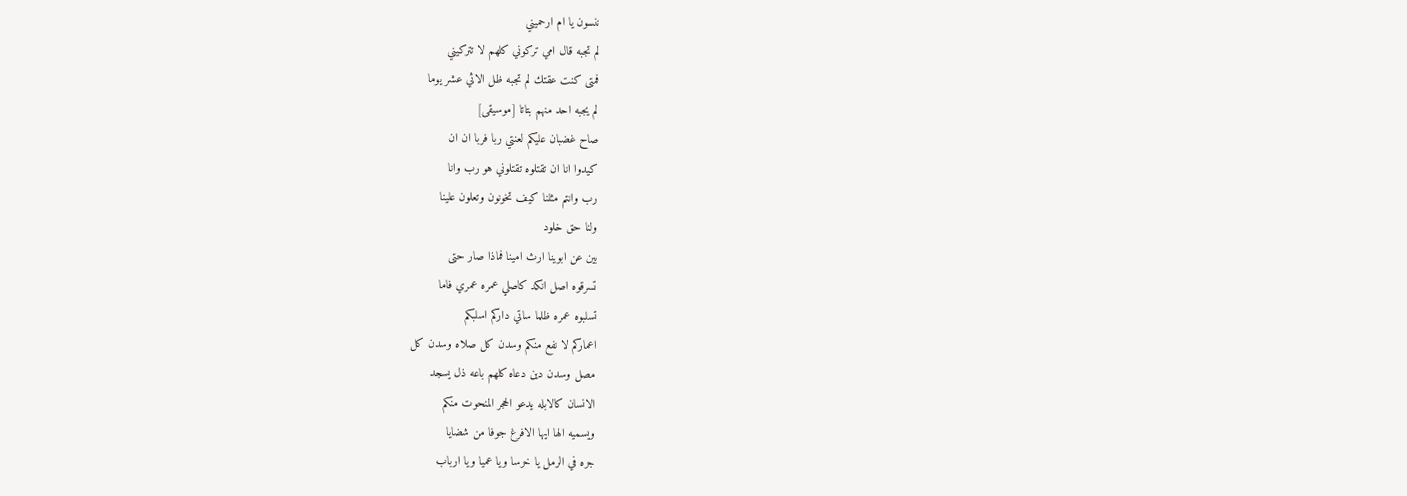ننسون يا ام ارحميني
لم تجبه قال امي تركوني كلهم لا تتركيني
فمتى كنت عقتك لم تجبه ظل الاثي عشر يوما
لم يجبه احد منهم بتاتا [موسيقى]
صاح غضبان عليكم لعنتي ربا فربا ان ان
كيدوا انا ان تقتلوه تقتلوني هو رب وانا
رب وانتم مثلنا كيف تخونون وتعلون علينا
ولنا حق خلود
بين عن ابوينا ارث امينا فماذا صار حتى
تسرقوه اصل انكد كاصلي عمره عمري فاما
تسلبوه عمره ظلما ساتي داركم اسلبكم
اعماركم لا نفع منكم وسدن كل صلاه وسدن كل
مصل وسدن دين دعاه كلهم باعه ذل يسجد
الانسان كالابله يدعو الحجر المنحوت منكم
ويسميه الها ايها الافرغ جوفا من شضايا
جره في الرمل يا خرسا ويا عميا ويا ارباب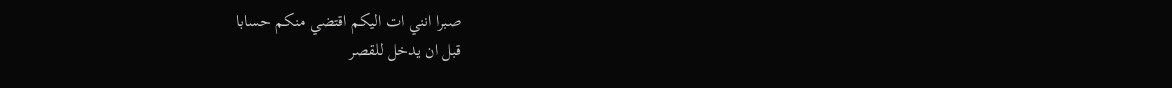صبرا انني ات اليكم اقتضي منكم حسابا
قبل ان يدخل للقصر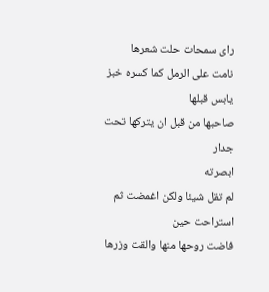راى سمحات حلت شعرها
نامت على الرمل كما كسره خبز يابس قبلها
صاحبها من قبل ان يتركها تحت جدار
ابصرته
لم تقل شيئا ولكن اغمضت ثم استراحت حين
فاضت روحها منها والقت وزرها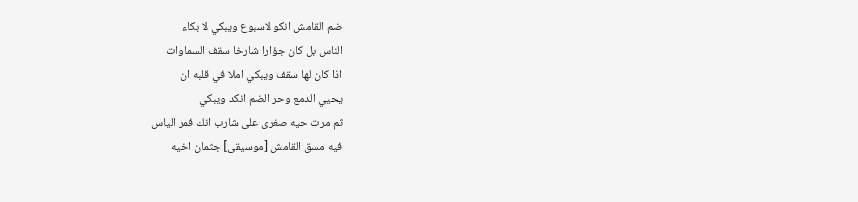ضم القامش انكو لاسبوع ويبكي لا بكاء
الناس بل كان جؤارا شارخا سقف السماوات
اذا كان لها سقف ويبكي املا في قلبه ان
يحيي الدمع وحر الضم انكد ويبكي
ثم مرت حيه صغرى على شارب انك فمر الياس
فيه مسق القامش [موسيقى] جثمان اخيه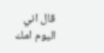قال اني اليوم امك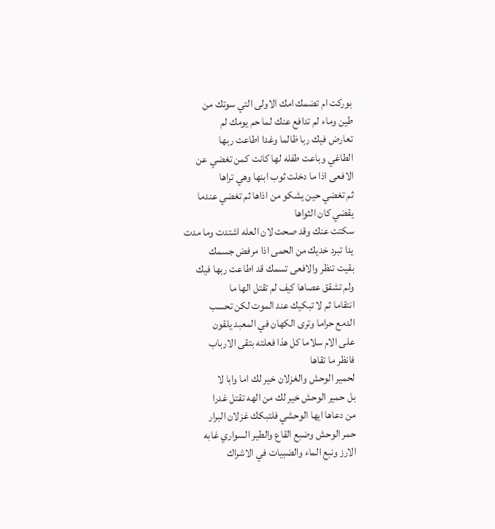بوركت ام تضمك امك الاولى التي سوتك من
طين وماء لم تدافع عنك لما حم يومك لم
تعارض فيك ربا ظالما وغدا اطاعت ربها
الطاغي وباعت طفله لها كانت كمن تغضي عن
الافعى اذا ما دخلت ثوب ابنها وهي تراها
ثم تغضي حين يشكو من اذاها ثم تغضي عندما
يقضي كان الثواها
سكتت عنك وقد صحت لان العله اشتدت وما مدت
يدا تبرد خديك من الحمى اذا مرفض جسمك
بقيت تنظر والافعى تسمك قد اطاعت ربها فيك
ولم تشقق عصاها كيف لم تقتل الها ما
انتقاما ثم لا تبكيك عند الموت لكن تحسب
الدمع حراما وترى الكهان في المعبد يلقون
على الام سلاما كل هذا فعلته بتقى الارباب
فانظر ما تقاها
لحمير الوحش والغزلان خير لك اما وابا لا
بل حمير الوحش خير لك من الهه تقتل غدرا
من دعاها ايها الوحشي فلتبكك غزلان البرار
حمر الوحش وضبع القاع والطير السواري غابه
الارز ونبع الماء والضبيات في الاشراك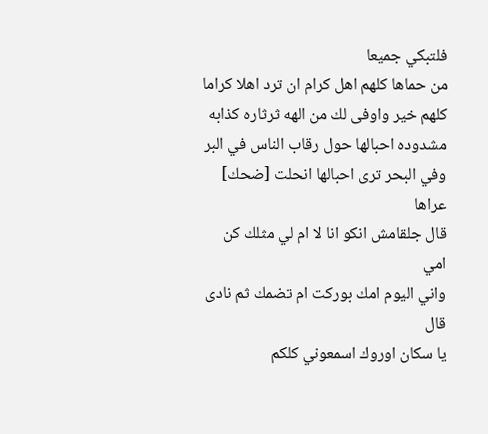فلتبكي جميعا
من حماها كلهم اهل كرام ان ترد اهلا كراما
كلهم خير واوفى لك من الهه ثرثاره كذابه
مشدوده احبالها حول رقاب الناس في البر
وفي البحر ترى احبالها انحلت [ضحك] عراها
قال جلقامش انكو انا لا ام لي مثلك كن امي
واني اليوم امك بوركت ام تضمك ثم نادى قال
يا سكان اوروك اسمعوني كلكم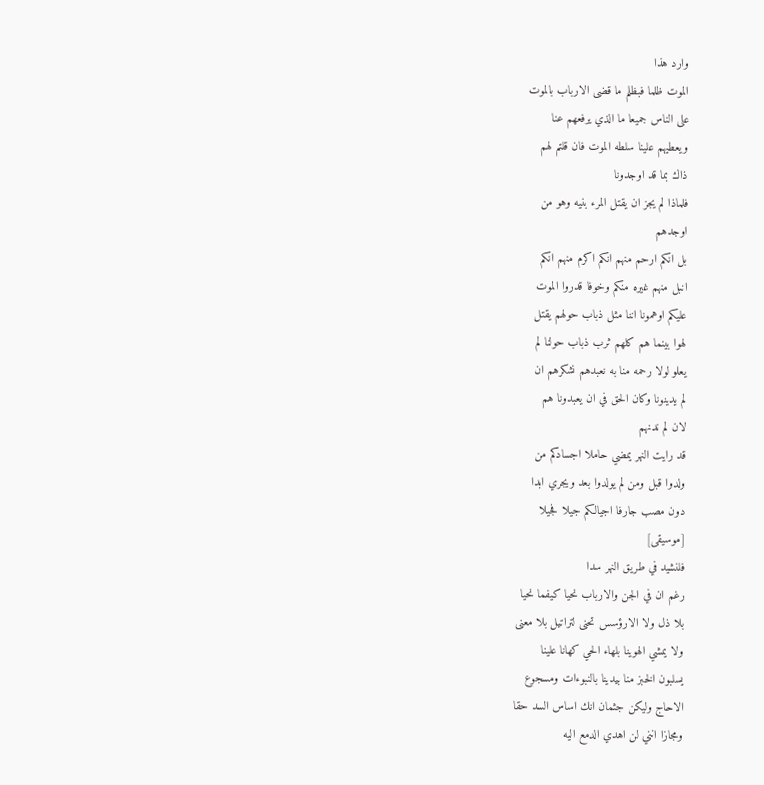وارد هذا
الموت ظلما فبظلم ما قضى الارباب بالموت
على الناس جميعا ما الذي يرفعهم عنا
ويعطيهم علينا سلطه الموت فان قلتم لهم
ذاك بما قد اوجدونا
فلماذا لم يجز ان يقتل المرء بنيه وهو من
اوجدهم
بل انكم ارحم منهم انكم اكرم منهم انكم
انبل منهم غيره منكم وخوفا قدروا الموت
عليكم اوهمونا اننا مثل ذباب حولهم يقتل
لهوا بينما هم كلهم ثرب ذباب حولنا لم
يعلو لولا رحمه منا به نعبدهم نشكرهم ان
لم يدينونا وكان الحق في ان يعبدونا هم
لان لم ندنهم
قد رايت النهر يمضي حاملا اجسادكم من
ولدوا قبل ومن لم يولدوا بعد ويجري ابدا
دون مصب جارفا اجيالكم جيلا فجيلا
[موسيقى]
فلنشيد في طريق النهر سدا
رغم ان في الجن والارباب نحيا كيفما نحيا
بلا ذل ولا الارؤسس تحنى لتراتيل بلا معنى
ولا يمشي الهوينا بلهاء الحي كهانا علينا
يسلبون الخبز منا بيدينا بالنبوءات ومسجوع
الاحاج وليكن جثمان انك اساس السد حقا
ومجازا انني لن اهدي الدمع اليه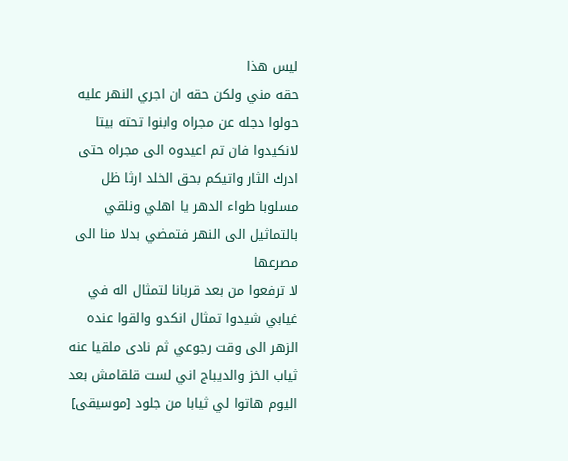ليس هذا
حقه مني ولكن حقه ان اجري النهر عليه
حولوا دجله عن مجراه وابنوا تحته بيتا
لانكيدوا فان تم اعيدوه الى مجراه حتى
ادرك الثار واتيكم بحق الخلد ارثا ظل
مسلوبا طواء الدهر يا اهلي ونلقي
بالتماثيل الى النهر فتمضي بدلا منا الى
مصرعها
لا ترفعوا من بعد قربانا لتمثال اله في
غيابي شيدوا تمثال انكدو والقوا عنده
الزهر الى وقت رجوعي ثم نادى ملقيا عنه
ثياب الخز والديباج اني لست قلقامش بعد
اليوم هاتوا لي ثيابا من جلود [موسيقى]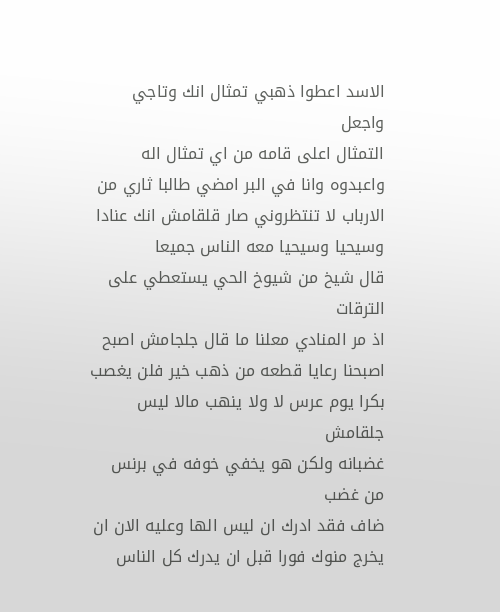الاسد اعطوا ذهبي تمثال انك وتاجي واجعل
التمثال اعلى قامه من اي تمثال اله
واعبدوه وانا في البر امضي طالبا ثاري من
الارباب لا تنتظروني صار قلقامش انك عنادا
وسيحيا وسيحيا معه الناس جميعا
قال شيخ من شيوخ الحي يستعطي على الترقات
اذ مر المنادي معلنا ما قال جلجامش اصبح
اصبحنا رعايا قطعه من ذهب خير فلن يغصب
بكرا يوم عرس لا ولا ينهب مالا ليس جلقامش
غضبانه ولكن هو يخفي خوفه في برنس من غضب
ضاف فقد ادرك ان ليس الها وعليه الان ان
يخرج منوك فورا قبل ان يدرك كل الناس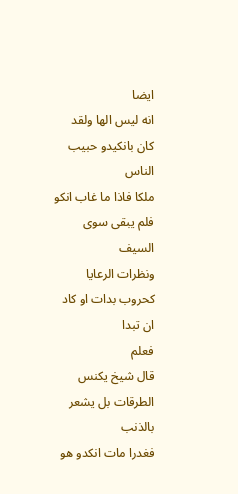ايضا
انه ليس الها ولقد كان بانكيدو حبيب الناس
ملكا فاذا ما غاب انكو فلم يبقى سوى السيف
ونظرات الرعايا كحروب بدات او كاد ان تبدا
فعلم
قال شيخ يكنس الطرقات بل يشعر بالذنب
فغدرا مات انكدو هو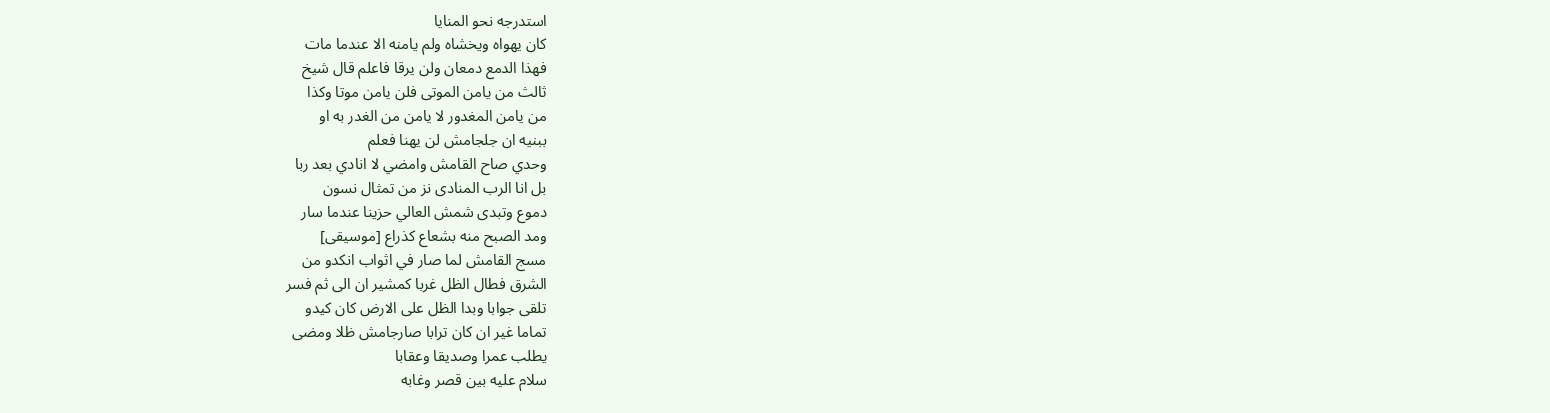استدرجه نحو المنايا
كان يهواه ويخشاه ولم يامنه الا عندما مات
فهذا الدمع دمعان ولن يرقا فاعلم قال شيخ
ثالث من يامن الموتى فلن يامن موتا وكذا
من يامن المغدور لا يامن من الغدر به او
ببنيه ان جلجامش لن يهنا فعلم
وحدي صاح القامش وامضي لا انادي بعد ربا
بل انا الرب المنادى نز من تمثال نسون
دموع وتبدى شمش العالي حزينا عندما سار
ومد الصبح منه بشعاع كذراع [موسيقى]
مسج القامش لما صار في اثواب انكدو من
الشرق فطال الظل غربا كمشير ان الى ثم فسر
تلقى جوابا وبدا الظل على الارض كان كيدو
تماما غير ان كان ترابا صارجامش ظلا ومضى
يطلب عمرا وصديقا وعقابا
سلام عليه بين قصر وغابه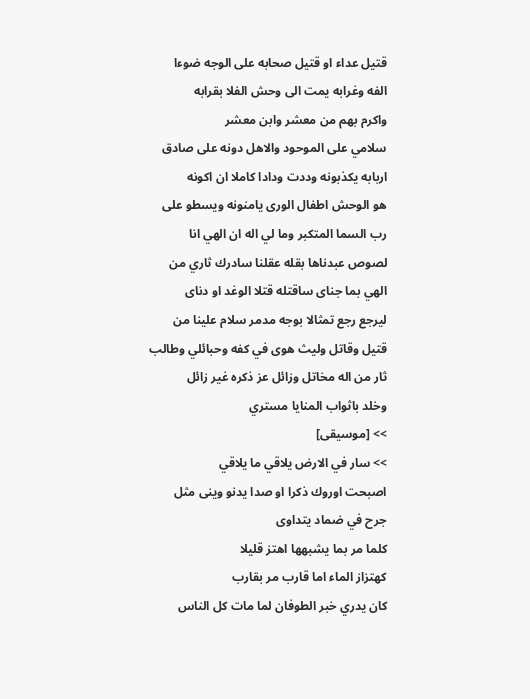قتيل عداء او قتيل صحابه على الوجه ضوءا
الفه وغرابه يمت الى وحش الفلا بقرابه
واكرم بهم من معشر وابن معشر
سلامي على الموحود والاهل دونه على صادق
اربابه يكذبونه وددت ودادا كاملا ان اكونه
هو الوحش اطفال الورى يامنونه ويسطو على
رب السما المتكبر وما لي اله ان الهي انا
لصوص عبدناها بقله عقلنا سادرك ثاري من
الهي بما جناى ساقتله قتلا الوغد او دناى
ليرجع رجع تمثالا بوجه مدمر سلام علينا من
قتيل وقاتل وليث هوى في كفه وحبائلي وطالب
ثار من اله مخاتل وزائل عز ذكره غير زائل
وخلد باثواب المنايا مستري
>> [موسيقى]
>> سار في الارض يلاقي ما يلاقي
اصبحت اوروك ذكرا او صدا يدنو وينى مثل
جرح في ضماد يتداوى
كلما مر بما يشبهها اهتز قليلا
كهتزاز الماء اما قارب مر بقارب
كان يدري خبر الطوفان لما مات كل الناس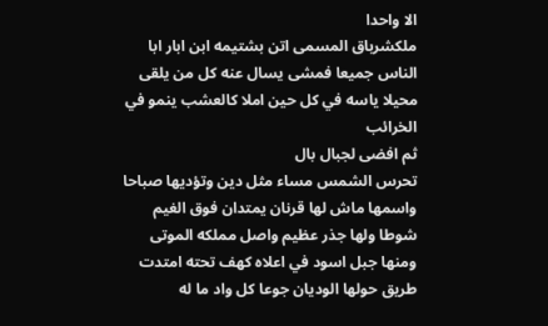الا واحدا
ملكشرباق المسمى اتن بشتيمه ابن ابار ابا
الناس جميعا فمشى يسال عنه كل من يلقى
محيلا ياسه في كل حين املا كالعشب ينمو في
الخرائب
ثم افضى لجبال بال
تحرس الشمس مساء مثل دين وتؤديها صباحا
واسمها ماش لها قرنان يمتدان فوق الغيم
شوطا ولها جذر عظيم واصل مملكه الموتى
ومنها جبل اسود في اعلاه كهف تحته امتدت
طريق حولها الوديان جوعا كل واد ما له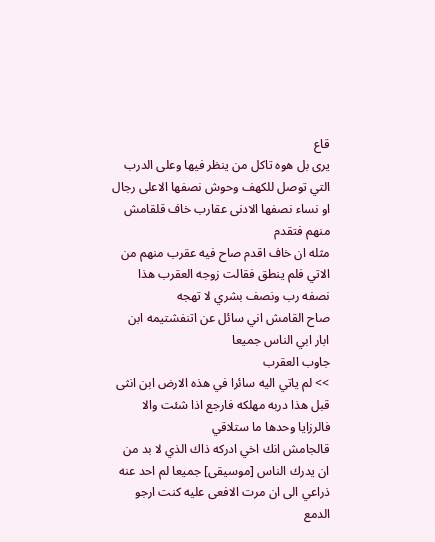قاع
يرى بل هوه تاكل من ينظر فيها وعلى الدرب
التي توصل للكهف وحوش نصفها الاعلى رجال
او نساء نصفها الادنى عقارب خاف قلقامش
منهم فتقدم
مثله ان خاف اقدم صاح فيه عقرب منهم من
الاتي فلم ينطق فقالت زوجه العقرب هذا
نصفه رب ونصف بشري لا تهجه
صاح القامش اني سائل عن اتنفشتيمه ابن
ابار ابي الناس جميعا
جاوب العقرب
>> لم ياتي اليه سائرا في هذه الارض ابن انثى
قبل هذا دربه مهلكه فارجع اذا شئت والا
فالرزايا وحدها ما ستلاقي
قالجامش انك اخي ادركه ذاك الذي لا بد من
ان يدرك الناس [موسيقى] جميعا لم احد عنه
ذراعي الى ان مرت الافعى عليه كنت ارجو
الدمع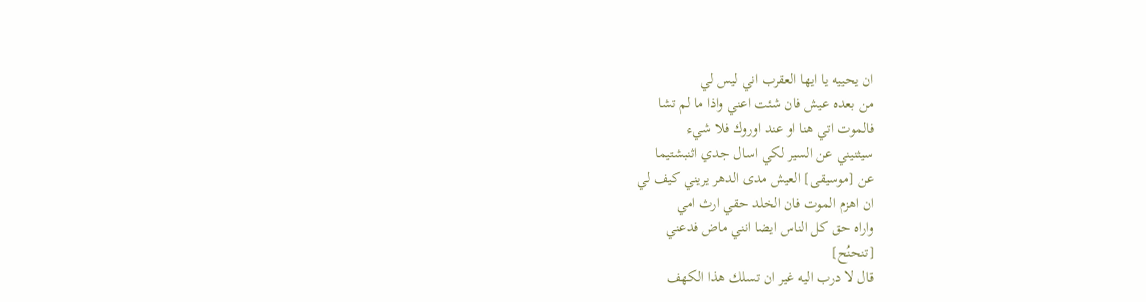ان يحييه يا ايها العقرب اني ليس لي
من بعده عيش فان شئت اعني واذا ما لم تشا
فالموت اتي هنا او عند اوروك فلا شيء
سيثنيني عن السير لكي اسال جدي اثنبشتيما
عن [موسيقى] العيش مدى الدهر يريني كيف لي
ان اهزم الموت فان الخلد حقي ارث امي
واراه حق كل الناس ايضا انني ماض فدعني
[تنحنُح]
قال لا درب اليه غير ان تسلك هذا الكهف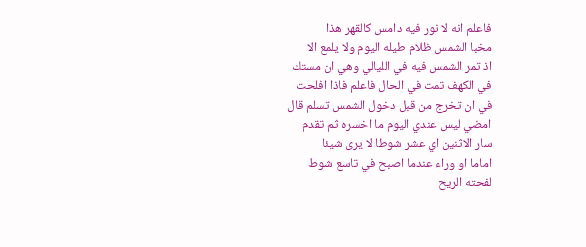فاعلم انه لا نور فيه دامس كالقهر هذا
مخبا الشمس ظلام طيله اليوم ولا يلمع الا
اذ تمر الشمس فيه في الليالي وهي ان مستك
في الكهف تمت في الحال فاعلم فاذا افلحت
في ان تخرج من قبل دخول الشمس تسلم قال
امضي ليس عندي اليوم ما اخسره ثم تقدم
سار الاثنين اي عشر شوطا لا يرى شيئا
اماما او وراء عندما اصبح في تاسع شوط
لفحته الريح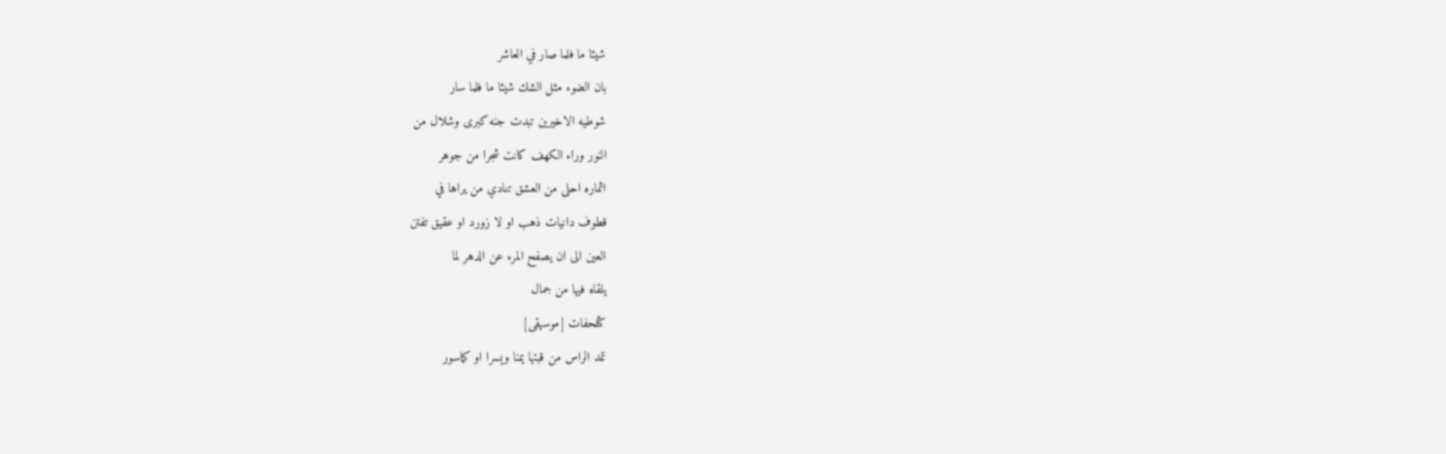شيئا ما فلما صار في العاشر
بان الضوء مثل الشك شيئا ما فلما سار
شوطيه الاخيرين تبدت جنه كبرى وشلال من
النور وراء الكهف كانت شجرا من جوهر
اثماره احلى من العشق تنادي من يراها في
قطوف دانيات ذهب او لا زورد او عقيق تفتن
العين الى ان يصفح المرء عن الدهر لما
يلقاه فيها من جمال
كثلحفات [موسيقى]
تمد الراس من قبتها يمنا ويسرا او كماسور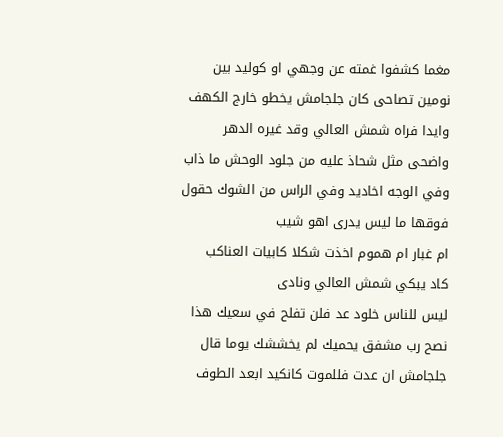مغما كشفوا غمته عن وجهي او كوليد بين
نومين تصاحى كان جلجامش يخطو خارج الكهف
وايدا فراه شمش العالي وقد غيره الدهر
واضحى مثل شحاذ عليه من جلود الوحش ما ذاب
وفي الوجه اخاديد وفي الراس من الشوك حقول
فوقها ما ليس يدرى اهو شيب
ام غبار ام هموم اخذت شكلا كابيات العناكب
كاد يبكي شمش العالي ونادى
ليس للناس خلود عد فلن تفلح في سعيك هذا
نصح رب مشفق يحميك لم يخششك يوما قال
جلجامش ان عدت فللموت كانكيد ابعد الطوف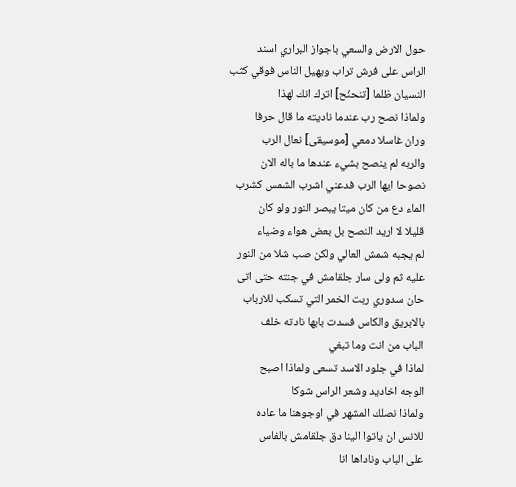حول الارض والسعي باجواز البراري اسند
الراس على فرش تراب ويهيل الناس فوقي كثب
النسيان ظلما [تنحنُح] اترك انك لهذا
ولماذا نصح رب عندما ناديته ما قال حرفا
وران غاسلا دمعي [موسيقى] نعال الرب
والربه لم ينصح بشيء عندها ما باله الان
نصوحا ايها الرب فدعني اشرب الشمس كشرب
الماء دع من كان ميتا يبصر النور ولو كان
قليلا لا اريد النصح بل بعض هواء وضياء
لم يجبه شمش العالي ولكن صب شلا من النور
عليه ثم ولى سار جلقامش في جنته حتى اتى
حان سدوري ربت الخمر التي تسكب للارباب
بالابريق والكاس فسدت بابها نادته خلف
الباب من انت وما تبغي
لماذا في جلود الاسد تسعى ولماذا اصبح
الوجه اخاديد وشعر الراس شوكا
ولماذا نصلك المشهر في اوجوهنا ما عاده
للانس ان ياتوا الينا دق جلقامش بالفاس
على الباب وناداها انا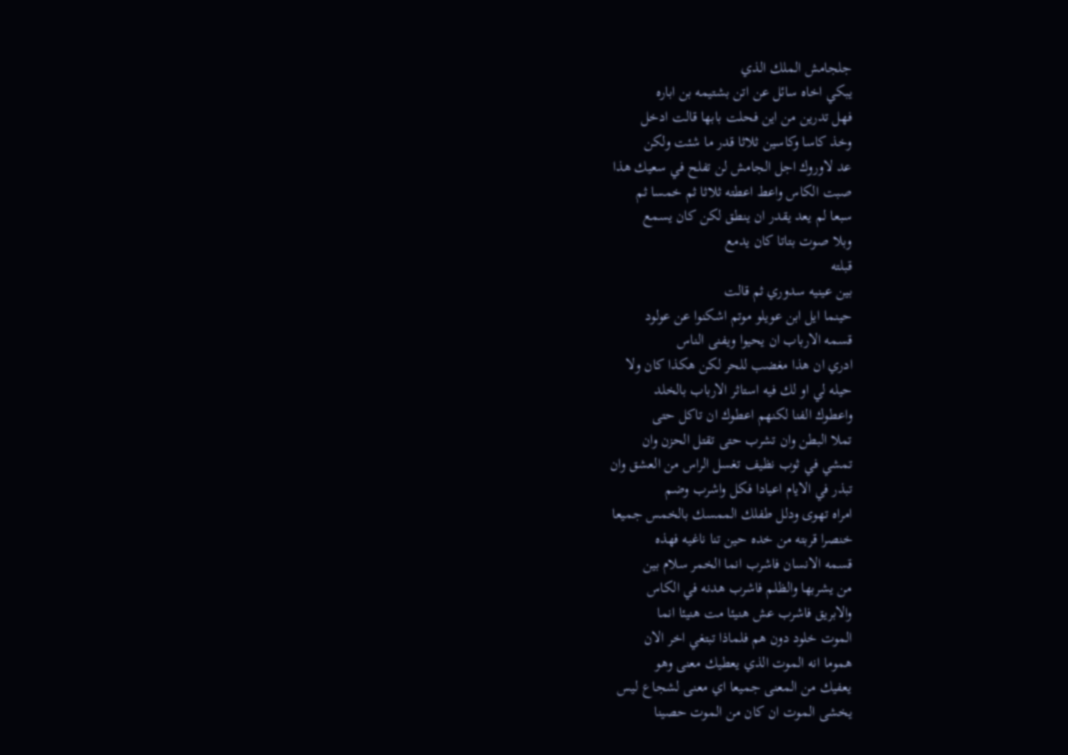جلجامش الملك الذي
يبكي اخاه سائل عن اتن بشتيمه بن اباره
فهل تدرين من اين فحلت بابها قالت ادخل
وخذ كاسا وكاسين ثلاثا قدر ما شئت ولكن
عد لاوروك اجل الجامش لن تفلح في سعيك هذا
صبت الكاس واعط اعطته ثلاثا ثم خمسا ثم
سبعا لم يعد يقدر ان ينطق لكن كان يسمع
وبلا صوت بتاتا كان يدمع
قبلته
بين عينيه سدوري ثم قالت
حينما ايل ابن عويلو موتم اشكنوا عن عولود
قسمه الارباب ان يحيوا ويفنى الناس
ادري ان هذا مغضب للحر لكن هكذا كان ولا
حيله لي او لك فيه استاثر الارباب بالخلد
واعطوك الفنا لكنهم اعطوك ان تاكل حتى
تملا البطن وان تشرب حتى تقتل الحزن وان
تمشي في ثوب نظيف تغسل الراس من العشق وان
تبذر في الايام اعيادا فكل واشرب وضم
امراه تهوى ودلل طفلك الممسك بالخمس جميعا
خنصرا قربته من خده حين تنا ناغيه فهذه
قسمه الانسان فاشرب انما الخمر سلام بين
من يشربها والظلم فاشرب هدنه في الكاس
والابريق فاشرب عش هنيئا مت هنيئا انما
الموت خلود دون هم فلماذا تبتغي اخر الان
هموما انه الموت الذي يعطيك معنى وهو
يعفيك من المعنى جميعا اي معنى لشجاع ليس
يخشى الموت ان كان من الموت حصينا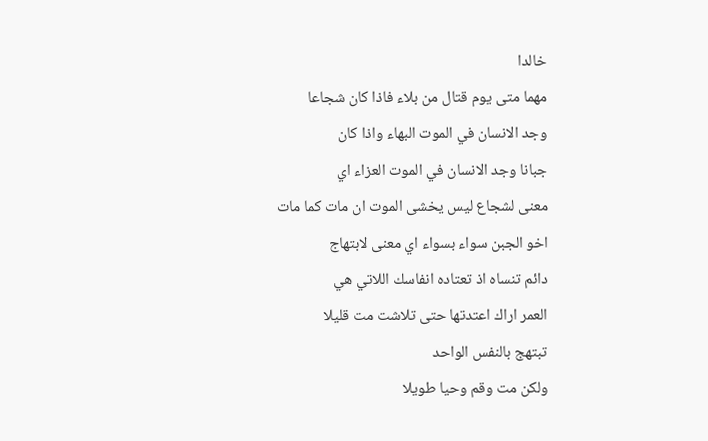خالدا
مهما متى يوم قتال من بلاء فاذا كان شجاعا
وجد الانسان في الموت البهاء واذا كان
جبانا وجد الانسان في الموت العزاء اي
معنى لشجاع ليس يخشى الموت ان مات كما مات
اخو الجبن سواء بسواء اي معنى لابتهاج
دائم تنساه اذ تعتاده انفاسك اللاتي هي
العمر اراك اعتدتها حتى تلاشت مت قليلا
تبتهج بالنفس الواحد
ولكن مت وقم وحيا طويلا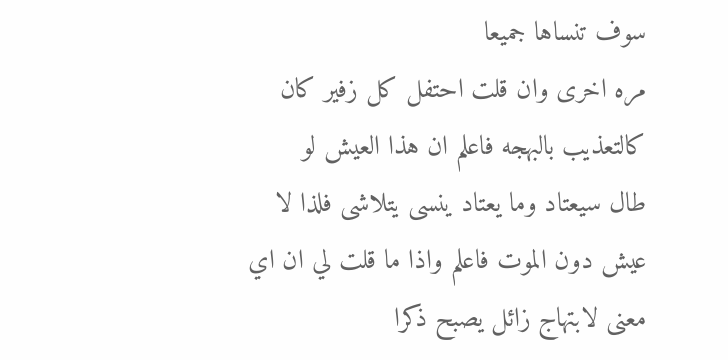سوف تنساها جميعا
مره اخرى وان قلت احتفل كل زفير كان
كالتعذيب بالبهجه فاعلم ان هذا العيش لو
طال سيعتاد وما يعتاد ينسى يتلاشى فلذا لا
عيش دون الموت فاعلم واذا ما قلت لي ان اي
معنى لابتهاج زائل يصبح ذكرا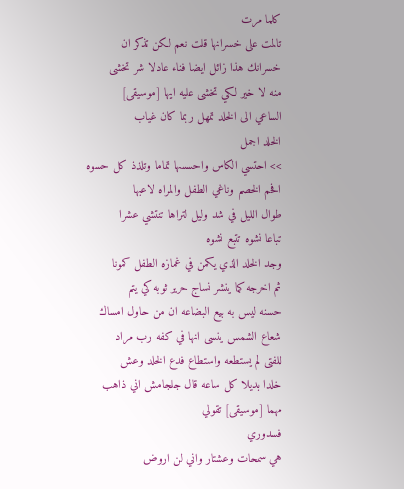كلما مرت
تالمت على خسرانها قلت نعم لكن تذكر ان
خسرانك هذا زائل ايضا فناء عادلا شر تخشى
منه لا خير لكي تخشى عليه ايها [موسيقى]
الساعي الى الخلد تمهل ربما كان غياب
الخلد اجمل
>> احتسي الكاس واحسسها تماما وتلذذ كل حسوه
افحم الخصم وناغي الطفل والمراه لاعبها
طوال الليل في شد وليل لتراها تنتشي عشرا
تباعا نشوه تتبع نشوه
وجد الخلد الذي يكمن في غمازه الطفل كمونا
ثم اخرجه كما ينشر نساج حرير ثوبه كي يتم
حسنه ليس به بيع البضاعه ان من حاول امساك
شعاع الشمس ينسى انها في كفه رب مراد
للفتى لم يستطعه واستطاع فدع الخلد وعش
خلدا بديلا كل ساعه قال جلجامش اني ذاهب
مهما [موسيقى] تقولي
فسدوري
هي سمحات وعشتار واني لن اروض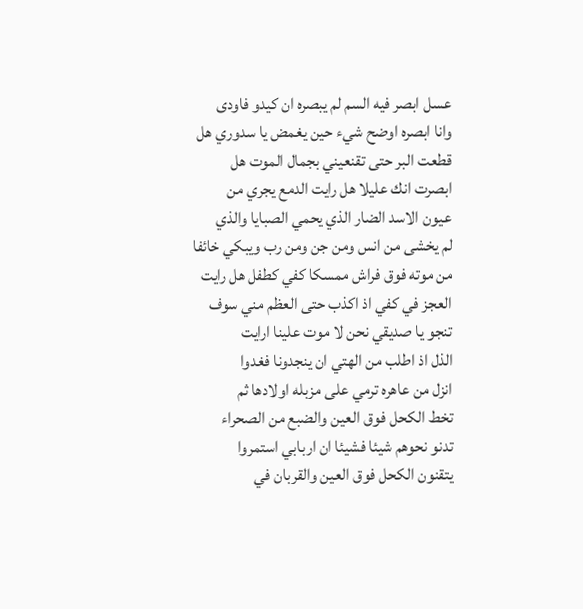عسل ابصر فيه السم لم يبصره ان كيدو فاودى
وانا ابصره اوضح شيء حين يغمض يا سدوري هل
قطعت البر حتى تقنعيني بجمال الموت هل
ابصرت انك عليلا هل رايت الدمع يجري من
عيون الاسد الضار الذي يحمي الصبايا والذي
لم يخشى من انس ومن جن ومن رب ويبكي خائفا
من موته فوق فراش ممسكا كفي كطفل هل رايت
العجز في كفي اذ اكذب حتى العظم مني سوف
تنجو يا صديقي نحن لا موت علينا ارايت
الذل اذ اطلب من الهتي ان ينجدونا فغدوا
انزل من عاهره ترمي على مزبله اولادها ثم
تخط الكحل فوق العين والضبع من الصحراء
تدنو نحوهم شيئا فشيئا ان اربابي استمروا
يتقنون الكحل فوق العين والقربان في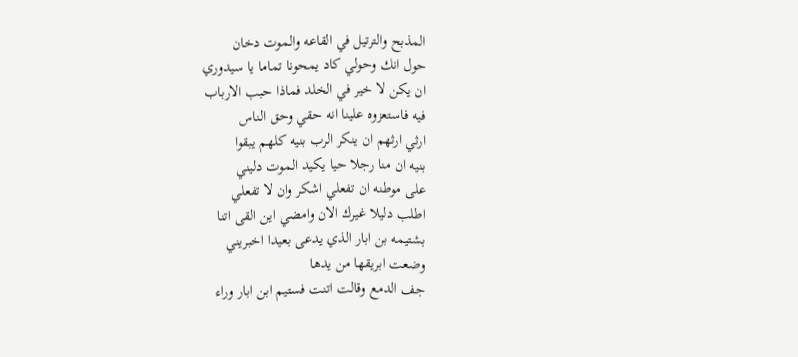المذبح والترتيل في القاعه والموت دخان
حول انك وحولي كاد يمحونا تماما يا سيدوري
ان يكن لا خير في الخلد فماذا حبب الارباب
فيه فاستعزوه علينا انه حقي وحق الناس
ارثي ارثهم ان ينكر الرب بنيه كلهم يبقوا
بنيه ان منا رجلا حيا يكيد الموت دليني
على موطنه ان تفعلي اشكر وان لا تفعلي
اطلب دليلا غيرك الان وامضي اين القى اتنا
بشتيمه بن ابار الذي يدعى بعيدا اخبريني
وضعت ابريقها من يدها
جف الدمع وقالت اتنت فستيم ابن ابار وراء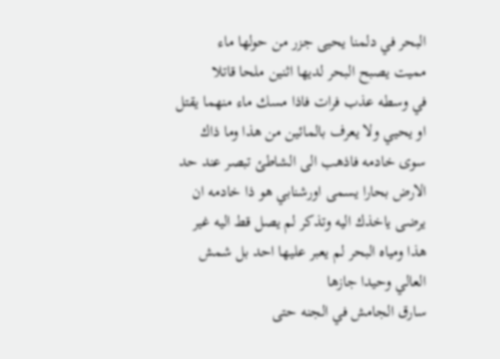البحر في دلمنا يحيى جزر من حولها ماء
مميت يصبح البحر لديها اثنين ملحا قاتلا
في وسطه عذب فرات فاذا مسك ماء منهما يقتل
او يحيي ولا يعرف بالمائين من هذا وما ذاك
سوى خادمه فاذهب الى الشاطئ تبصر عند حد
الارض بحارا يسمى اورشنابي هو ذا خادمه ان
يرضى ياخذك اليه وتذكر لم يصل قط اليه غير
هذا ومياه البحر لم يعبر عليها احد بل شمش
العالي وحيدا جازها
سارق الجامش في الجنه حتى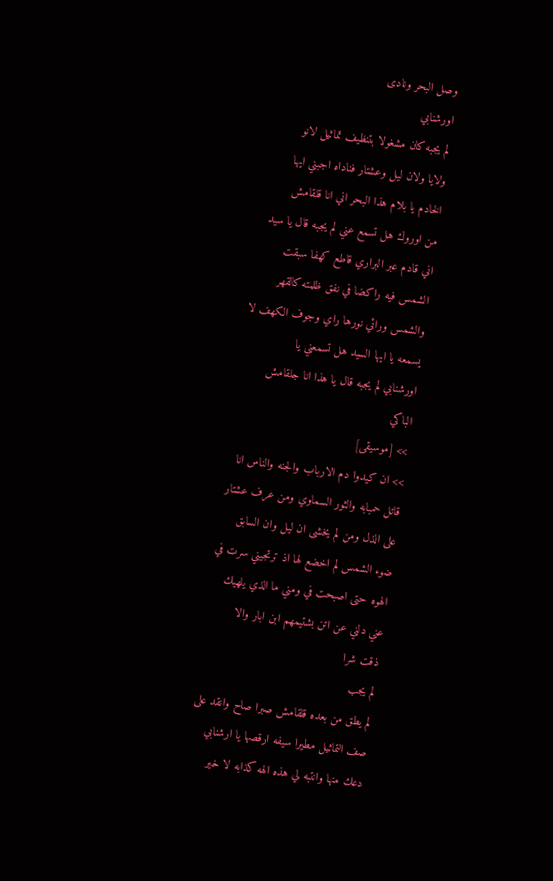وصل البحر ونادى
اورشنابي
لم يجبه كان مشغولا بتنظيف تماثيل لانو
ولايا ولان ليل وعشتار فناداه اجبني ايها
الخادم يا بلام هذا البحر اني انا قلقامش
من اوروك هل تسمع عني لم يجبه قال يا سيد
اني قادم عبر البراري قاطع كهفا سبقت
الشمس فيه راكضا في نفق ظلمته كالقهر
والشمس ورائي نورها راي وجوف الكهف لا
يسمعه يا ايها السيد هل تسمعني يا
اورشنابي لم يجبه قال يا هذا انا جلقامش
الباكي
>> [موسيقى]
>> ان كيدوا دم الارباب والجنه والناس انا
قاتل حمبابه والثور السماوي ومن عرف عشتار
على الذل ومن لم يخشى ان ليل وان السابق
ضوء الشمس لم اخضع لها اذ ترتجيني سرت في
الهوه حتى اصبحت في ومني ما الذي يلهيك
عني دلني عن اتن بشتيمهم ابن ابار والا
ذقت شرا
لم يجب
لم يطق من بعده قلقامش صبرا صاح وانقد على
صف التماثيل مطيرا سيفه ارقصها يا ارشنابي
دعك منها وانتبه لي هذه الهه كذابه لا خير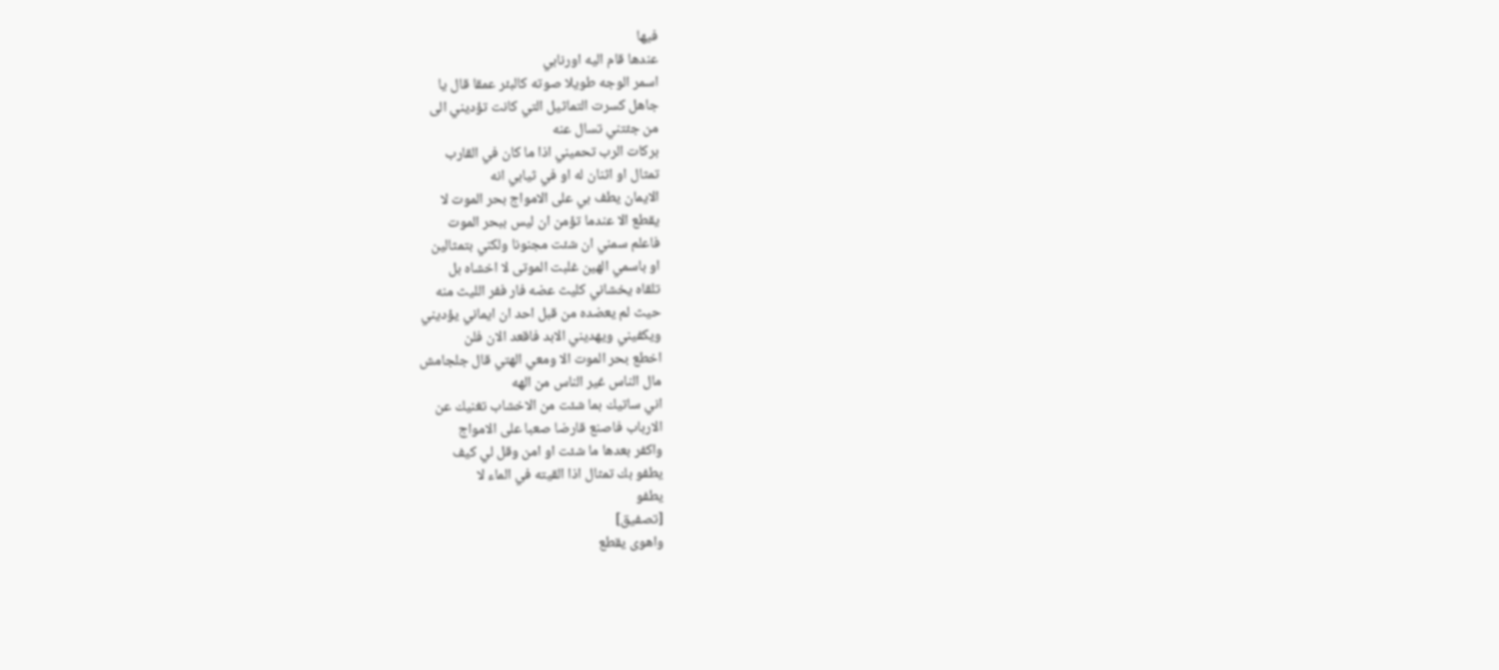فيها
عندها قام اليه اورنابي
اسمر الوجه طويلا صوته كالبئر عمقا قال يا
جاهل كسرت التماثيل التي كانت تؤديني الى
من جئتني تسال عنه
بركات الرب تحميني اذا ما كان في القارب
تمثال او اثنان له او في ثيابي انه
الايمان يطف بي على الامواج بحر الموت لا
يقطع الا عندما تؤمن ان ليس ببحر الموت
فاعلم سمني ان شئت مجنونا ولكني بتمثالين
او باسمي الهين غلبت الموتى لا اخشاه بل
تلقاه يخشاني كليث عضه فار ففر الليث منه
حيث لم يعضده من قبل احد ان ايماني يؤديني
ويكفيني ويهديني الابد فاقعد الان فلن
اخطع بحر الموت الا ومعي الهتي قال جلجامش
مال الناس غير الناس من الهه
اني ساتيك بما شئت من الاخشاب تغنيك عن
الارباب فاصنع قارضا صعبا على الامواج
واكفر بعدها ما شئت او امن وقل لي كيف
يطفو بك تمثال اذا القيته في الماء لا
يطفو
[تصفيق]
واهوى يقطع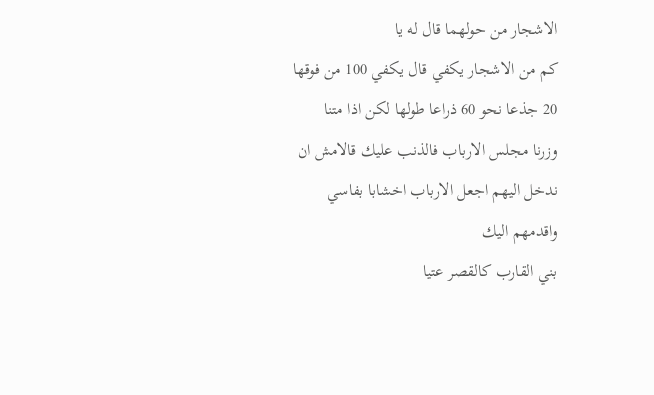الاشجار من حولهما قال له يا
كم من الاشجار يكفي قال يكفي 100 من فوقها
20 جذعا نحو 60 ذراعا طولها لكن اذا متنا
وزرنا مجلس الارباب فالذنب عليك قالامش ان
ندخل اليهم اجعل الارباب اخشابا بفاسي
واقدمهم اليك
بني القارب كالقصر عتيا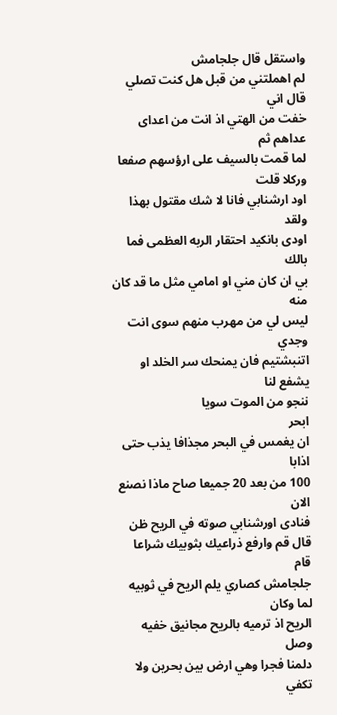واستقل قال جلجامش
لم اهملتني من قبل هل كنت تصلي قال اني
خفت من الهتي اذ انت من اعداى عداهم ثم
لما قمت بالسيف على ارؤسهم صفعا وركلا قلت
اود ارشنابي فانا لا شك مقتول بهذا ولقد
اودى بانكيد احتقار الربه العظمى فما بالك
بي ان كان مني او امامي مثل ما قد كان منه
ليس لي من مهرب منهم سوى انت وجدي
اتنبشتيم فان يمنحك سر الخلد او يشفع لنا
ننجو من الموت سويا
ابحر
ان يغمس في البحر مجذافا يذب حتى اذابا
100 من بعد 20 جميعا صاح ماذا نصنع الان
فنادى اورشنابي صوته في الريح ظن
قال قم وارفع ذراعيك بثوبيك شراعا قام
جلجامش كصاري يلم الريح في ثوبيه لما وكان
الريح اذ ترميه بالريح مجانيق خفيه وصل
دلمنا فجرا وهي ارض بين بحرين ولا تكفي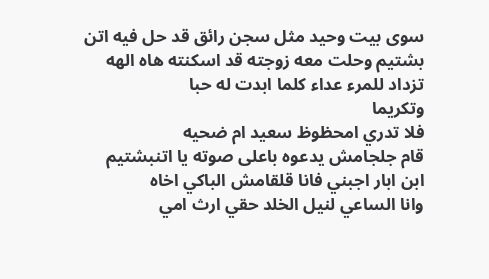سوى بيت وحيد مثل سجن رائق قد حل فيه اتن
بشتيم وحلت معه زوجته قد اسكنته هاه الهه
تزداد للمرء عداء كلما ابدت له حبا
وتكريما
فلا تدري امحظوظ سعيد ام ضحيه
قام جلجامش يدعوه باعلى صوته يا اتنبشتيم
ابن ابار اجبني فانا قلقامش الباكي اخاه
وانا الساعي لنيل الخلد حقي ارث امي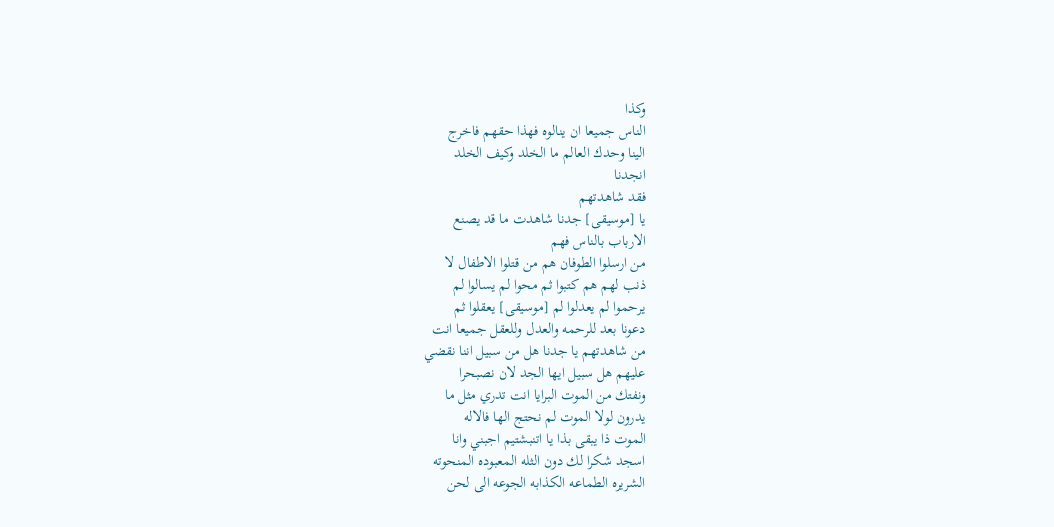وكذا
الناس جميعا ان ينالوه فهذا حقهم فاخرج
الينا وحدك العالم ما الخلد وكيف الخلد
انجدنا
فقد شاهدتهم
يا [موسيقى] جدنا شاهدت ما قد يصنع
الارباب بالناس فهم
من ارسلوا الطوفان هم من قتلوا الاطفال لا
ذنب لهم هم كتبوا ثم محوا لم يسالوا لم
يرحموا لم يعدلوا لم [موسيقى] يعقلوا ثم
دعونا بعد للرحمه والعدل وللعقل جميعا انت
من شاهدتهم يا جدنا هل من سبيل اننا نقضي
عليهم هل سبيل ايها الجد لان نصبحرا
ونفتك من الموت البرايا انت تدري مثل ما
يدرون لولا الموت لم نحتج الها فالاله
الموت ذا يبقى بذا يا اتنبشتيم اجبني وانا
اسجد شكرا لك دون الثله المعبوده المنحوته
الشريره الطماعه الكذابه الجوعه الى لحن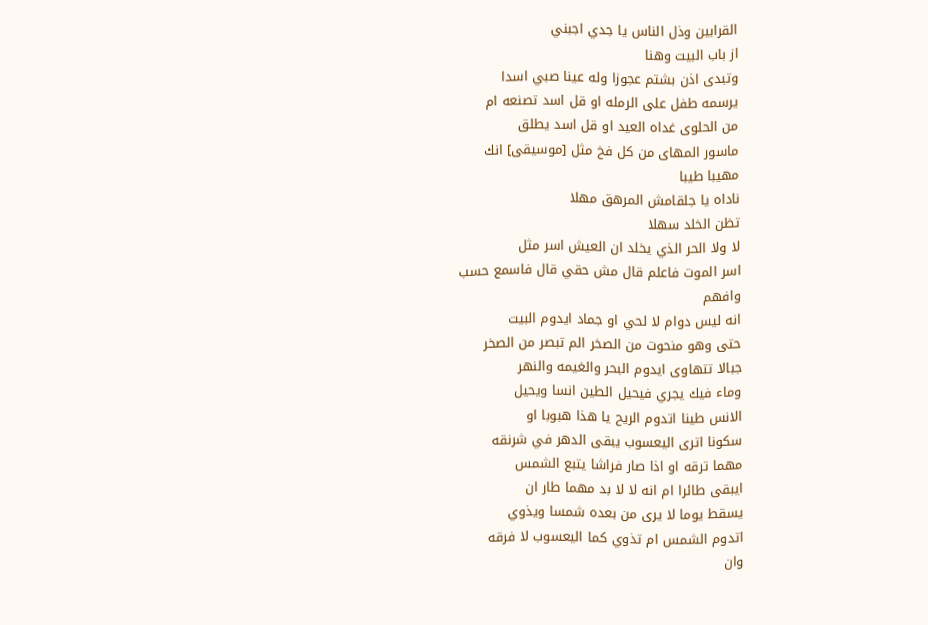القرابين وذل الناس يا جدي اجبني
از باب البيت وهنا
وتبدى اذن بشتم عجوزا وله عينا صبي اسدا
يرسمه طفل على الرمله او قل اسد تصنعه ام
من الحلوى غداه العيد او قل اسد يطلق
ماسور المهاى من كل فخ مثل [موسيقى] انك
مهيبا طيبا
ناداه يا جلقامش المرهق مهلا
تظن الخلد سهلا
لا ولا الحر الذي يخلد ان العيش اسر مثل
اسر الموت فاعلم قال مش حقي قال فاسمع حسب
وافهم
انه ليس دوام لا لحي او جماد ايدوم البيت
حتى وهو منحوت من الصخر الم تبصر من الصخر
جبالا تتهاوى ايدوم البحر والغيمه والنهر
وماء فيك يجري فيحيل الطين انسا ويحيل
الانس طينا اتدوم الريح يا هذا هبوبا او
سكونا اترى اليعسوب يبقى الدهر في شرنقه
مهما ترقه او اذا صار فراشا يتبع الشمس
ايبقى طائرا ام انه لا لا بد مهما طار ان
يسقط يوما لا يرى من بعده شمسا ويذوي
اتدوم الشمس ام تذوي كما اليعسوب لا فرقه
وان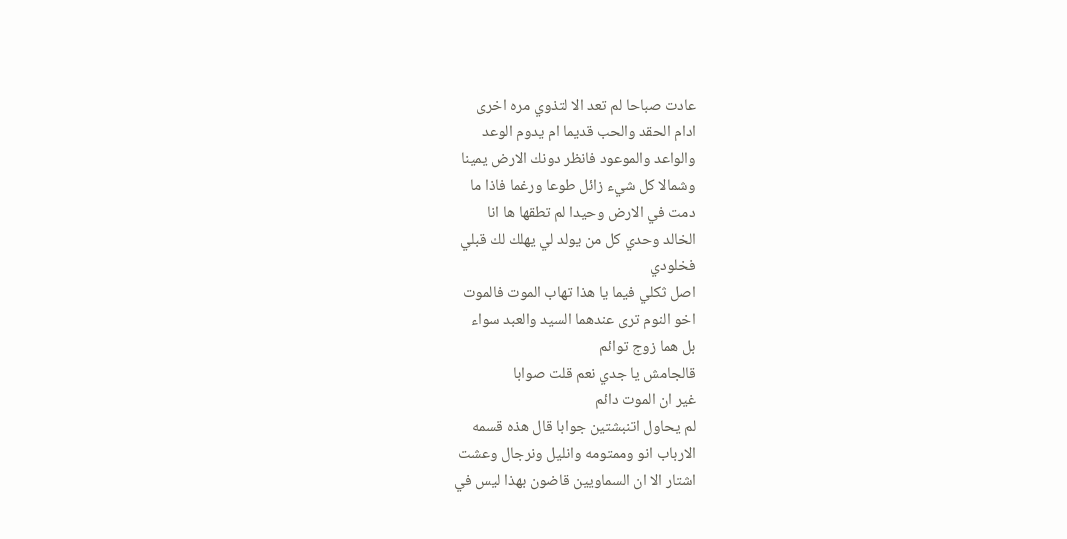عادت صباحا لم تعد الا لتذوي مره اخرى
ادام الحقد والحب قديما ام يدوم الوعد
والواعد والموعود فانظر دونك الارض يمينا
وشمالا كل شيء زائل طوعا ورغما فاذا ما
دمت في الارض وحيدا لم تطقها ها انا
الخالد وحدي كل من يولد لي يهلك لك قبلي
فخلودي
اصل ثكلي فيما يا هذا تهاب الموت فالموت
اخو النوم ترى عندهما السيد والعبد سواء
بل هما زوج توائم
قالجامش يا جدي نعم قلت صوابا
غير ان الموت دائم
لم يحاول اتنبشتين جوابا قال هذه قسمه
الارباب انو وممتومه وانليل ونرجال وعشت
اشتار الا ان السماويين قاضون بهذا ليس في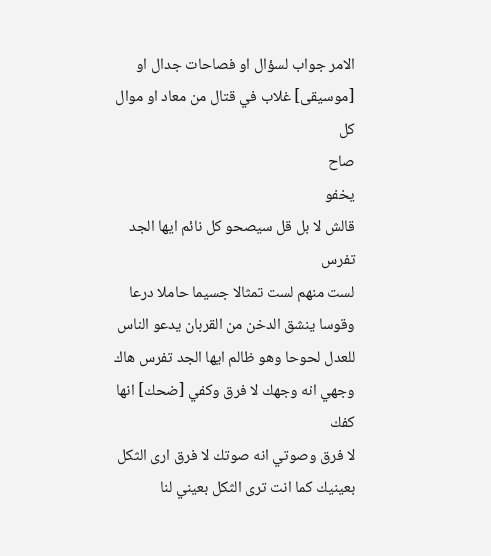الامر جواب لسؤال او فصاحات جدال او
[موسيقى] غلاب في قتال من معاد او موال كل
صاح
يخفو
قالش لا بل قل سيصحو كل نائم ايها الجد
تفرس
لست منهم لست تمثالا جسيما حاملا درعا
وقوسا ينشق الدخن من القربان يدعو الناس
للعدل لحوحا وهو ظالم ايها الجد تفرس هاك
وجهي انه وجهك لا فرق وكفي [ضحك] انها كفك
لا فرق وصوتي انه صوتك لا فرق ارى الثكل
بعينيك كما انت ترى الثكل بعيني لنا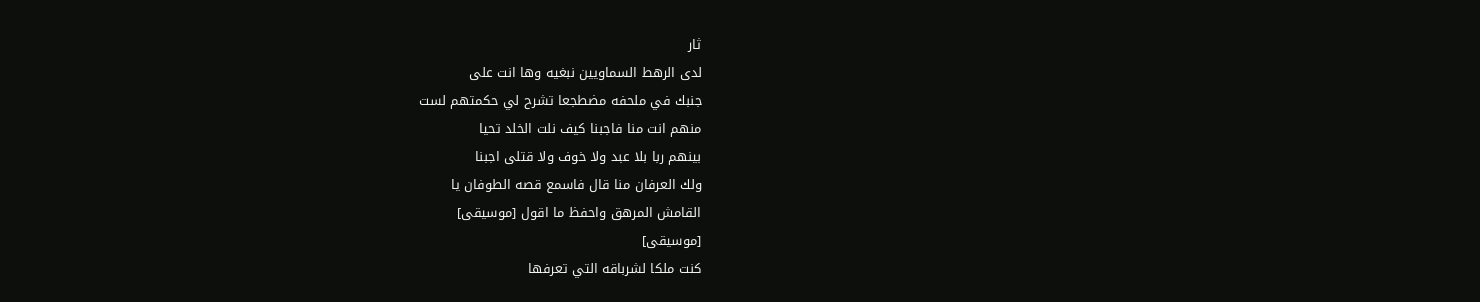ثار
لدى الرهط السماويين نبغيه وها انت على
جنبك في ملحفه مضطجعا تشرح لي حكمتهم لست
منهم انت منا فاجبنا كيف نلت الخلد تحيا
بينهم ربا بلا عبد ولا خوف ولا قتلى اجبنا
ولك العرفان منا قال فاسمع قصه الطوفان يا
القامش المرهق واحفظ ما اقول [موسيقى]
[موسيقى]
كنت ملكا لشرباقه التي تعرفها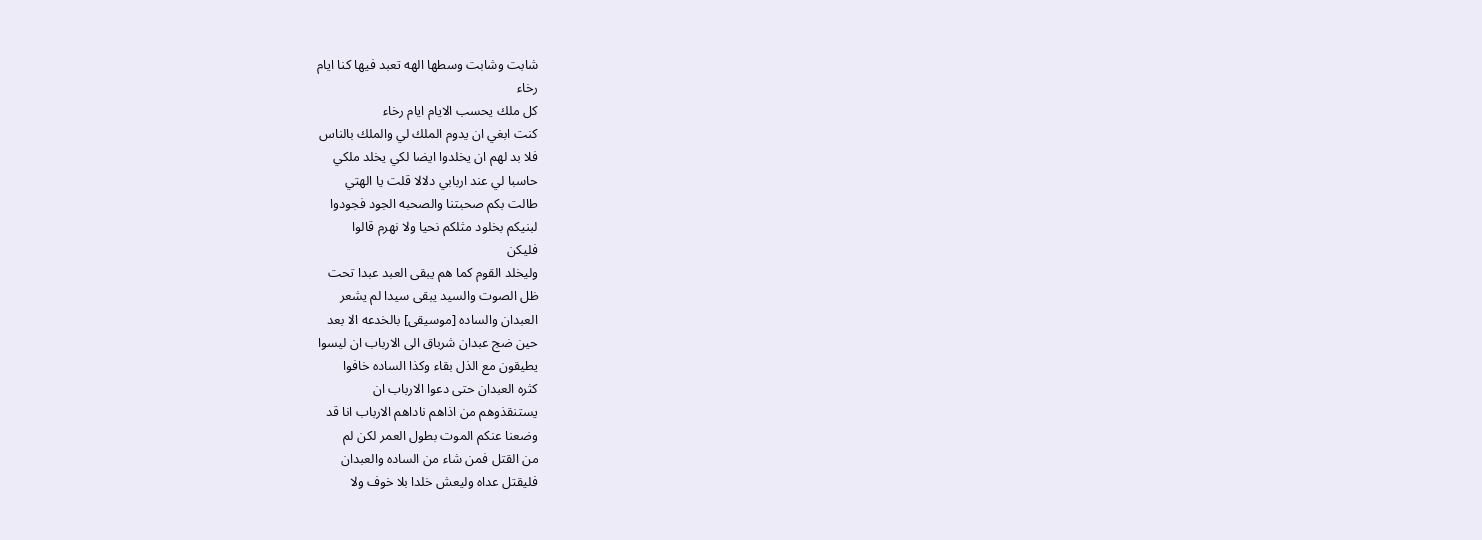شابت وشابت وسطها الهه تعبد فيها كنا ايام
رخاء
كل ملك يحسب الايام ايام رخاء
كنت ابغي ان يدوم الملك لي والملك بالناس
فلا بد لهم ان يخلدوا ايضا لكي يخلد ملكي
حاسبا لي عند اربابي دلالا قلت يا الهتي
طالت بكم صحبتنا والصحبه الجود فجودوا
لبنيكم بخلود مثلكم نحيا ولا نهرم قالوا
فليكن
وليخلد القوم كما هم يبقى العبد عبدا تحت
ظل الصوت والسيد يبقى سيدا لم يشعر
العبدان والساده [موسيقى] بالخدعه الا بعد
حين ضج عبدان شرباق الى الارباب ان ليسوا
يطيقون مع الذل بقاء وكذا الساده خافوا
كثره العبدان حتى دعوا الارباب ان
يستنقذوهم من اذاهم ناداهم الارباب انا قد
وضعنا عنكم الموت بطول العمر لكن لم
من القتل فمن شاء من الساده والعبدان
فليقتل عداه وليعش خلدا بلا خوف ولا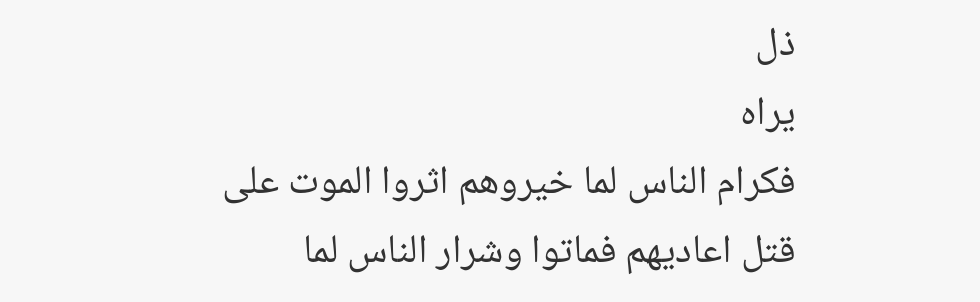ذل
يراه
فكرام الناس لما خيروهم اثروا الموت على
قتل اعاديهم فماتوا وشرار الناس لما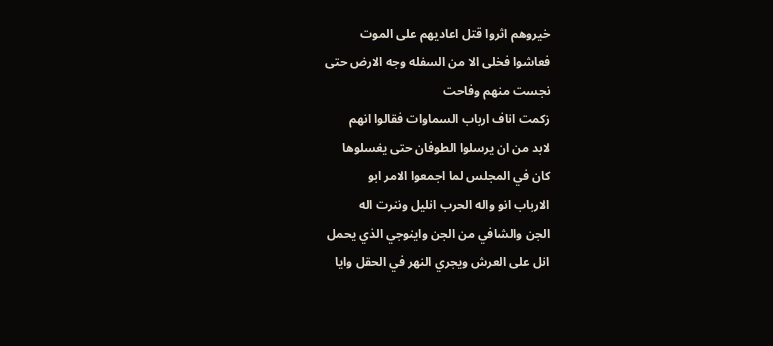خيروهم اثروا قتل اعاديهم على الموت
فعاشوا فخلى الا من السفله وجه الارض حتى
نجست منهم وفاحت
زكمت اناف ارباب السماوات فقالوا انهم
لابد من ان يرسلوا الطوفان حتى يغسلوها
كان في المجلس لما اجمعوا الامر ابو
الارباب انو واله الحرب انليل وننرت اله
الجن والشافي من الجن واينوجي الذي يحمل
انل على العرش ويجري النهر في الحقل وايا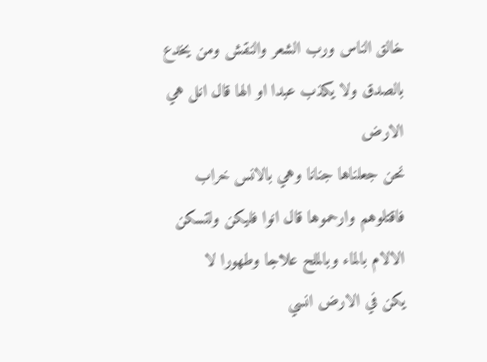خالق الناس ورب الشعر والنقش ومن يخدع
بالصدق ولا يكذب عبدا او الها قال انل هي
الارض
نحن جعلناها جنانا وهي بالانس خراب
فاقتلوهم وارحموها قال انوا فليكن ولتسكن
الالام بالماء وبالملح علاجا وطهورا لا
يكن في الارض انسي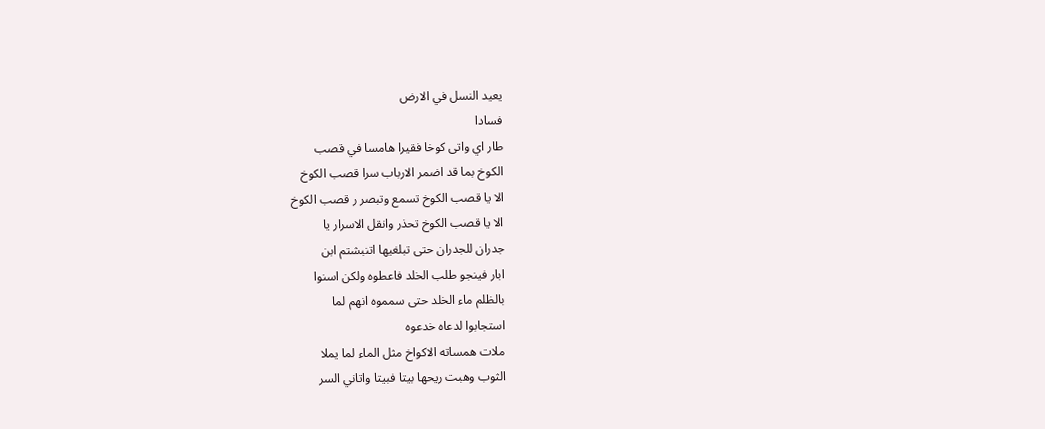يعيد النسل في الارض
فسادا
طار اي واتى كوخا فقيرا هامسا في قصب
الكوخ بما قد اضمر الارباب سرا قصب الكوخ
الا يا قصب الكوخ تسمع وتبصر ر قصب الكوخ
الا يا قصب الكوخ تحذر وانقل الاسرار يا
جدران للجدران حتى تبلغيها اتنبشتم ابن
ابار فينجو طلب الخلد فاعطوه ولكن اسنوا
بالظلم ماء الخلد حتى سمموه انهم لما
استجابوا لدعاه خدعوه
ملات همساته الاكواخ مثل الماء لما يملا
الثوب وهبت ريحها بيتا فبيتا واتاني السر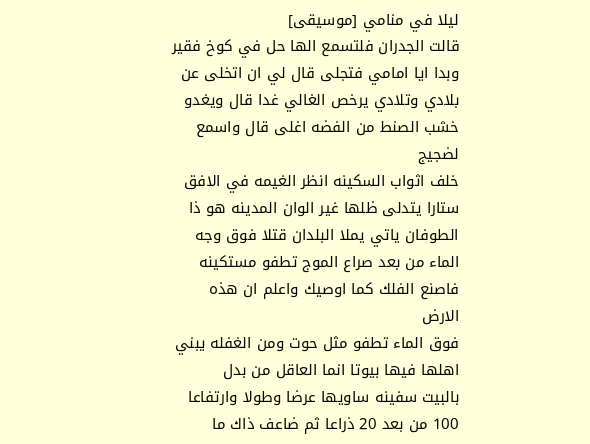ليلا في منامي [موسيقى]
قالت الجدران فلتسمع الها حل في كوخ فقير
وبدا ايا امامي فتجلى قال لي ان اتخلى عن
بلادي وتلادي يرخص الغالي غدا قال ويغدو
خشب الصنط من الفضه اغلى قال واسمع لضجيج
خلف اثواب السكينه انظر الغيمه في الافق
ستارا يتدلى ظلها غير الوان المدينه هو ذا
الطوفان ياتي يملا البلدان قتلا فوق وجه
الماء من بعد صراع الموج تطفو مستكينه
فاصنع الفلك كما اوصيك واعلم ان هذه الارض
فوق الماء تطفو مثل حوت ومن الغفله يبني
اهلها فيها بيوتا انما العاقل من بدل
بالبيت سفينه ساويها عرضا وطولا وارتفاعا
100 من بعد 20 ذراعا ثم ضاعف ذاك ما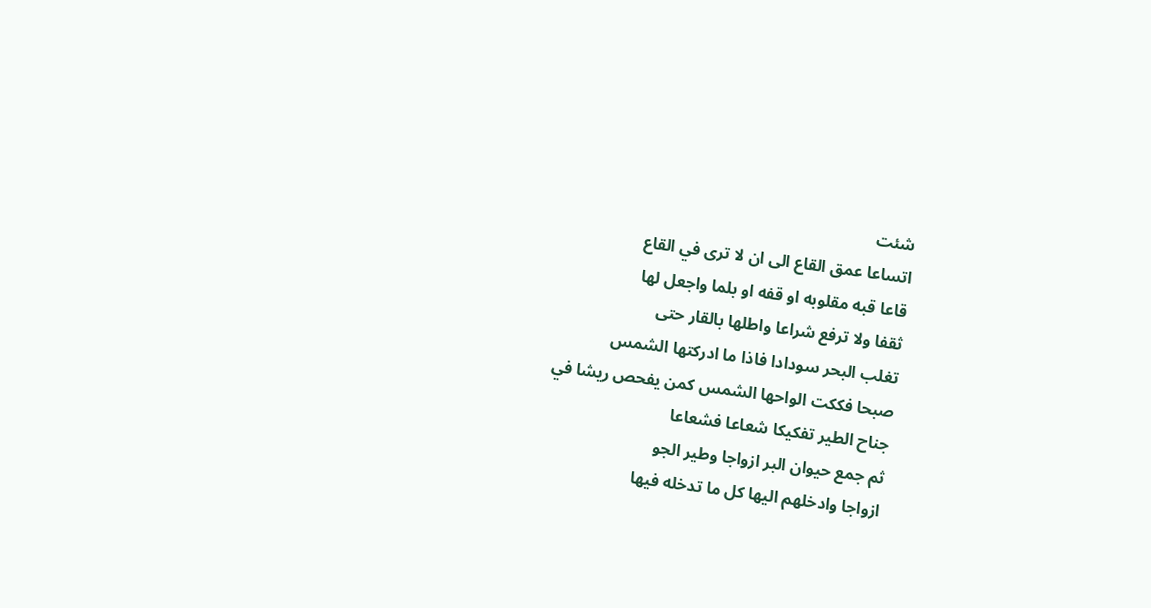شئت
اتساعا عمق القاع الى ان لا ترى في القاع
قاعا قبه مقلوبه او قفه او بلما واجعل لها
ثقفا ولا ترفع شراعا واطلها بالقار حتى
تغلب البحر سودادا فاذا ما ادركتها الشمس
صبحا فككت الواحها الشمس كمن يفحص ريشا في
جناح الطير تفكيكا شعاعا فشعاعا
ثم جمع حيوان البر ازواجا وطير الجو
ازواجا وادخلهم اليها كل ما تدخله فيها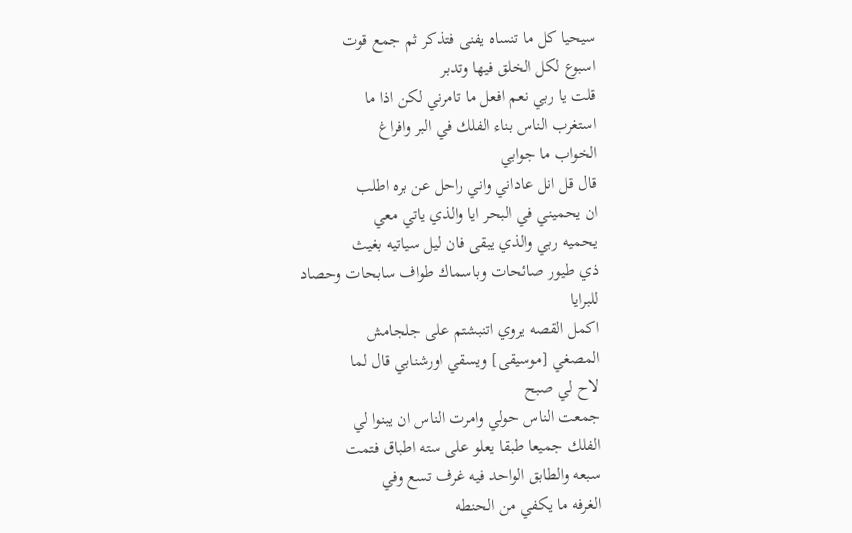سيحيا كل ما تنساه يفنى فتذكر ثم جمع قوت
اسبوع لكل الخلق فيها وتدبر
قلت يا ربي نعم افعل ما تامرني لكن اذا ما
استغرب الناس بناء الفلك في البر وافراغ
الخواب ما جوابي
قال قل انل عاداني واني راحل عن بره اطلب
ان يحميني في البحر ايا والذي ياتي معي
يحميه ربي والذي يبقى فان ليل سياتيه بغيث
ذي طيور صائحات وباسماك طواف سابحات وحصاد
للبرايا
اكمل القصه يروي اتنبشتم على جلجامش
المصغي [موسيقى] ويسقي اورشنابي قال لما
لاح لي صبح
جمعت الناس حولي وامرت الناس ان يبنوا لي
الفلك جميعا طبقا يعلو على سته اطباق فتمت
سبعه والطابق الواحد فيه غرف تسع وفي
الغرفه ما يكفي من الحنطه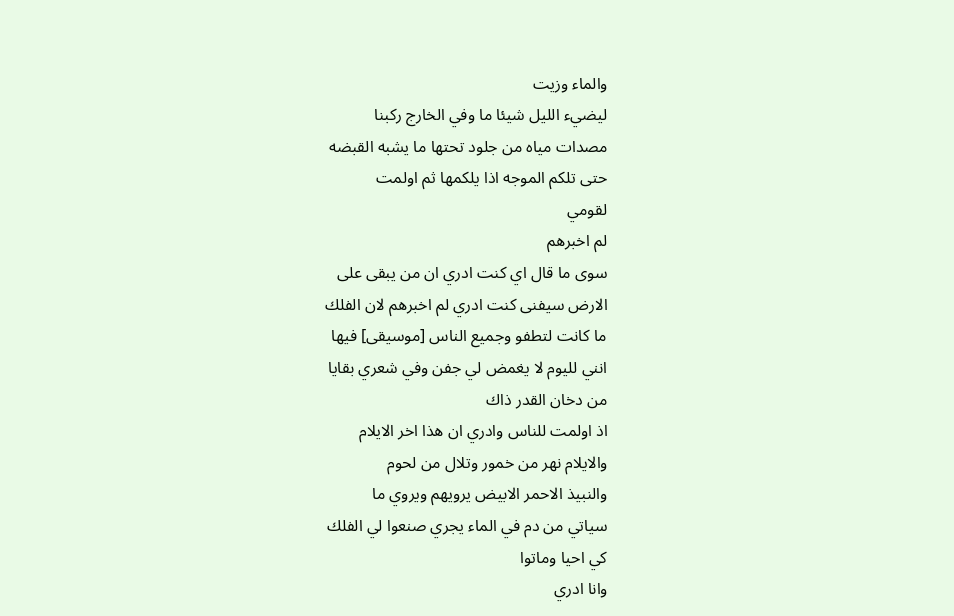والماء وزيت
ليضيء الليل شيئا ما وفي الخارج ركبنا
مصدات مياه من جلود تحتها ما يشبه القبضه
حتى تلكم الموجه اذا يلكمها ثم اولمت
لقومي
لم اخبرهم
سوى ما قال اي كنت ادري ان من يبقى على
الارض سيفنى كنت ادري لم اخبرهم لان الفلك
ما كانت لتطفو وجميع الناس [موسيقى] فيها
انني لليوم لا يغمض لي جفن وفي شعري بقايا
من دخان القدر ذاك
اذ اولمت للناس وادري ان هذا اخر الايلام
والايلام نهر من خمور وتلال من لحوم
والنبيذ الاحمر الابيض يرويهم ويروي ما
سياتي من دم في الماء يجري صنعوا لي الفلك
كي احيا وماتوا
وانا ادري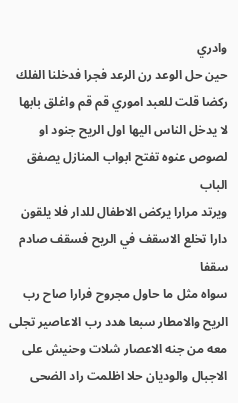وادري
حين حل الوعد رن الرعد فجرا فدخلنا الفلك
ركضا قلت للعبد اموري قم قم واغلق بابها
لا يدخل الناس اليها اول الريح جنود او
لصوص عنوه تفتح ابواب المنازل يصفق الباب
ويرتد مرارا يركض الاطفال للدار فلا يلقون
دارا تخلع الاسقف في الريح فسقف صادم سقفا
سواه مثل ما حاول مجروح فرارا صاح رب
الريح والامطار سبعا هدد رب الاعاصير تجلى
معه من جنه الاعصار شلات وحنيش على
الاجبال والوديان حلا اظلمت راد الضحى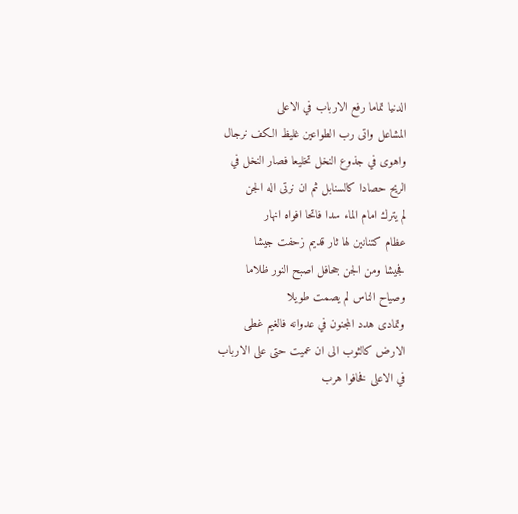الدنيا تماما رفع الارباب في الاعلى
المشاعل واتى رب الطواعين غليظ الكف نرجال
واهوى في جذوع النخل تخليعا فصار النخل في
الريح حصادا كالسنابل ثم ان نرتى اله الجن
لم يترك امام الماء سدا فاتحا افواه انهار
عظام كتنانين لها ثار قديم زحفت جيشا
فجيشا ومن الجن جحافل اصبح النور ظلاما
وصياح الناس لم يصمت طويلا
وتمادى هدد المجنون في عدوانه فالغيم غطى
الارض كالثوب الى ان عميت حتى على الارباب
في الاعلى فخافوا هرب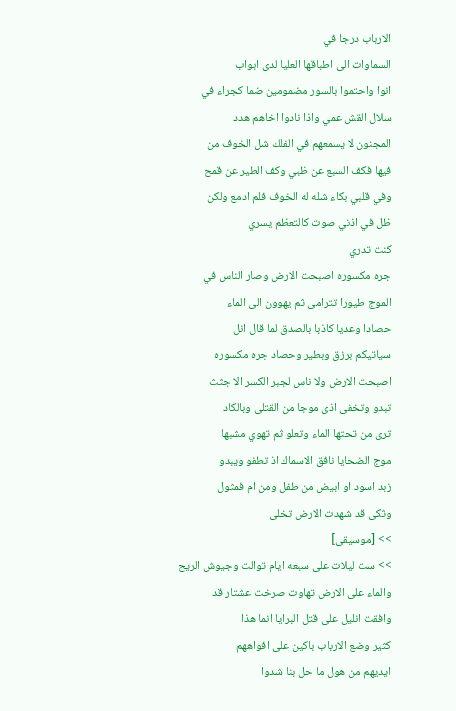الارباب درجا في
السماوات الى اطباقها العليا لدى ابواب
انوا واحتموا بالسور مضمومين ضما كجراء في
سلال القش عمي واذا نادوا اخاهم هدد
المجنون لا يسمعهم في الفلك شل الخوف من
فيها فكف السبع عن ظبي وكف الطير عن قمح
وفي قلبي بكاء شله له الخوف فلم ادمع ولكن
ظل في اذني صوت كالتعظم يسري
كنت تدري
جره مكسوره اصبحت الارض وصار الناس في
الموج طيورا تترامى ثم يهوون الى الماء
حصادا وعديا كاذبا بالصدق لما قال انل
سياتيكم برزق وبطير وحصاد جره مكسوره
اصبحت الارض ولا ناس لجبر الكسر الا جثث
تبدو وتخفى اذى موجا من القتلى وبالكاد
ترى من تحتها الماء وتعلو ثم تهوي مشبها
موج الضحايا نافق الاسماك اذ تطفو ويبدو
زبد اسود او ابيض من طفل ومن ام فمثول
وثكى قد شهدت الارض تخلى
>> [موسيقى]
>> ست ليلات على سبعه ايام توالت وجيوش الريح
والماء على الارض تهاوت صرخت عشتار قد
وافقت انليل على قتل البرايا انما هذا
كثير وضع الارباب باكين على افواههم
ايديهم من هول ما حل بنا شدوا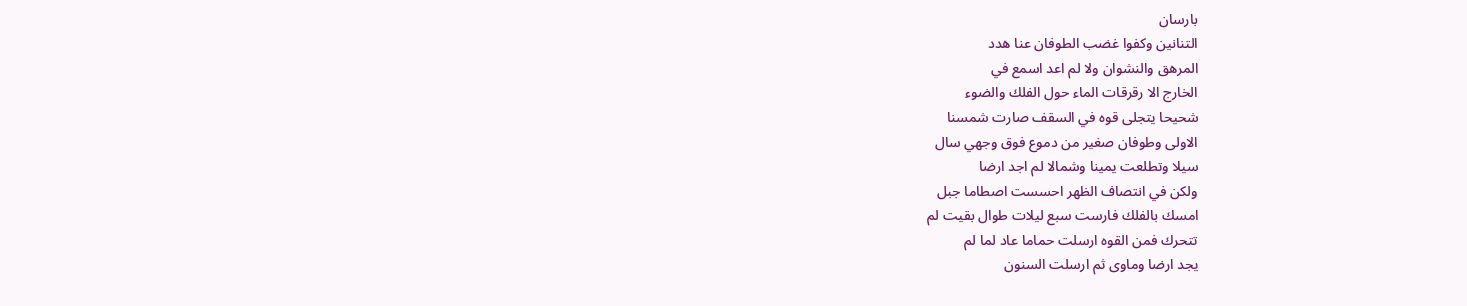بارسان
التنانين وكفوا غضب الطوفان عنا هدد
المرهق والنشوان ولا لم اعد اسمع في
الخارج الا رقرقات الماء حول الفلك والضوء
شحيحا يتجلى قوه في السقف صارت شمسنا
الاولى وطوفان صغير من دموع فوق وجهي سال
سيلا وتطلعت يمينا وشمالا لم اجد ارضا
ولكن في انتصاف الظهر احسست اصطاما جبل
امسك بالفلك فارست سبع ليلات طوال بقيت لم
تتحرك فمن القوه ارسلت حماما عاد لما لم
يجد ارضا وماوى ثم ارسلت السنون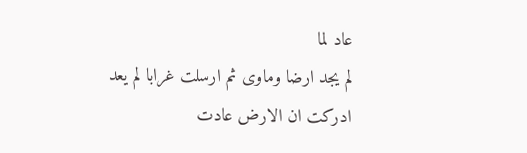عاد لما
لم يجد ارضا وماوى ثم ارسلت غرابا لم يعد
ادركت ان الارض عادت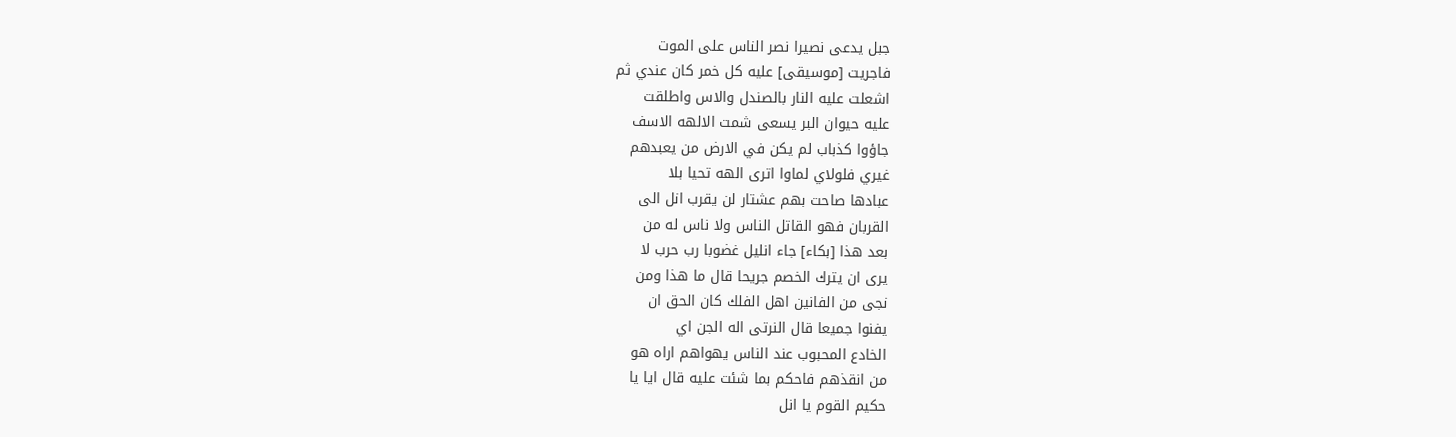جبل يدعى نصيرا نصر الناس على الموت
فاجريت [موسيقى] عليه كل خمر كان عندي ثم
اشعلت عليه النار بالصندل والاس واطلقت
عليه حيوان البر يسعى شمت الالهه الاسف
جاؤوا كذباب لم يكن في الارض من يعبدهم
غيري فلولاي لماوا اترى الهه تحيا بلا
عبادها صاحت بهم عشتار لن يقرب انل الى
القربان فهو القاتل الناس ولا ناس له من
بعد هذا [بكاء] جاء انليل غضوبا رب حرب لا
يرى ان يترك الخصم جريحا قال ما هذا ومن
نجى من الفانين اهل الفلك كان الحق ان
يفنوا جميعا قال النرتى اله الجن اي
الخادع المحبوب عند الناس يهواهم اراه هو
من انقذهم فاحكم بما شئت عليه قال ايا يا
حكيم القوم يا انل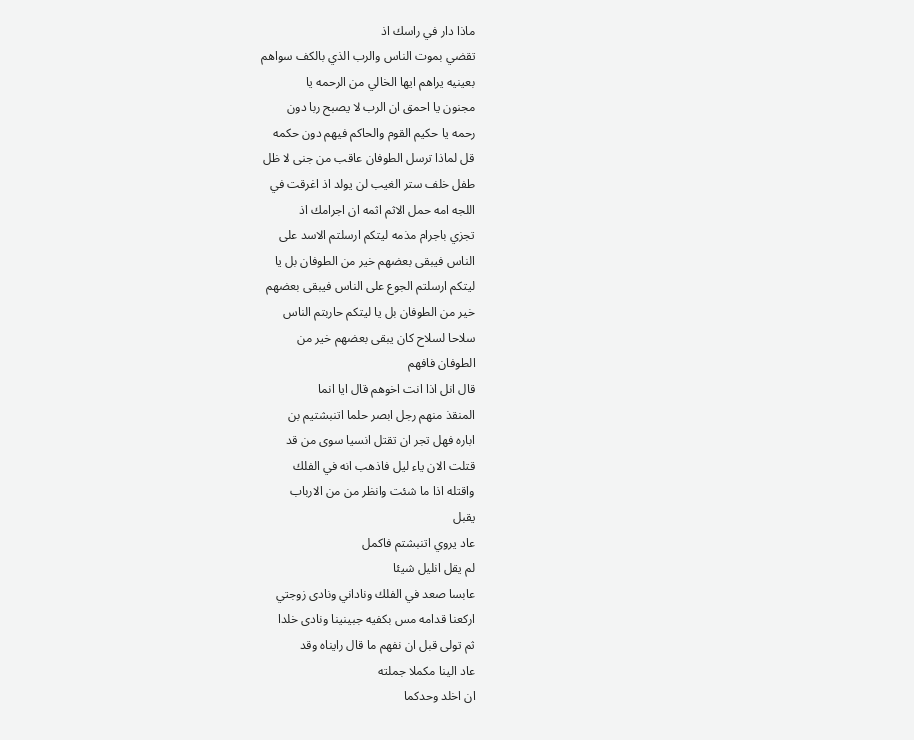ماذا دار في راسك اذ
تقضي بموت الناس والرب الذي بالكف سواهم
بعينيه يراهم ايها الخالي من الرحمه يا
مجنون يا احمق ان الرب لا يصبح ربا دون
رحمه يا حكيم القوم والحاكم فيهم دون حكمه
قل لماذا ترسل الطوفان عاقب من جنى لا ظل
طفل خلف ستر الغيب لن يولد اذ اغرقت في
اللجه امه حمل الاثم اثمه ان اجرامك اذ
تجزي باجرام مذمه ليتكم ارسلتم الاسد على
الناس فيبقى بعضهم خير من الطوفان بل يا
ليتكم ارسلتم الجوع على الناس فيبقى بعضهم
خير من الطوفان بل يا ليتكم حاربتم الناس
سلاحا لسلاح كان يبقى بعضهم خير من
الطوفان فافهم
قال انل اذا انت اخوهم قال ايا انما
المنقذ منهم رجل ابصر حلما اتنبشتيم بن
اباره فهل تجر ان تقتل انسيا سوى من قد
قتلت الان ياء ليل فاذهب انه في الفلك
واقتله اذا ما شئت وانظر من من الارباب
يقبل
عاد يروي اتنبشتم فاكمل
لم يقل انليل شيئا
عابسا صعد في الفلك وناداني ونادى زوجتي
اركعنا قدامه مس بكفيه جبينينا ونادى خلدا
ثم تولى قبل ان نفهم ما قال رايناه وقد
عاد الينا مكملا جملته
ان اخلد وحدكما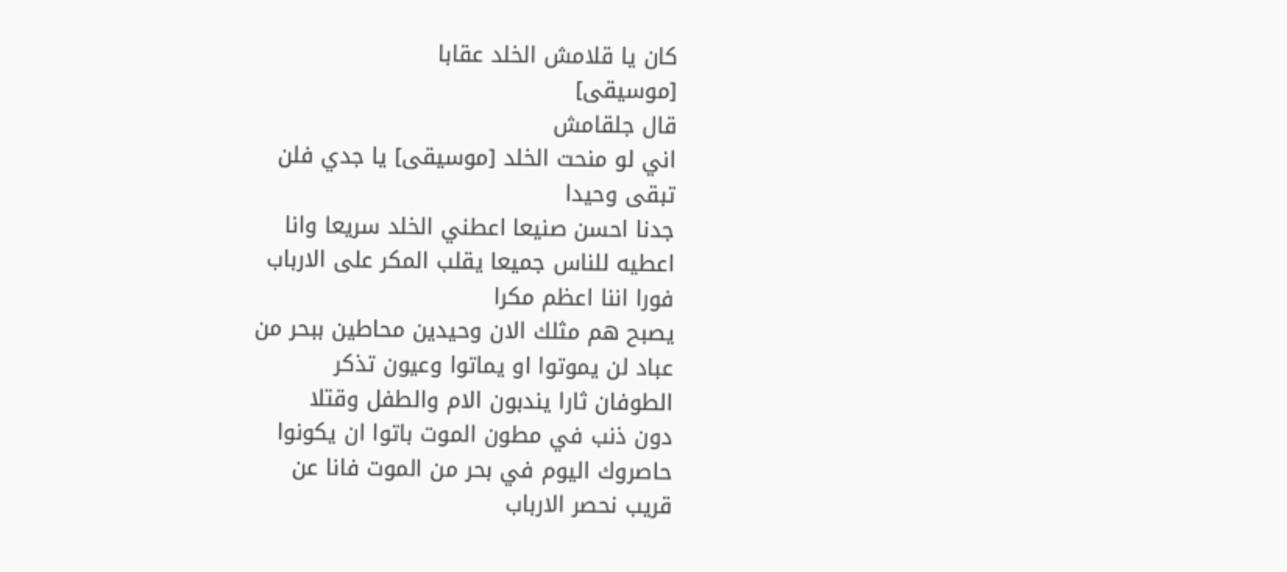كان يا قلامش الخلد عقابا
[موسيقى]
قال جلقامش
اني لو منحت الخلد [موسيقى] يا جدي فلن
تبقى وحيدا
جدنا احسن صنيعا اعطني الخلد سريعا وانا
اعطيه للناس جميعا يقلب المكر على الارباب
فورا اننا اعظم مكرا
يصبح هم مثلك الان وحيدين محاطين ببحر من
عباد لن يموتوا او يماتوا وعيون تذكر
الطوفان ثارا يندبون الام والطفل وقتلا
دون ذنب في مطون الموت باتوا ان يكونوا
حاصروك اليوم في بحر من الموت فانا عن
قريب نحصر الارباب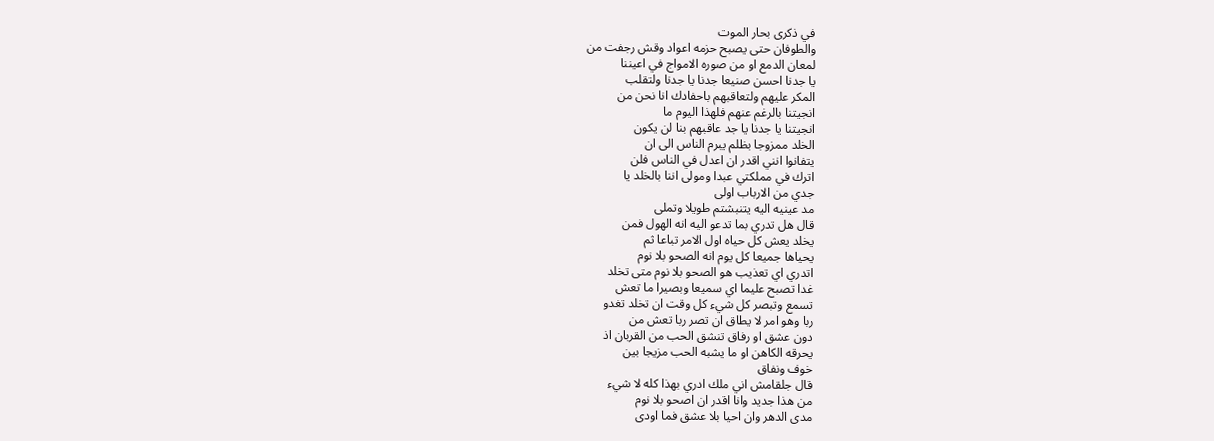في ذكرى بحار الموت
والطوفان حتى يصبح حزمه اعواد وقش رجفت من
لمعان الدمع او من صوره الامواج في اعيننا
يا جدنا احسن صنيعا جدنا يا جدنا ولتقلب
المكر عليهم ولتعاقبهم باحفادك انا نحن من
انجيتنا بالرغم عنهم فلهذا اليوم ما
انجيتنا يا جدنا يا جد عاقبهم بنا لن يكون
الخلد ممزوجا بظلم يبرم الناس الى ان
يتفانوا انني اقدر ان اعدل في الناس فلن
اترك في مملكتي عبدا ومولى اننا بالخلد يا
جدي من الارباب اولى
مد عينيه اليه يتنبشتم طويلا وتملى
قال هل تدري بما تدعو اليه انه الهول فمن
يخلد يعش كل حياه اول الامر تباعا ثم
يحياها جميعا كل يوم انه الصحو بلا نوم
اتدري اي تعذيب هو الصحو بلا نوم متى تخلد
غدا تصبح عليما اي سميعا وبصيرا ما تعش
تسمع وتبصر كل شيء كل وقت ان تخلد تغدو
ربا وهو امر لا يطاق ان تصر ربا تعش من
دون عشق او رفاق تنشق الحب من القربان اذ
يحرقه الكاهن او ما يشبه الحب مزيجا بين
خوف ونفاق
قال جلقامش اني ملك ادري بهذا كله لا شيء
من هذا جديد وانا اقدر ان اصحو بلا نوم
مدى الدهر وان احيا بلا عشق فما اودى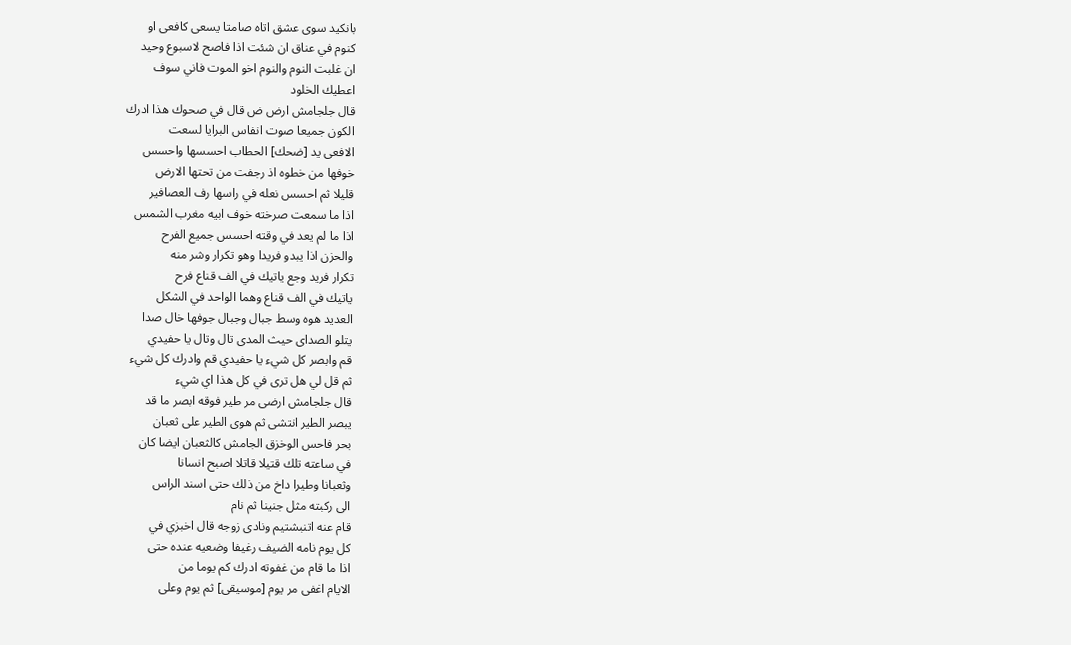بانكيد سوى عشق اتاه صامتا يسعى كافعى او
كنوم في عناق ان شئت اذا فاصح لاسبوع وحيد
ان غلبت النوم والنوم اخو الموت فاني سوف
اعطيك الخلود
قال جلجامش ارض ض قال في صحوك هذا ادرك
الكون جميعا صوت انفاس البرايا لسعت
الافعى يد [ضحك] الحطاب احسسها واحسس
خوفها من خطوه اذ رجفت من تحتها الارض
قليلا ثم احسس نعله في راسها رف العصافير
اذا ما سمعت صرخته خوف ابيه مغرب الشمس
اذا ما لم يعد في وقته احسس جميع الفرح
والحزن اذا يبدو فريدا وهو تكرار وشر منه
تكرار فريد وجع ياتيك في الف قناع فرح
ياتيك في الف قناع وهما الواحد في الشكل
العديد هوه وسط جبال وجبال جوفها خال صدا
يتلو الصداى حيث المدى تال وتال يا حفيدي
قم وابصر كل شيء يا حفيدي قم وادرك كل شيء
ثم قل لي هل ترى في كل هذا اي شيء
قال جلجامش ارضى مر طير فوقه ابصر ما قد
يبصر الطير انتشى ثم هوى الطير على ثعبان
بحر فاحس الوخزق الجامش كالثعبان ايضا كان
في ساعته تلك قتيلا قاتلا اصبح انسانا
وثعبانا وطيرا داخ من ذلك حتى اسند الراس
الى ركبته مثل جنينا ثم نام
قام عنه اتنبشتيم ونادى زوجه قال اخبزي في
كل يوم نامه الضيف رغيفا وضعيه عنده حتى
اذا ما قام من غفوته ادرك كم يوما من
الايام اغفى مر يوم [موسيقى] ثم يوم وعلى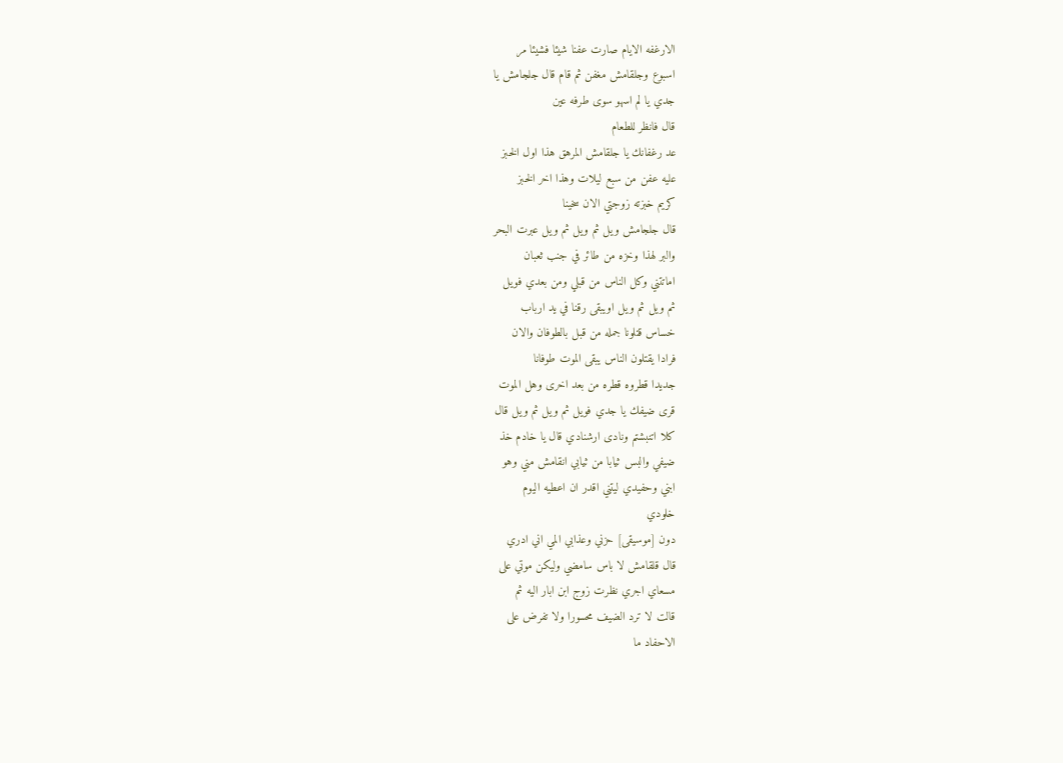الارغفه الايام صارت عفنا شيئا فشيئا مر
اسبوع وجلقامش مغفن ثم قام قال جلجامش يا
جدي يا لم اسهو سوى طرفه عين
قال فانظر للطعام
عد رغفانك يا جلقامش المرهق هذا اول الخبز
عليه عفن من سبع ليلات وهذا اخر الخبز
كريم خبزته زوجتي الان سخينا
قال جلجامش ويل ثم ويل ثم ويل عبرت البحر
والبر لهذا وخزه من طائر في جنب ثعبان
اماتتني وكل الناس من قبلي ومن بعدي فويل
ثم ويل ثم ويل اويبقى رقنا في يد ارباب
خساس قتلونا جمله من قبل بالطوفان والان
فرادا يقتلون الناس يبقى الموت طوفانا
جديدا قطروه قطره من بعد اخرى وهل الموت
قرى ضيفك يا جدي فويل ثم ويل ثم ويل قال
كلا اتنبشتم ونادى ارشنادي قال يا خادم خذ
ضيفي والبس ثيابا من ثيابي انقامش مني وهو
ابني وحفيدي ليتني اقدر ان اعطيه اليوم
خلودي
دون [موسيقى] حزني وعذابي المي اني ادري
قال قلقامش لا باس سامضي وليكن موتي على
مسعاي اجري نظرت زوج ابن ابار اليه ثم
قالت لا ترد الضيف محسورا ولا تفرض على
الاحفاد ما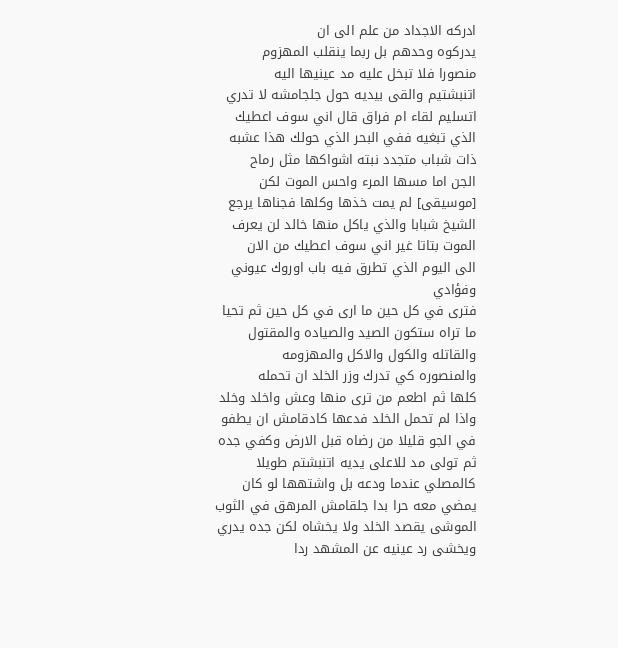ادركه الاجداد من علم الى ان
يدركوه وحدهم بل ربما ينقلب المهزوم
منصورا فلا تبخل عليه مد عينيها اليه
اتنبشتيم والقى بيديه حول جلجامشه لا تدري
اتسليم لقاء ام فراق قال اني سوف اعطيك
الذي تبغيه ففي البحر الذي حولك هذا عشبه
ذات شباب متجدد نبته اشواكها مثل رماح
الجن اما مسها المرء واحس الموت لكن
[موسيقى] لم يمت خذها وكلها فجناها يرجع
الشيخ شبابا والذي ياكل منها خالد لن يعرف
الموت بتاتا غير اني سوف اعطيك من الان
الى اليوم الذي تطرق فيه باب اوروك عيوني
وفؤادي
فترى في كل حين ما ارى في كل حين ثم تحيا
ما تراه ستكون الصيد والصياده والمقتول
والقاتله والكول والاكل والمهزومه
والمنصوره كي تدرك وزر الخلد ان تحمله
كلها ثم اطعم من ترى منها وعش واخلد وخلد
واذا لم تحمل الخلد فدعها كادقامش ان يطفو
في الجو قليلا من رضاه قبل الارض وكفي جده
ثم تولى مد للاعلى يديه اتنبشتم طويلا
كالمصلي عندما ودعه بل واشتهها لو كان
يمضي معه حرا بدا جلقامش المرهق في الثوب
الموشى يقصد الخلد ولا يخشاه لكن جده يدري
ويخشى رد عينيه عن المشهد ردا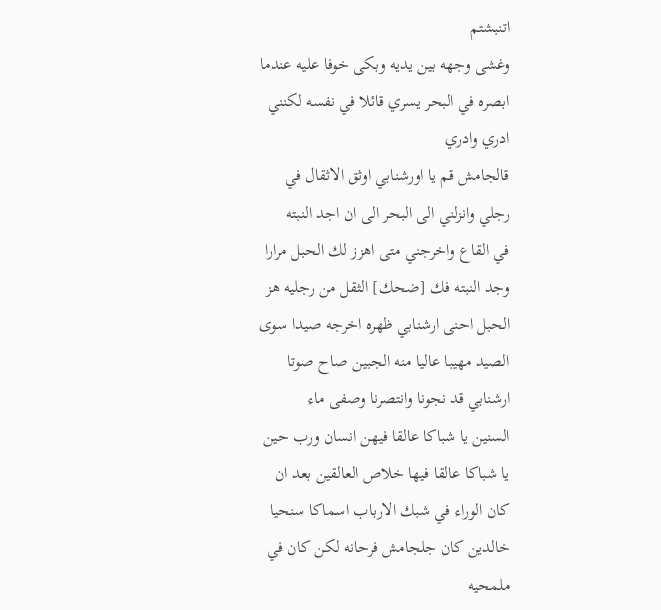اتنبشتم
وغشى وجهه بين يديه وبكى خوفا عليه عندما
ابصره في البحر يسري قائلا في نفسه لكنني
ادري وادري
قالجامش قم يا اورشنابي اوثق الاثقال في
رجلي وانزلني الى البحر الى ان اجد النبته
في القاع واخرجني متى اهزز لك الحبل مرارا
وجد النبته فك [ضحك] الثقل من رجليه هز
الحبل احنى ارشنابي ظهره اخرجه صيدا سوى
الصيد مهيبا عاليا منه الجبين صاح صوتا
ارشنابي قد نجونا وانتصرنا وصفى ماء
السنين يا شباكا عالقا فيهن انسان ورب حين
يا شباكا عالقا فيها خلاص العالقين بعد ان
كان الوراء في شبك الارباب اسماكا سنحيا
خالدين كان جلجامش فرحانه لكن كان في
ملمحيه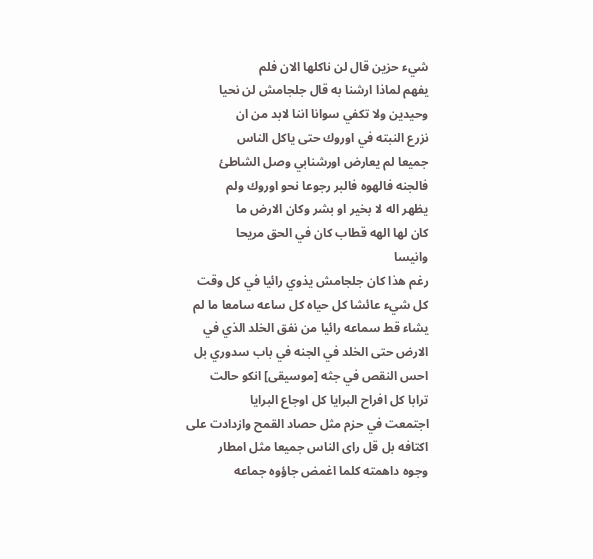شيء حزين قال لن ناكلها الان فلم
يفهم لماذا ارشنا به قال جلجامش لن نحيا
وحيدين ولا تكفي سوانا اننا لابد من ان
نزرع النبته في اوروك حتى ياكل الناس
جميعا لم يعارض اورشنابي وصل الشاطئ
فالجنه فالهوه فالبر رجوعا نحو اوروك ولم
يظهر اله لا بخير او بشر وكان الارض ما
كان لها الهه قطاب كان في الحق مريحا
وانيسا
رغم هذا كان جلجامش يذوي رائيا في كل وقت
كل شيء عائشا كل حياه كل ساعه سامعا ما لم
يشاء قط سماعه رائيا من نفق الخلد الذي في
الارض حتى الخلد في الجنه في باب سدوري بل
احس النقص في جثه [موسيقى] انكو حالت
ترابا كل افراح البرايا كل اوجاع البرايا
اجتمعت في حزم مثل حصاد القمح وازدادت على
اكتافه بل قل راى الناس جميعا مثل امطار
وجوه داهمته كلما اغمض جاؤوه جماعه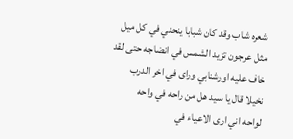شعره شاب وقد كان شبابا ينحني في كل ميل
مثل عرجون تزيد الشمس في انضاجه حتى لقد
خاف عليه اورشنابي وراى في اخر الدرب
نخيلا قال يا سيد هل من راحه في واحه
لواحه اني ارى الاعياء في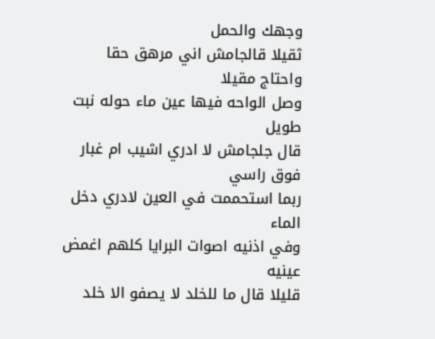وجهك والحمل
ثقيلا قالجامش اني مرهق حقا واحتاج مقيلا
وصل الواحه فيها عين ماء حوله نبت طويل
قال جلجامش لا ادري اشيب ام غبار فوق راسي
ربما استحممت في العين لادري دخل الماء
وفي اذنيه اصوات البرايا كلهم اغمض عينيه
قليلا قال ما للخلد لا يصفو الا خلد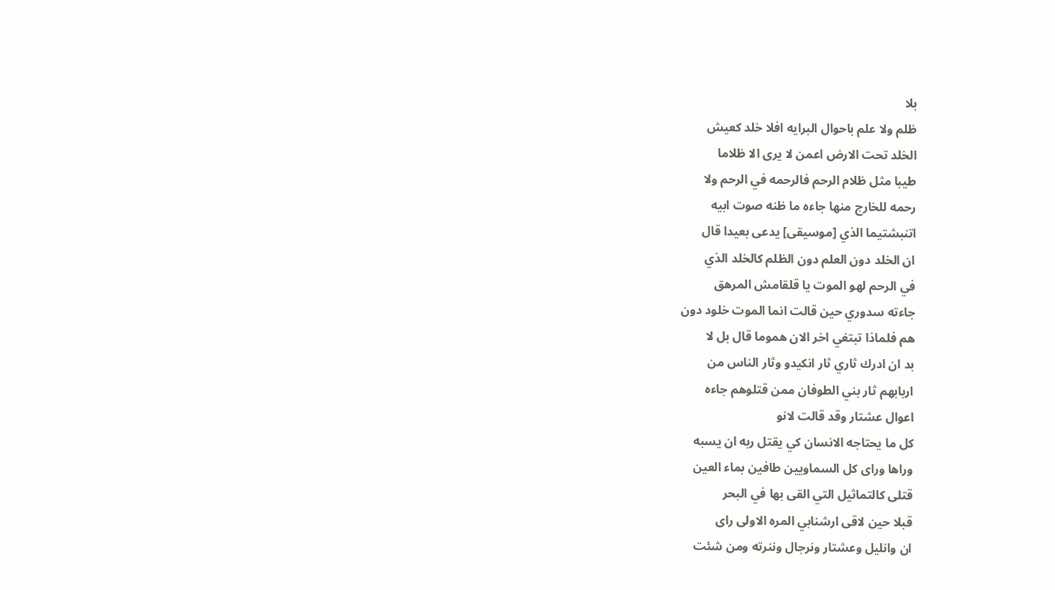بلا
ظلم ولا علم باحوال البرايه افلا خلد كعيش
الخلد تحت الارض اعمن لا يرى الا ظلاما
طيبا مثل ظلام الرحم فالرحمه في الرحم ولا
رحمه للخارج منها جاءه ما ظنه صوت ابيه
اتنبشتيما الذي [موسيقى] يدعى بعيدا قال
ان الخلد دون العلم دون الظلم كالخلد الذي
في الرحم لهو الموت يا قلقامش المرهق
جاءته سدوري حين قالت انما الموت خلود دون
هم فلماذا تبتغي اخر الان هموما قال بل لا
بد ان ادرك ثاري ثار انكيدو وثار الناس من
اربابهم ثار بني الطوفان ممن قتلوهم جاءه
اعوال عشتار وقد قالت لانو
كل ما يحتاجه الانسان كي يقتل ربه ان يسبه
وراها وراى كل السماويين طافين بماء العين
قتلى كالتماثيل التي القى بها في البحر
قبلا حين لاقى ارشنابي المره الاولى راى
ان وانليل وعشتار ونرجال وننرته ومن شئت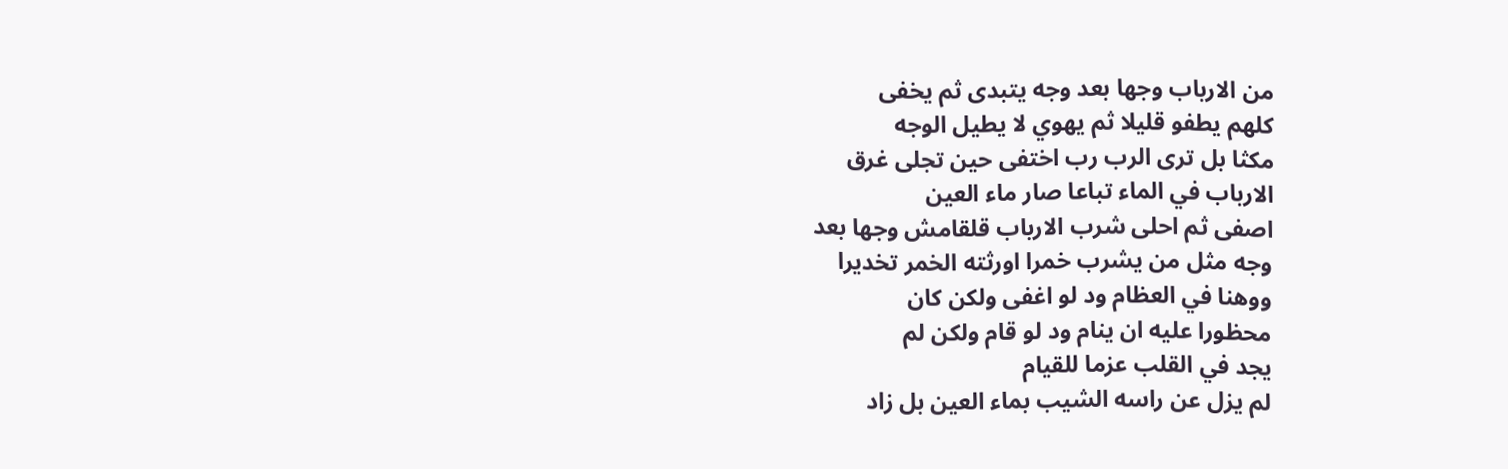من الارباب وجها بعد وجه يتبدى ثم يخفى
كلهم يطفو قليلا ثم يهوي لا يطيل الوجه
مكثا بل ترى الرب رب اختفى حين تجلى غرق
الارباب في الماء تباعا صار ماء العين
اصفى ثم احلى شرب الارباب قلقامش وجها بعد
وجه مثل من يشرب خمرا اورثته الخمر تخديرا
ووهنا في العظام ود لو اغفى ولكن كان
محظورا عليه ان ينام ود لو قام ولكن لم
يجد في القلب عزما للقيام
لم يزل عن راسه الشيب بماء العين بل زاد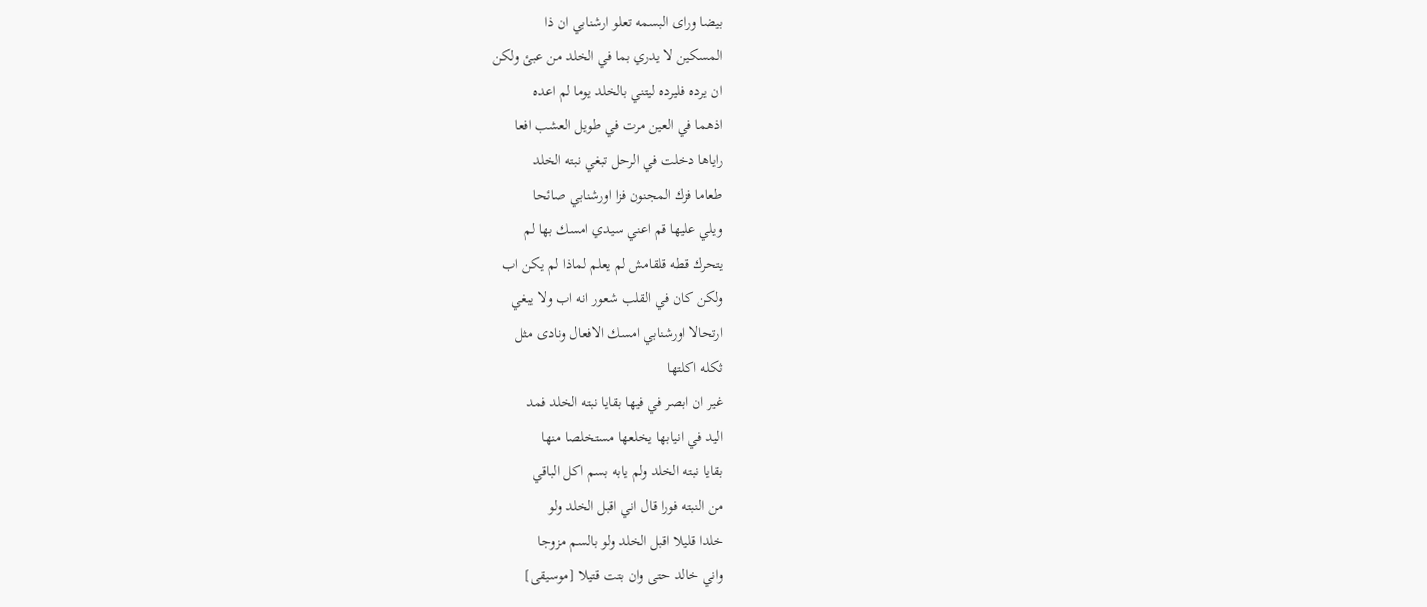بيضا وراى البسمه تعلو ارشنابي ان ذا
المسكين لا يدري بما في الخلد من عبئ ولكن
ان يرده فليرده ليتني بالخلد يوما لم اعده
اذهما في العين مرت في طويل العشب افعا
راياها دخلت في الرحل تبغي نبته الخلد
طعاما فزك المجنون فزا اورشنابي صائحا
ويلي عليها قم اعني سيدي امسك بها لم
يتحرك قطه قلقامش لم يعلم لماذا لم يكن اب
ولكن كان في القلب شعور انه اب ولا يبغي
ارتحالا اورشنابي امسك الافعال ونادى مثل
ثكله اكلتها
غير ان ابصر في فيها بقايا نبته الخلد فمد
اليد في انيابها يخلعها مستخلصا منها
بقايا نبته الخلد ولم يابه بسم اكل الباقي
من النبته فورا قال اني اقبل الخلد ولو
خلدا قليلا اقبل الخلد ولو بالسم مزوجا
واني خالد حتى وان بتت قتيلا [موسيقى]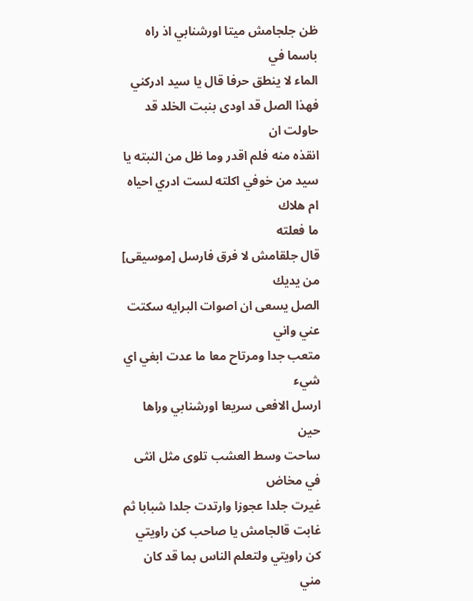ظن جلجامش ميتا اورشنابي اذ راه باسما في
الماء لا ينطق حرفا قال يا سيد ادركني
فهذا الصل قد اودى بنبت الخلد قد حاولت ان
انقذه منه فلم اقدر وما ظل من النبته يا
سيد من خوفي اكلته لست ادري احياه ام هلاك
ما فعلته
قال جلقامش لا فرق فارسل [موسيقى] من يديك
الصل يسعى ان اصوات البرايه سكتت عني واني
متعب جدا ومرتاح معا ما عدت ابغي اي شيء
ارسل الافعى سريعا اورشنابي وراها حين
ساحت وسط العشب تلوى مثل انثى في مخاض
غيرت جلدا عجوزا وارتدت جلدا شبابا ثم
غابت قالجامش يا صاحب كن راويتي
كن راويتي ولتعلم الناس بما قد كان مني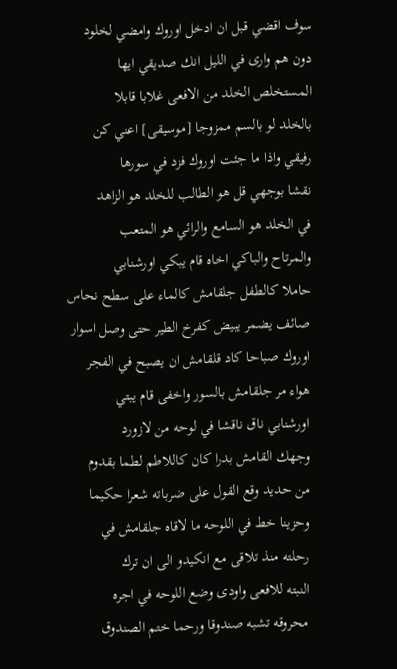سوف اقضي قبل ان ادخل اوروك وامضي لخلود
دون هم وارى في الليل انك صديقي ايها
المستخلص الخلد من الافعى غلابا قابلا
بالخلد لو بالسم ممزوجا [موسيقى] اعني كن
رفيقي واذا ما جئت اوروك فزد في سورها
نقشا بوجهي قل هو الطالب للخلد هو الزاهد
في الخلد هو السامع والرائي هو المتعب
والمرتاح والباكي اخاه قام يبكي اورشنابي
حاملا كالطفل جلقامش كالماء على سطح نحاس
صائف يضمر يبيض كفرخ الطير حتى وصل اسوار
اوروك صباحا كاد قلقامش ان يصبح في الفجر
هواء مر جلقامش بالسور واخفى قام يبتي
اورشنابي ناق ناقشا في لوحه من لازورد
وجهك القامش بدرا كان كاللاطم لطما بقدوم
من حديد وقع القول على ضرباته شعرا حكيما
وحزينا خط في اللوحه ما لاقاه جلقامش في
رحلته منذ تلاقى مع انكيدو الى ان ترك
النبته للافعى واودى وضع اللوحه في اجره
محروقه تشبه صندوقا ورحما ختم الصندوق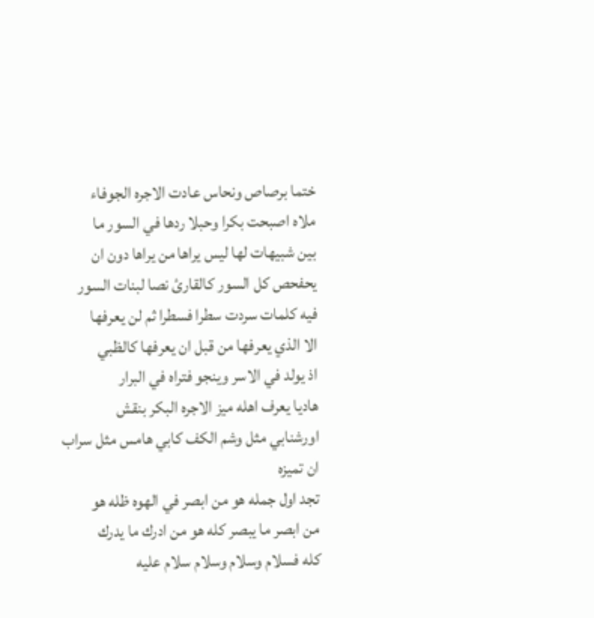ختما برصاص ونحاس عادت الاجره الجوفاء
ملاه اصبحت بكرا وحبلا ردها في السور ما
بين شبيهات لها ليس يراها من يراها دون ان
يحفحص كل السور كالقارئ نصا لبنات السور
فيه كلمات سردت سطرا فسطرا ثم لن يعرفها
الا الذي يعرفها من قبل ان يعرفها كالظبي
اذ يولد في الاسر وينجو فتراه في البرار
هاديا يعرف اهله ميز الاجره البكر بنقش
اورشنابي مثل وشم الكف كابي هامس مثل سراب
ان تميزه
تجد اول جمله هو من ابصر في الهوه ظله هو
من ابصر ما يبصر كله هو من ادرك ما يدرك
كله فسلام وسلام وسلام سلام عليه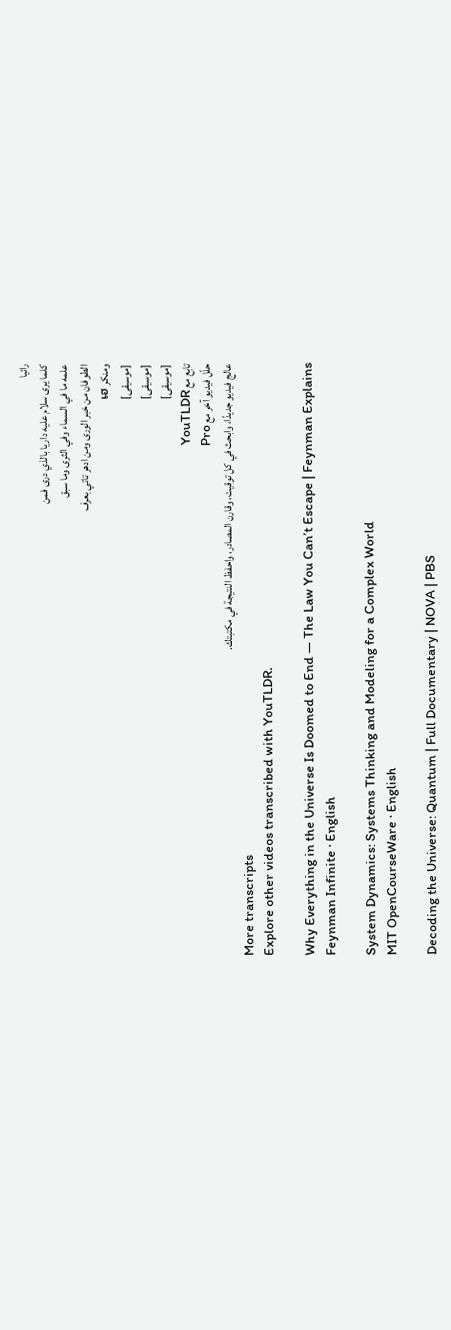رائيا
كلما يرى سلام عليه داريا بالذي درى فمن
علمه ما في السماء وفي الثرى وما سبق
الطوفان من خبر الورى ومن ادهر تاتي بعرف
ومنكر เฮ
[موسيقى]
[موسيقى]
[موسيقى]
تابع مع YouTLDR
حلّل فيديو آخر مع Pro
عالج فيديو جديدًا، وابحث في كل توقيت، وقارن المصادر، واحفظ النتيجة في مكتبتك.
More transcripts
Explore other videos transcribed with YouTLDR.

Why Everything in the Universe Is Doomed to End — The Law You Can’t Escape | Feynman Explains
Feynman Infinite · English

System Dynamics: Systems Thinking and Modeling for a Complex World
MIT OpenCourseWare · English

Decoding the Universe: Quantum | Full Documentary | NOVA | PBS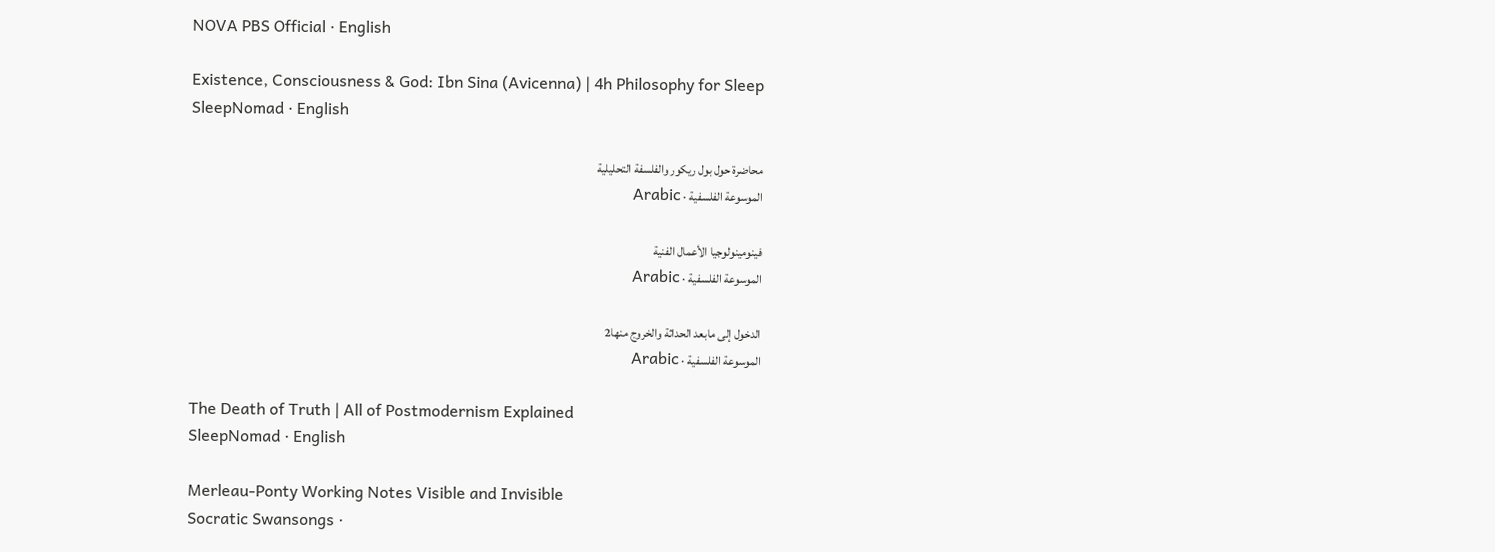NOVA PBS Official · English

Existence, Consciousness & God: Ibn Sina (Avicenna) | 4h Philosophy for Sleep
SleepNomad · English

محاضرة حول بول ريكور والفلسفة التحليلية
الموسوعة الفلسفية · Arabic

فينومينولوجيا الأعمال الفنية
الموسوعة الفلسفية · Arabic

الدخول إلى مابعد الحداثة والخروج منها2
الموسوعة الفلسفية · Arabic

The Death of Truth | All of Postmodernism Explained
SleepNomad · English

Merleau-Ponty Working Notes Visible and Invisible
Socratic Swansongs ·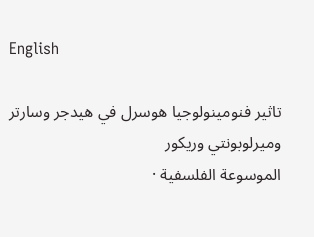English

تاثير فنومينولوجيا هوسرل في هيدجر وسارتر وميرلوبونتي وريكور
الموسوعة الفلسفية ·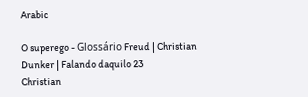Arabic

O superego - Glossário Freud | Christian Dunker | Falando daquilo 23
Christian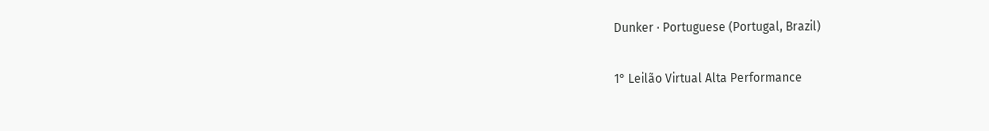Dunker · Portuguese (Portugal, Brazil)

1° Leilão Virtual Alta Performance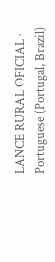LANCE RURAL OFICIAL · Portuguese (Portugal, Brazil)